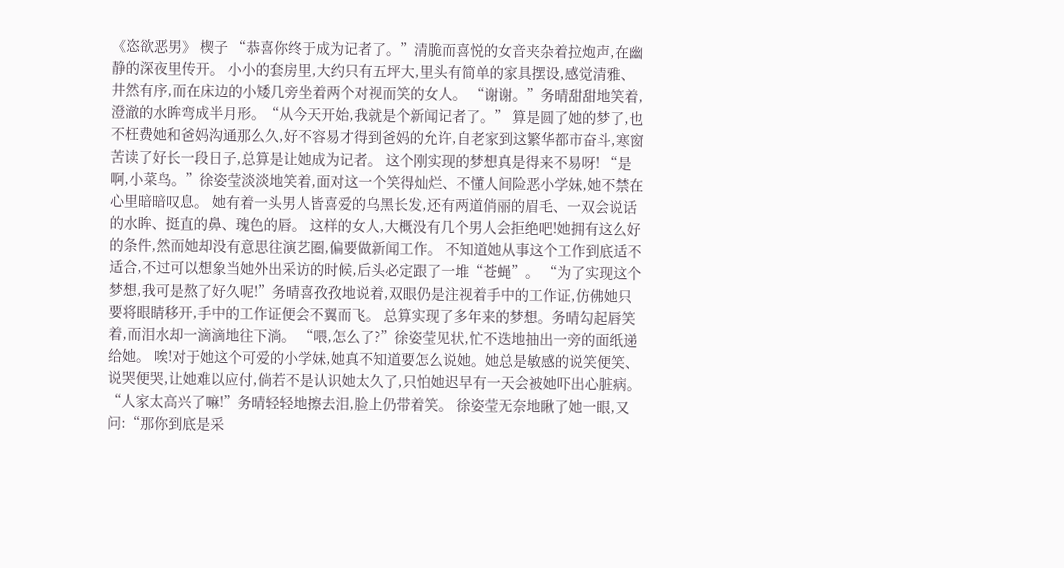《恣欲恶男》 楔子 “恭喜你终于成为记者了。”清脆而喜悦的女音夹杂着拉炮声,在幽静的深夜里传开。 小小的套房里,大约只有五坪大,里头有简单的家具摆设,感觉清雅、井然有序,而在床边的小矮几旁坐着两个对视而笑的女人。 “谢谢。”务晴甜甜地笑着,澄澈的水眸弯成半月形。“从今天开始,我就是个新闻记者了。” 算是圆了她的梦了,也不枉费她和爸妈沟通那么久,好不容易才得到爸妈的允许,自老家到这繁华都市奋斗,寒窗苦读了好长一段日子,总算是让她成为记者。 这个刚实现的梦想真是得来不易呀! “是啊,小菜鸟。”徐姿莹淡淡地笑着,面对这一个笑得灿烂、不懂人间险恶小学妹,她不禁在心里暗暗叹息。 她有着一头男人皆喜爱的乌黑长发,还有两道俏丽的眉毛、一双会说话的水眸、挺直的鼻、瑰色的唇。 这样的女人,大概没有几个男人会拒绝吧!她拥有这么好的条件,然而她却没有意思往演艺圈,偏要做新闻工作。 不知道她从事这个工作到底适不适合,不过可以想象当她外出采访的时候,后头必定跟了一堆“苍蝇”。 “为了实现这个梦想,我可是熬了好久呢!”务晴喜孜孜地说着,双眼仍是注视着手中的工作证,仿佛她只要将眼睛移开,手中的工作证便会不翼而飞。 总算实现了多年来的梦想。务晴勾起唇笑着,而泪水却一滴滴地往下淌。 “喂,怎么了?”徐姿莹见状,忙不迭地抽出一旁的面纸递给她。 唉!对于她这个可爱的小学妹,她真不知道要怎么说她。她总是敏感的说笑便笑、说哭便哭,让她难以应付,倘若不是认识她太久了,只怕她迟早有一天会被她吓出心脏病。 “人家太高兴了嘛!”务晴轻轻地擦去泪,脸上仍带着笑。 徐姿莹无奈地瞅了她一眼,又问:“那你到底是采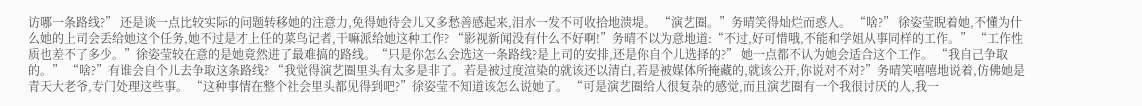访哪一条路线?” 还是谈一点比较实际的问题转移她的注意力,免得她待会儿又多愁善感起来,泪水一发不可收拾地溃堤。 “演艺圈。”务晴笑得灿烂而惑人。 “啥?” 徐姿莹睨着她,不懂为什么她的上司会丢给她这个任务,她不过是才上任的菜鸟记者,干嘛派给她这种工作? “影视新闻没有什么不好啊!”务晴不以为意地道:“不过,好可惜哦,不能和学姐从事同样的工作。” “工作性质也差不了多少。”徐姿莹较在意的是她竟然进了最难搞的路线。“只是你怎么会选这一条路线?是上司的安排,还是你自个儿选择的?” 她一点都不认为她会适合这个工作。 “我自己争取的。” “啥?”有谁会自个儿去争取这条路线? “我觉得演艺圈里头有太多是非了。若是被过度渲染的就该还以清白,若是被媒体所掩藏的,就该公开,你说对不对?”务晴笑嘻嘻地说着,仿佛她是青天大老爷,专门处理这些事。 “这种事情在整个社会里头都见得到吧?”徐姿莹不知道该怎么说她了。 “可是演艺圈给人很复杂的感觉,而且演艺圈有一个我很讨厌的人,我一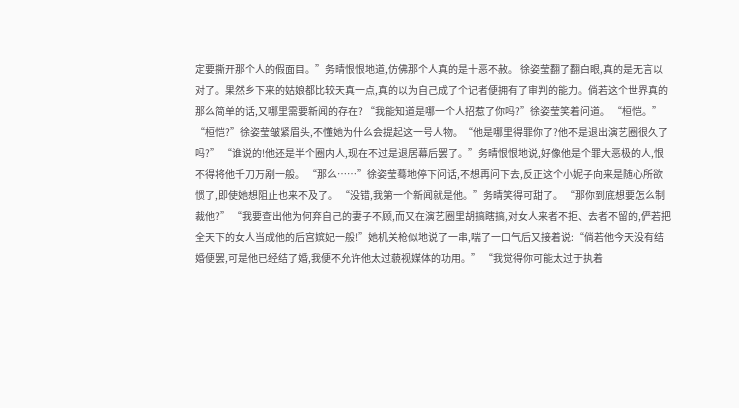定要撕开那个人的假面目。”务晴恨恨地道,仿佛那个人真的是十恶不赦。 徐姿莹翻了翻白眼,真的是无言以对了。果然乡下来的姑娘都比较天真一点,真的以为自己成了个记者便拥有了审判的能力。倘若这个世界真的那么简单的话,又哪里需要新闻的存在? “我能知道是哪一个人招惹了你吗?”徐姿莹笑着问道。 “桓恺。” “桓恺?”徐姿莹皱紧眉头,不懂她为什么会提起这一号人物。“他是哪里得罪你了?他不是退出演艺圈很久了吗?” “谁说的!他还是半个圈内人,现在不过是退居幕后罢了。”务晴恨恨地说,好像他是个罪大恶极的人,恨不得将他千刀万剐一般。 “那么……”徐姿莹蓦地停下问话,不想再问下去,反正这个小妮子向来是随心所欲惯了,即使她想阻止也来不及了。 “没错,我第一个新闻就是他。”务晴笑得可甜了。 “那你到底想要怎么制裁他?” “我要查出他为何弃自己的妻子不顾,而又在演艺圈里胡搞瞎搞,对女人来者不拒、去者不留的,俨若把全天下的女人当成他的后宫嫔妃一般!”她机关枪似地说了一串,喘了一口气后又接着说:“倘若他今天没有结婚便罢,可是他已经结了婚,我便不允许他太过藐视媒体的功用。” “我觉得你可能太过于执着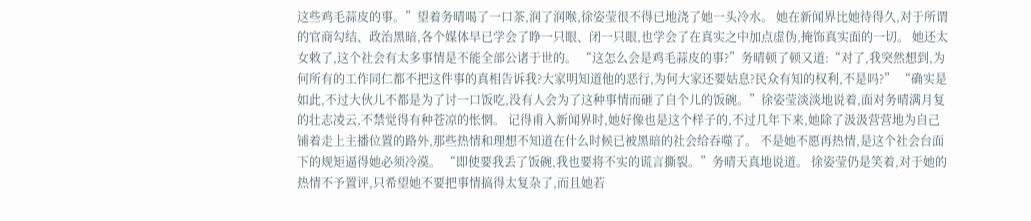这些鸡毛蒜皮的事。”望着务晴喝了一口茶,润了润喉,徐姿莹很不得已地浇了她一头冷水。 她在新闻界比她待得久,对于所谓的官商勾结、政治黑暗,各个媒体早已学会了睁一只眼、闭一只眼,也学会了在真实之中加点虚伪,掩饰真实面的一切。 她还太女敕了,这个社会有太多事情是不能全部公诸于世的。 “这怎么会是鸡毛蒜皮的事?”务晴顿了顿又道:“对了,我突然想到,为何所有的工作同仁都不把这件事的真相告诉我?大家明知道他的恶行,为何大家还要姑息?民众有知的权利,不是吗?” “确实是如此,不过大伙儿不都是为了讨一口饭吃,没有人会为了这种事情而砸了自个儿的饭碗。”徐姿莹淡淡地说着,面对务晴满月复的壮志凌云,不禁觉得有种苍凉的怅惘。 记得甫入新闻界时,她好像也是这个样子的,不过几年下来,她除了汲汲营营地为自己铺着走上主播位置的路外,那些热情和理想不知道在什么时候已被黑暗的社会给吞噬了。 不是她不愿再热情,是这个社会台面下的规矩逼得她必须冷漠。 “即使要我丢了饭碗,我也要将不实的谎言撕裂。”务晴天真地说道。 徐姿莹仍是笑着,对于她的热情不予置评,只希望她不要把事情搞得太复杂了,而且她若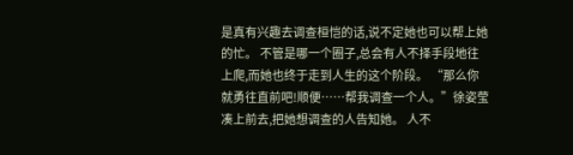是真有兴趣去调查桓恺的话,说不定她也可以帮上她的忙。 不管是哪一个圈子,总会有人不择手段地往上爬,而她也终于走到人生的这个阶段。 “那么你就勇往直前吧!顺便……帮我调查一个人。”徐姿莹凑上前去,把她想调查的人告知她。 人不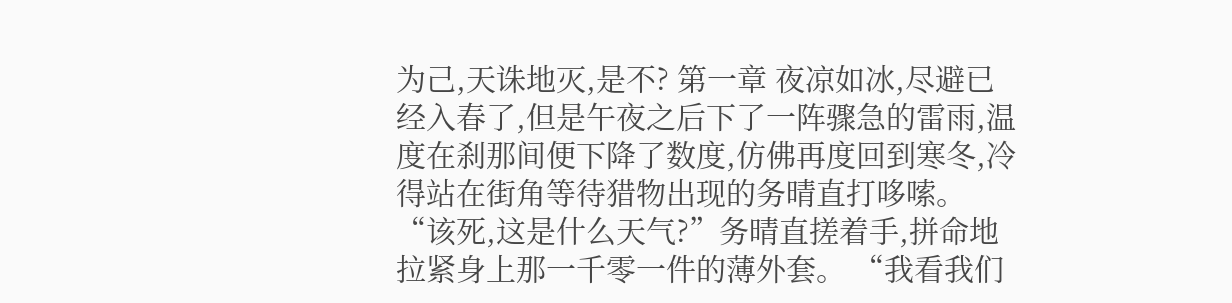为己,天诛地灭,是不? 第一章 夜凉如冰,尽避已经入春了,但是午夜之后下了一阵骤急的雷雨,温度在刹那间便下降了数度,仿佛再度回到寒冬,冷得站在街角等待猎物出现的务晴直打哆嗦。 “该死,这是什么天气?”务晴直搓着手,拼命地拉紧身上那一千零一件的薄外套。 “我看我们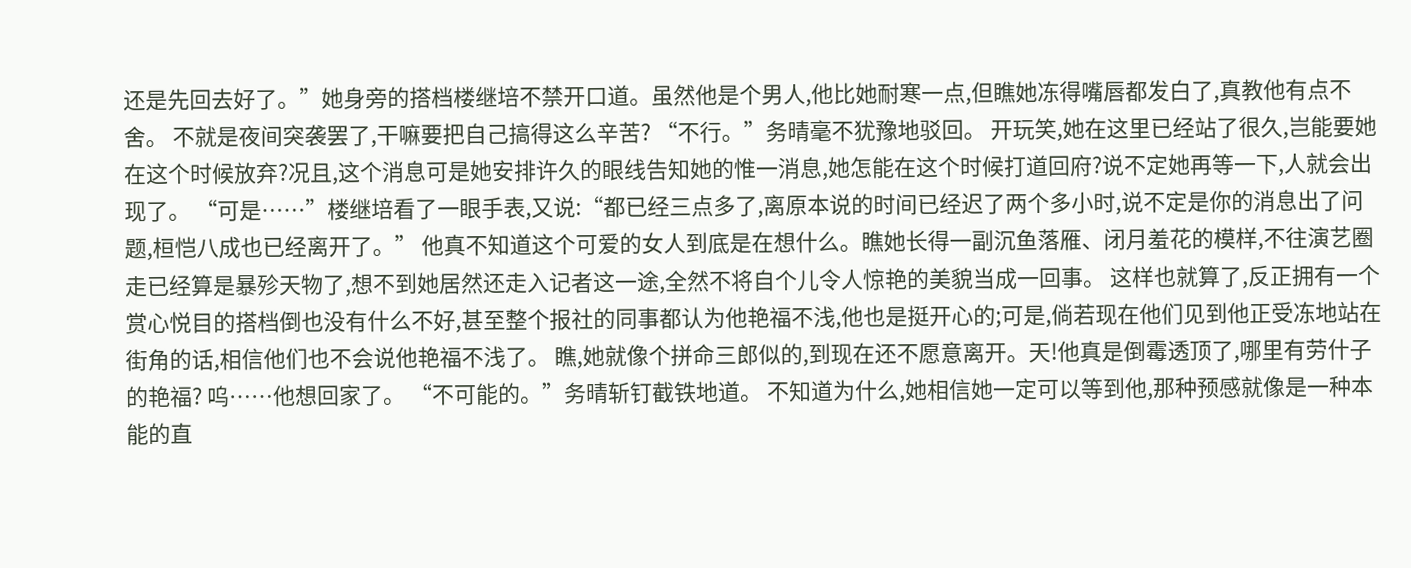还是先回去好了。”她身旁的搭档楼继培不禁开口道。虽然他是个男人,他比她耐寒一点,但瞧她冻得嘴唇都发白了,真教他有点不舍。 不就是夜间突袭罢了,干嘛要把自己搞得这么辛苦? “不行。”务晴毫不犹豫地驳回。 开玩笑,她在这里已经站了很久,岂能要她在这个时候放弃?况且,这个消息可是她安排许久的眼线告知她的惟一消息,她怎能在这个时候打道回府?说不定她再等一下,人就会出现了。 “可是……”楼继培看了一眼手表,又说:“都已经三点多了,离原本说的时间已经迟了两个多小时,说不定是你的消息出了问题,桓恺八成也已经离开了。” 他真不知道这个可爱的女人到底是在想什么。瞧她长得一副沉鱼落雁、闭月羞花的模样,不往演艺圈走已经算是暴殄天物了,想不到她居然还走入记者这一途,全然不将自个儿令人惊艳的美貌当成一回事。 这样也就算了,反正拥有一个赏心悦目的搭档倒也没有什么不好,甚至整个报社的同事都认为他艳福不浅,他也是挺开心的;可是,倘若现在他们见到他正受冻地站在街角的话,相信他们也不会说他艳福不浅了。 瞧,她就像个拼命三郎似的,到现在还不愿意离开。天!他真是倒霉透顶了,哪里有劳什子的艳福? 呜……他想回家了。 “不可能的。”务晴斩钉截铁地道。 不知道为什么,她相信她一定可以等到他,那种预感就像是一种本能的直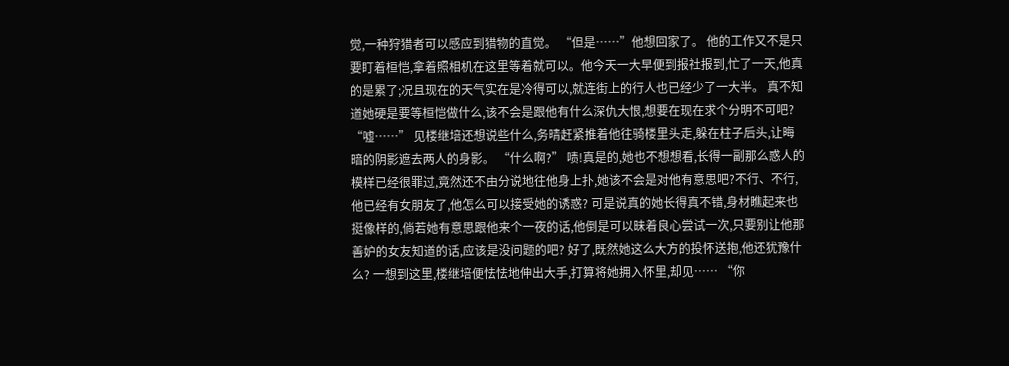觉,一种狩猎者可以感应到猎物的直觉。 “但是……”他想回家了。 他的工作又不是只要盯着桓恺,拿着照相机在这里等着就可以。他今天一大早便到报社报到,忙了一天,他真的是累了;况且现在的天气实在是冷得可以,就连街上的行人也已经少了一大半。 真不知道她硬是要等桓恺做什么,该不会是跟他有什么深仇大恨,想要在现在求个分明不可吧? “嘘……” 见楼继培还想说些什么,务晴赶紧推着他往骑楼里头走,躲在柱子后头,让晦暗的阴影遮去两人的身影。 “什么啊?” 啧!真是的,她也不想想看,长得一副那么惑人的模样已经很罪过,竟然还不由分说地往他身上扑,她该不会是对他有意思吧?不行、不行,他已经有女朋友了,他怎么可以接受她的诱惑? 可是说真的她长得真不错,身材瞧起来也挺像样的,倘若她有意思跟他来个一夜的话,他倒是可以昧着良心尝试一次,只要别让他那善妒的女友知道的话,应该是没问题的吧? 好了,既然她这么大方的投怀送抱,他还犹豫什么? 一想到这里,楼继培便怯怯地伸出大手,打算将她拥入怀里,却见…… “你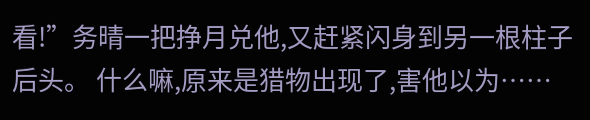看!”务晴一把挣月兑他,又赶紧闪身到另一根柱子后头。 什么嘛,原来是猎物出现了,害他以为……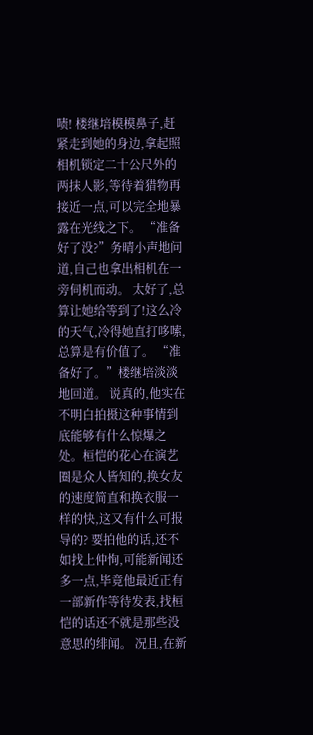啧! 楼继培模模鼻子,赶紧走到她的身边,拿起照相机锁定二十公尺外的两抹人影,等待着猎物再接近一点,可以完全地暴露在光线之下。 “准备好了没?”务晴小声地问道,自己也拿出相机在一旁伺机而动。 太好了,总算让她给等到了!这么冷的天气,冷得她直打哆嗦,总算是有价值了。 “准备好了。”楼继培淡淡地回道。 说真的,他实在不明白拍摄这种事情到底能够有什么惊爆之处。桓恺的花心在演艺圈是众人皆知的,换女友的速度简直和换衣服一样的快,这又有什么可报导的? 要拍他的话,还不如找上仲恂,可能新闻还多一点,毕竟他最近正有一部新作等待发表,找桓恺的话还不就是那些没意思的绯闻。 况且,在新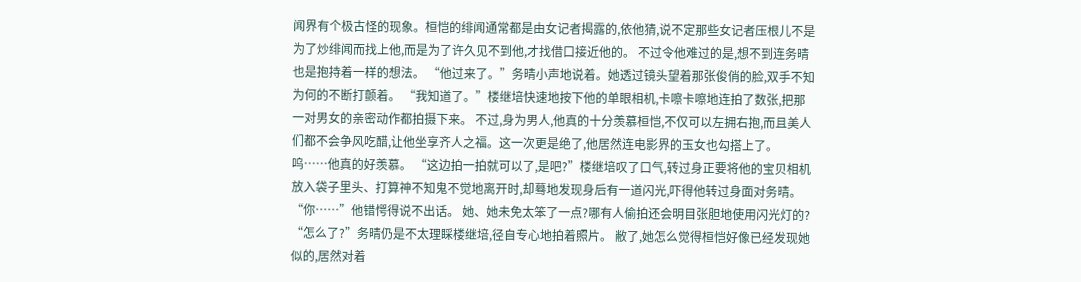闻界有个极古怪的现象。桓恺的绯闻通常都是由女记者揭露的,依他猜,说不定那些女记者压根儿不是为了炒绯闻而找上他,而是为了许久见不到他,才找借口接近他的。 不过令他难过的是,想不到连务晴也是抱持着一样的想法。 “他过来了。”务晴小声地说着。她透过镜头望着那张俊俏的脸,双手不知为何的不断打颤着。 “我知道了。”楼继培快速地按下他的单眼相机,卡嚓卡嚓地连拍了数张,把那一对男女的亲密动作都拍摄下来。 不过,身为男人,他真的十分羡慕桓恺,不仅可以左拥右抱,而且美人们都不会争风吃醋,让他坐享齐人之福。这一次更是绝了,他居然连电影界的玉女也勾搭上了。 呜……他真的好羡慕。 “这边拍一拍就可以了,是吧?”楼继培叹了口气,转过身正要将他的宝贝相机放入袋子里头、打算神不知鬼不觉地离开时,却蓦地发现身后有一道闪光,吓得他转过身面对务晴。 “你……”他错愕得说不出话。 她、她未免太笨了一点?哪有人偷拍还会明目张胆地使用闪光灯的? “怎么了?”务晴仍是不太理睬楼继培,径自专心地拍着照片。 敝了,她怎么觉得桓恺好像已经发现她似的,居然对着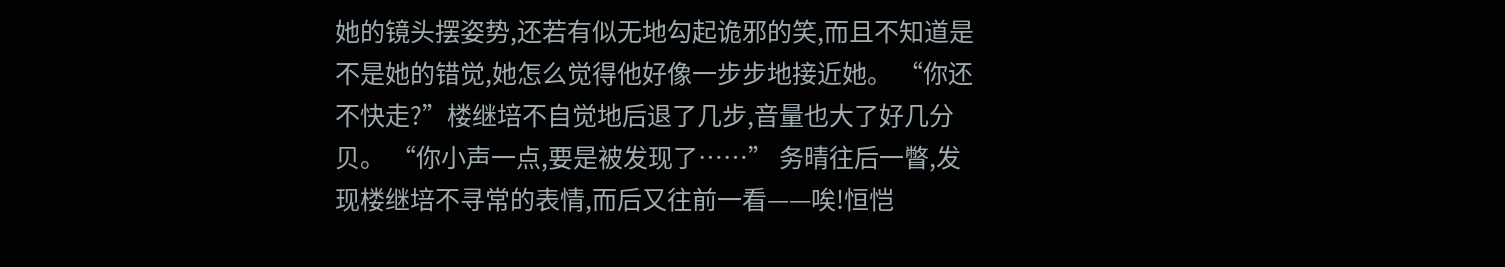她的镜头摆姿势,还若有似无地勾起诡邪的笑,而且不知道是不是她的错觉,她怎么觉得他好像一步步地接近她。 “你还不快走?”楼继培不自觉地后退了几步,音量也大了好几分贝。 “你小声一点,要是被发现了……” 务晴往后一瞥,发现楼继培不寻常的表情,而后又往前一看——唉!恒恺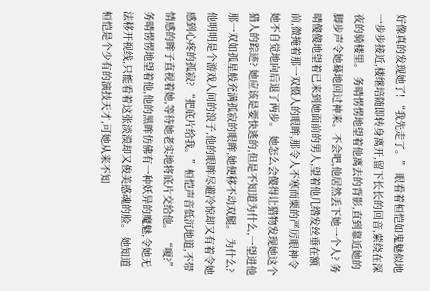好像真的发现她了! “我先走了。” 眼看着桓恺如鬼魅似地一步步接近,楼继培随即转身离开,留下长长的回音,萦绕在深夜的骑楼里。 务晴愣愣地望着他离去的背影,直到靠近她的脚步声令她蓦地回过神来。不会吧,他居然丢下她一个人? 务晴傻傻地望着已来到她面前的男人,望着他几绺发丝垂在额前,微掩着那一双慑人的眼眸,那令人不寒而栗的严厉眼神令她不自觉地向后退了两步。 她怎么会傻得让猎物发现她这个猎人的踪迹? 她应该是要快逃的,但是不知道为什么,一望进他那一双如孤星般充满孤寂的眼眸,她便移不动双腿。 为什么?他明明是个游戏人间的浪子,他的眼眸尽避冷惊却又有着令她感到心疼的孤寂? “把底片给我。”桓恺声音低沉地道,不带情感的眸子直视着她,等待她老实地将底片交给他。 “嗄?”务晴愣愣地望着他,他的黑眸仿佛有一种妖异的魔魅,令她无法移开视线,只能看着这张淡漠却又俊美惑魂的脸。 她知道桓恺是个少有的演技天才,可她从来不知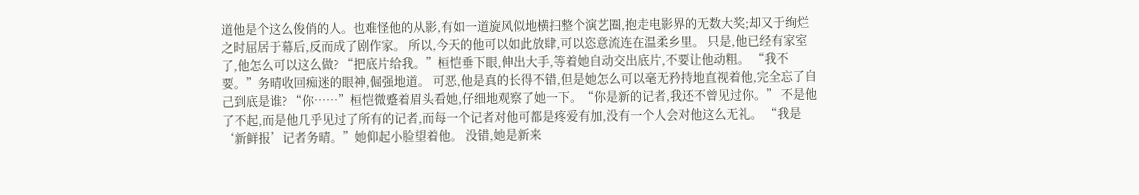道他是个这么俊俏的人。也难怪他的从影,有如一道旋风似地横扫整个演艺圈,抱走电影界的无数大奖;却又于绚烂之时屈居于幕后,反而成了剧作家。 所以,今天的他可以如此放肆,可以恣意流连在温柔乡里。 只是,他已经有家室了,他怎么可以这么做? “把底片给我。”桓恺垂下眼,伸出大手,等着她自动交出底片,不要让他动粗。 “我不要。”务晴收回痴迷的眼神,倔强地道。 可恶,他是真的长得不错,但是她怎么可以毫无矜持地直视着他,完全忘了自己到底是谁? “你……”桓恺微蹙着眉头看她,仔细地观察了她一下。“你是新的记者,我还不曾见过你。” 不是他了不起,而是他几乎见过了所有的记者,而每一个记者对他可都是疼爱有加,没有一个人会对他这么无礼。 “我是‘新鲜报’记者务晴。”她仰起小脸望着他。 没错,她是新来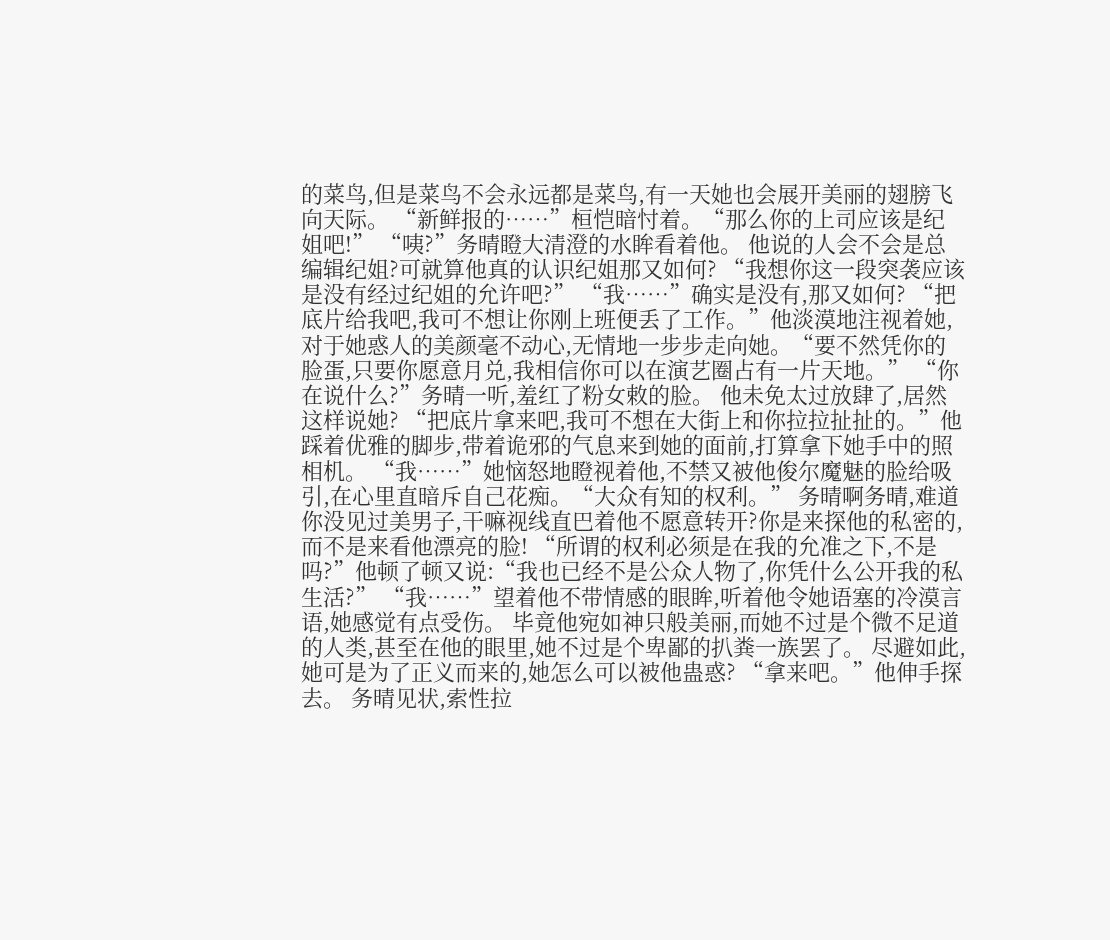的菜鸟,但是菜鸟不会永远都是菜鸟,有一天她也会展开美丽的翅膀飞向天际。 “新鲜报的……”桓恺暗忖着。“那么你的上司应该是纪姐吧!” “咦?”务晴瞪大清澄的水眸看着他。 他说的人会不会是总编辑纪姐?可就算他真的认识纪姐那又如何? “我想你这一段突袭应该是没有经过纪姐的允许吧?” “我……”确实是没有,那又如何? “把底片给我吧,我可不想让你刚上班便丢了工作。”他淡漠地注视着她,对于她惑人的美颜毫不动心,无情地一步步走向她。“要不然凭你的脸蛋,只要你愿意月兑,我相信你可以在演艺圈占有一片天地。” “你在说什么?”务晴一听,羞红了粉女敕的脸。 他未免太过放肆了,居然这样说她? “把底片拿来吧,我可不想在大街上和你拉拉扯扯的。”他踩着优雅的脚步,带着诡邪的气息来到她的面前,打算拿下她手中的照相机。 “我……”她恼怒地瞪视着他,不禁又被他俊尔魔魅的脸给吸引,在心里直暗斥自己花痴。“大众有知的权利。” 务晴啊务晴,难道你没见过美男子,干嘛视线直巴着他不愿意转开?你是来探他的私密的,而不是来看他漂亮的脸! “所谓的权利必须是在我的允准之下,不是吗?”他顿了顿又说:“我也已经不是公众人物了,你凭什么公开我的私生活?” “我……”望着他不带情感的眼眸,听着他令她语塞的冷漠言语,她感觉有点受伤。 毕竟他宛如神只般美丽,而她不过是个微不足道的人类,甚至在他的眼里,她不过是个卑鄙的扒粪一族罢了。 尽避如此,她可是为了正义而来的,她怎么可以被他蛊惑? “拿来吧。”他伸手探去。 务晴见状,索性拉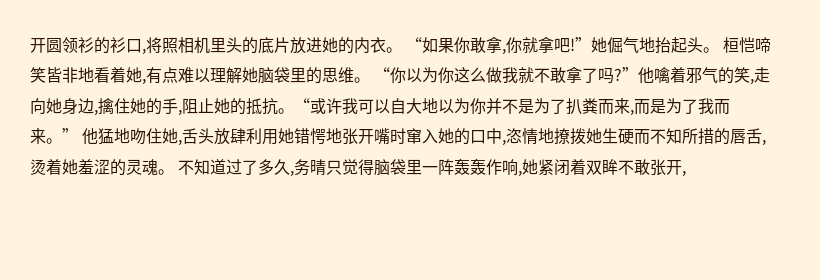开圆领衫的衫口,将照相机里头的底片放进她的内衣。 “如果你敢拿,你就拿吧!”她倔气地抬起头。 桓恺啼笑皆非地看着她,有点难以理解她脑袋里的思维。 “你以为你这么做我就不敢拿了吗?”他噙着邪气的笑,走向她身边,擒住她的手,阻止她的抵抗。“或许我可以自大地以为你并不是为了扒粪而来,而是为了我而来。” 他猛地吻住她,舌头放肆利用她错愕地张开嘴时窜入她的口中,恣情地撩拨她生硬而不知所措的唇舌,烫着她羞涩的灵魂。 不知道过了多久,务晴只觉得脑袋里一阵轰轰作响,她紧闭着双眸不敢张开,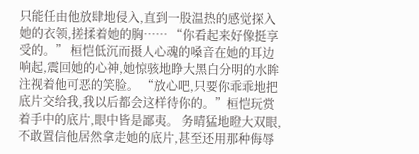只能任由他放肆地侵入,直到一股温热的感觉探入她的衣领,搓揉着她的胸…… “你看起来好像挺享受的。” 桓恺低沉而摄人心魂的嗓音在她的耳边响起,震回她的心神,她惊骇地睁大黑白分明的水眸注视着他可恶的笑脸。 “放心吧,只要你乖乖地把底片交给我,我以后都会这样待你的。”桓恺玩赏着手中的底片,眼中皆是鄙夷。 务晴猛地瞪大双眼,不敢置信他居然拿走她的底片,甚至还用那种侮辱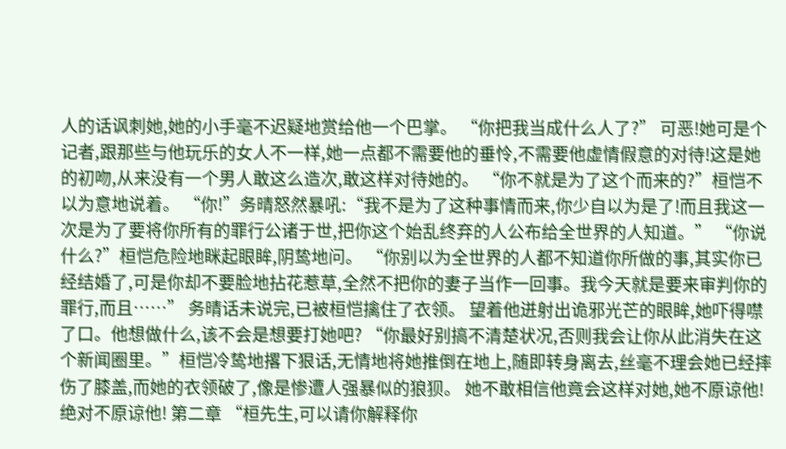人的话讽刺她,她的小手毫不迟疑地赏给他一个巴掌。 “你把我当成什么人了?” 可恶!她可是个记者,跟那些与他玩乐的女人不一样,她一点都不需要他的垂怜,不需要他虚情假意的对待!这是她的初吻,从来没有一个男人敢这么造次,敢这样对待她的。 “你不就是为了这个而来的?”桓恺不以为意地说着。 “你!”务晴怒然暴吼:“我不是为了这种事情而来,你少自以为是了!而且我这一次是为了要将你所有的罪行公诸于世,把你这个始乱终弃的人公布给全世界的人知道。” “你说什么?”桓恺危险地眯起眼眸,阴鸷地问。 “你别以为全世界的人都不知道你所做的事,其实你已经结婚了,可是你却不要脸地拈花惹草,全然不把你的妻子当作一回事。我今天就是要来审判你的罪行,而且……” 务晴话未说完,已被桓恺擒住了衣领。 望着他迸射出诡邪光芒的眼眸,她吓得噤了口。他想做什么,该不会是想要打她吧? “你最好别搞不清楚状况,否则我会让你从此消失在这个新闻圈里。”桓恺冷鸷地撂下狠话,无情地将她推倒在地上,随即转身离去,丝毫不理会她已经摔伤了膝盖,而她的衣领破了,像是惨遭人强暴似的狼狈。 她不敢相信他竟会这样对她,她不原谅他!绝对不原谅他! 第二章 “桓先生,可以请你解释你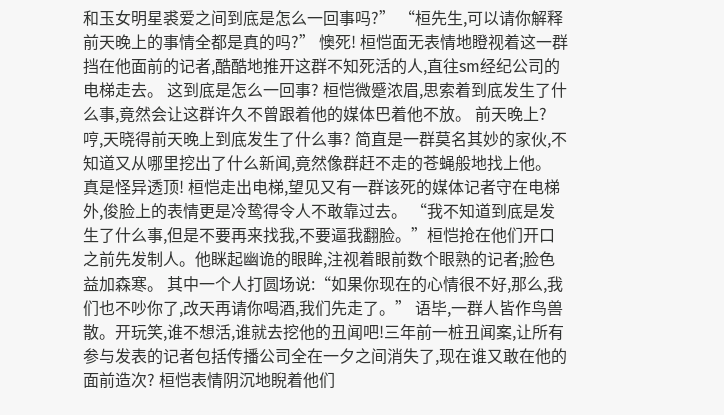和玉女明星裘爱之间到底是怎么一回事吗?” “桓先生,可以请你解释前天晚上的事情全都是真的吗?” 懊死! 桓恺面无表情地瞪视着这一群挡在他面前的记者,酷酷地推开这群不知死活的人,直往sm经纪公司的电梯走去。 这到底是怎么一回事? 桓恺微蹙浓眉,思索着到底发生了什么事,竟然会让这群许久不曾跟着他的媒体巴着他不放。 前天晚上? 哼,天晓得前天晚上到底发生了什么事? 简直是一群莫名其妙的家伙,不知道又从哪里挖出了什么新闻,竟然像群赶不走的苍蝇般地找上他。 真是怪异透顶! 桓恺走出电梯,望见又有一群该死的媒体记者守在电梯外,俊脸上的表情更是冷鸷得令人不敢靠过去。 “我不知道到底是发生了什么事,但是不要再来找我,不要逼我翻脸。”桓恺抢在他们开口之前先发制人。他眯起幽诡的眼眸,注视着眼前数个眼熟的记者;脸色益加森寒。 其中一个人打圆场说:“如果你现在的心情很不好,那么,我们也不吵你了,改天再请你喝酒,我们先走了。” 语毕,一群人皆作鸟兽散。开玩笑,谁不想活,谁就去挖他的丑闻吧!三年前一桩丑闻案,让所有参与发表的记者包括传播公司全在一夕之间消失了,现在谁又敢在他的面前造次? 桓恺表情阴沉地睨着他们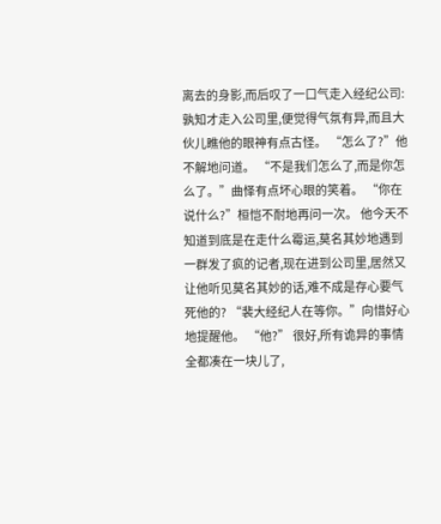离去的身影,而后叹了一口气走入经纪公司:孰知才走入公司里,便觉得气氛有异,而且大伙儿瞧他的眼神有点古怪。 “怎么了?”他不解地问道。 “不是我们怎么了,而是你怎么了。”曲怿有点坏心眼的笑着。 “你在说什么?”桓恺不耐地再问一次。 他今天不知道到底是在走什么霉运,莫名其妙地遇到一群发了疯的记者,现在进到公司里,居然又让他听见莫名其妙的话,难不成是存心要气死他的? “裴大经纪人在等你。”向惜好心地提醒他。 “他?” 很好,所有诡异的事情全都凑在一块儿了,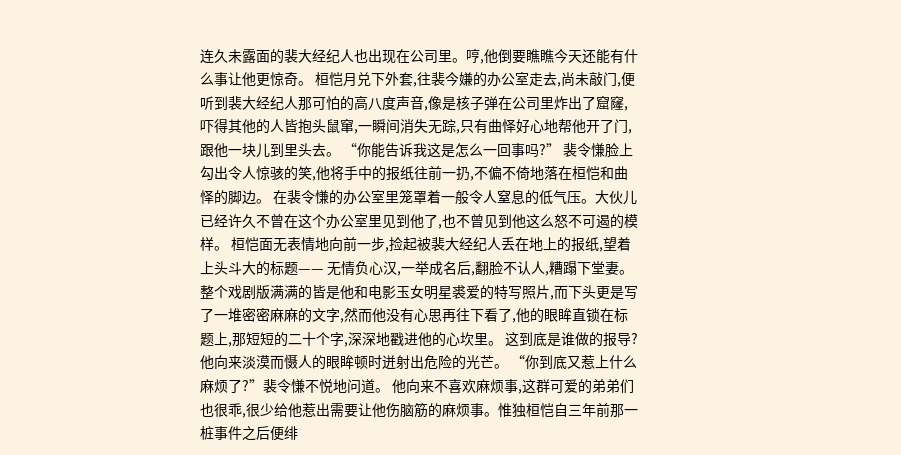连久未露面的裴大经纪人也出现在公司里。哼,他倒要瞧瞧今天还能有什么事让他更惊奇。 桓恺月兑下外套,往裴今嫌的办公室走去,尚未敲门,便听到裴大经纪人那可怕的高八度声音,像是核子弹在公司里炸出了窟窿,吓得其他的人皆抱头鼠窜,一瞬间消失无踪,只有曲怿好心地帮他开了门,跟他一块儿到里头去。 “你能告诉我这是怎么一回事吗?” 裴令慊脸上勾出令人惊骇的笑,他将手中的报纸往前一扔,不偏不倚地落在桓恺和曲怿的脚边。 在裴令慊的办公室里笼罩着一般令人窒息的低气压。大伙儿已经许久不曾在这个办公室里见到他了,也不曾见到他这么怒不可遏的模样。 桓恺面无表情地向前一步,捡起被裴大经纪人丢在地上的报纸,望着上头斗大的标题—— 无情负心汉,一举成名后,翻脸不认人,糟蹋下堂妻。 整个戏剧版满满的皆是他和电影玉女明星裘爱的特写照片,而下头更是写了一堆密密麻麻的文字,然而他没有心思再往下看了,他的眼眸直锁在标题上,那短短的二十个字,深深地戳进他的心坎里。 这到底是谁做的报导? 他向来淡漠而慑人的眼眸顿时迸射出危险的光芒。 “你到底又惹上什么麻烦了?”裴令慊不悦地问道。 他向来不喜欢麻烦事,这群可爱的弟弟们也很乖,很少给他惹出需要让他伤脑筋的麻烦事。惟独桓恺自三年前那一桩事件之后便绯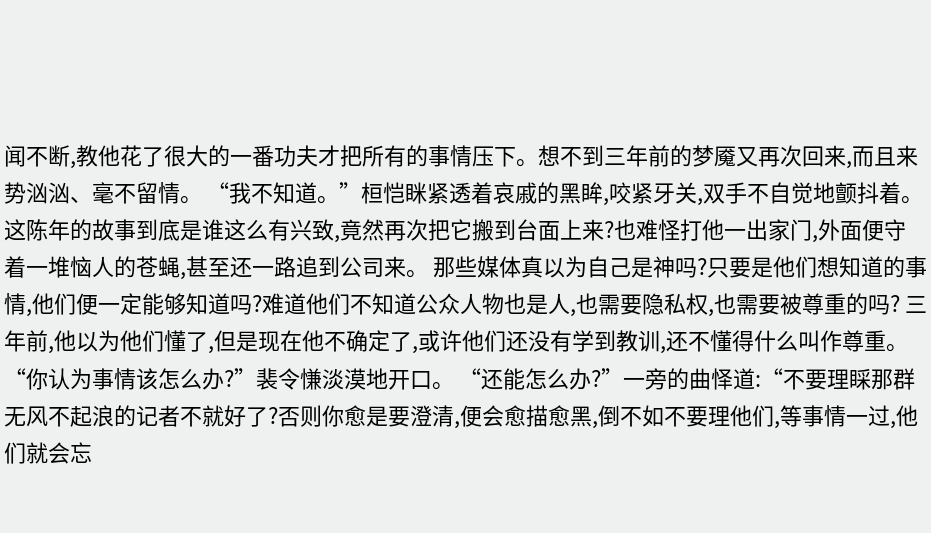闻不断,教他花了很大的一番功夫才把所有的事情压下。想不到三年前的梦魇又再次回来,而且来势汹汹、毫不留情。 “我不知道。”桓恺眯紧透着哀戚的黑眸,咬紧牙关,双手不自觉地颤抖着。 这陈年的故事到底是谁这么有兴致,竟然再次把它搬到台面上来?也难怪打他一出家门,外面便守着一堆恼人的苍蝇,甚至还一路追到公司来。 那些媒体真以为自己是神吗?只要是他们想知道的事情,他们便一定能够知道吗?难道他们不知道公众人物也是人,也需要隐私权,也需要被尊重的吗? 三年前,他以为他们懂了,但是现在他不确定了,或许他们还没有学到教训,还不懂得什么叫作尊重。 “你认为事情该怎么办?”裴令慊淡漠地开口。 “还能怎么办?”一旁的曲怿道:“不要理睬那群无风不起浪的记者不就好了?否则你愈是要澄清,便会愈描愈黑,倒不如不要理他们,等事情一过,他们就会忘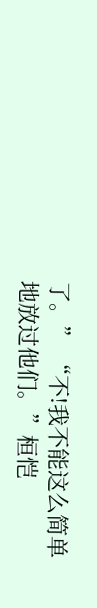了。” “不!我不能这么简单地放过他们。”桓恺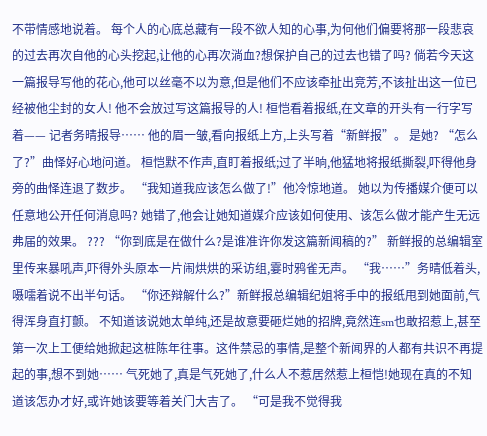不带情感地说着。 每个人的心底总藏有一段不欲人知的心事,为何他们偏要将那一段悲哀的过去再次自他的心头挖起,让他的心再次淌血?想保护自己的过去也错了吗? 倘若今天这一篇报导写他的花心,他可以丝毫不以为意,但是他们不应该牵扯出竞芳,不该扯出这一位已经被他尘封的女人! 他不会放过写这篇报导的人! 桓恺看着报纸,在文章的开头有一行字写着—— 记者务晴报导…… 他的眉一皱,看向报纸上方,上头写着“新鲜报”。 是她? “怎么了?”曲怿好心地问道。 桓恺默不作声,直盯着报纸;过了半晌,他猛地将报纸撕裂,吓得他身旁的曲怿连退了数步。 “我知道我应该怎么做了!”他冷惊地道。 她以为传播媒介便可以任意地公开任何消息吗? 她错了,他会让她知道媒介应该如何使用、该怎么做才能产生无远弗届的效果。 ??? “你到底是在做什么?是谁准许你发这篇新闻稿的?” 新鲜报的总编辑室里传来暴吼声,吓得外头原本一片闹烘烘的采访组,霎时鸦雀无声。 “我……”务晴低着头,嗫嚅着说不出半句话。 “你还辩解什么?”新鲜报总编辑纪姐将手中的报纸甩到她面前,气得浑身直打颤。 不知道该说她太单纯,还是故意要砸烂她的招牌,竟然连sm也敢招惹上,甚至第一次上工便给她掀起这桩陈年往事。这件禁忌的事情,是整个新闻界的人都有共识不再提起的事,想不到她…… 气死她了,真是气死她了,什么人不惹居然惹上桓恺!她现在真的不知道该怎办才好,或许她该要等着关门大吉了。 “可是我不觉得我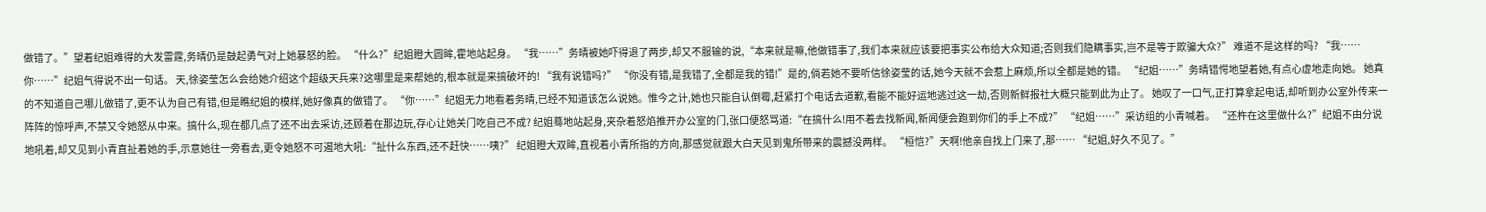做错了。”望着纪姐难得的大发雷霆,务晴仍是鼓起勇气对上她暴怒的脸。 “什么?”纪姐瞪大圆眸,霍地站起身。 “我……”务晴被她吓得退了两步,却又不服输的说,“本来就是嘛,他做错事了,我们本来就应该要把事实公布给大众知道;否则我们隐瞒事实,岂不是等于欺骗大众?” 难道不是这样的吗? “我……你……”纪姐气得说不出一句话。 天,徐姿莹怎么会给她介绍这个超级天兵来?这哪里是来帮她的,根本就是来搞破坏的! “我有说错吗?” “你没有错,是我错了,全都是我的错!”是的,倘若她不要听信徐姿莹的话,她今天就不会惹上麻烦,所以全都是她的错。 “纪姐……”务晴错愕地望着她,有点心虚地走向她。 她真的不知道自己哪儿做错了,更不认为自己有错,但是瞧纪姐的模样,她好像真的做错了。 “你……”纪姐无力地看着务晴,已经不知道该怎么说她。惟今之计,她也只能自认倒霉,赶紧打个电话去道歉,看能不能好运地逃过这一劫,否则新鲜报社大概只能到此为止了。 她叹了一口气,正打算拿起电话,却听到办公室外传来一阵阵的惊呼声,不禁又令她怒从中来。搞什么,现在都几点了还不出去采访,还顾着在那边玩,存心让她关门吃自己不成? 纪姐蓦地站起身,夹杂着怒焰推开办公室的门,张口便怒骂道:“在搞什么!用不着去找新闻,新闻便会跑到你们的手上不成?” “纪姐……”采访组的小青喊着。 “还杵在这里做什么?”纪姐不由分说地吼着,却又见到小青直扯着她的手,示意她往一旁看去,更令她怒不可遏地大吼:“扯什么东西,还不赶快……咦?” 纪姐瞪大双眸,直视着小青所指的方向,那感觉就跟大白天见到鬼所带来的震撼没两样。 “桓恺?”天啊!他亲自找上门来了,那…… “纪姐,好久不见了。”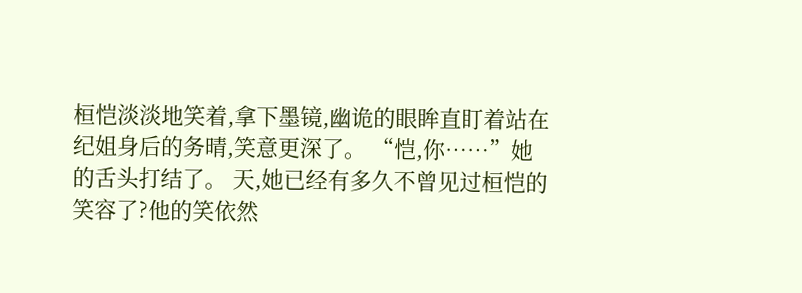桓恺淡淡地笑着,拿下墨镜,幽诡的眼眸直盯着站在纪姐身后的务晴,笑意更深了。 “恺,你……”她的舌头打结了。 天,她已经有多久不曾见过桓恺的笑容了?他的笑依然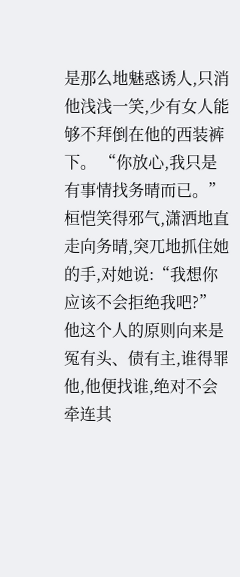是那么地魅惑诱人,只消他浅浅一笑,少有女人能够不拜倒在他的西装裤下。 “你放心,我只是有事情找务晴而已。”桓恺笑得邪气,潇洒地直走向务晴,突兀地抓住她的手,对她说:“我想你应该不会拒绝我吧?” 他这个人的原则向来是冤有头、债有主,谁得罪他,他便找谁,绝对不会牵连其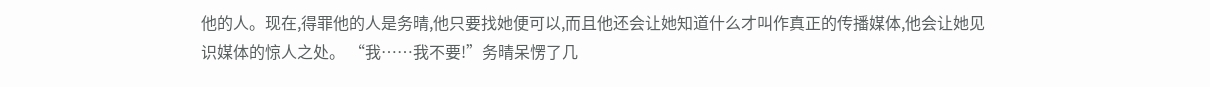他的人。现在,得罪他的人是务晴,他只要找她便可以,而且他还会让她知道什么才叫作真正的传播媒体,他会让她见识媒体的惊人之处。 “我……我不要!”务晴呆愣了几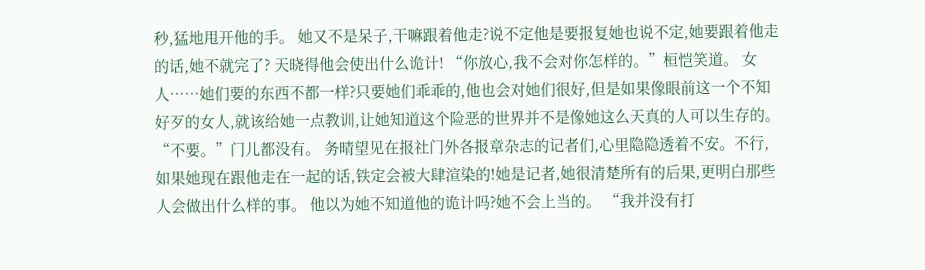秒,猛地甩开他的手。 她又不是呆子,干嘛跟着他走?说不定他是要报复她也说不定,她要跟着他走的话,她不就完了? 天晓得他会使出什么诡计! “你放心,我不会对你怎样的。”桓恺笑道。 女人……她们要的东西不都一样?只要她们乖乖的,他也会对她们很好,但是如果像眼前这一个不知好歹的女人,就该给她一点教训,让她知道这个险恶的世界并不是像她这么天真的人可以生存的。 “不要。”门儿都没有。 务晴望见在报社门外各报章杂志的记者们,心里隐隐透着不安。不行,如果她现在跟他走在一起的话,铁定会被大肆渲染的!她是记者,她很清楚所有的后果,更明白那些人会做出什么样的事。 他以为她不知道他的诡计吗?她不会上当的。 “我并没有打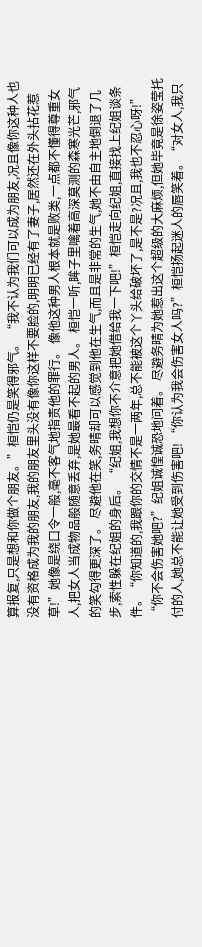算报复,只是想和你做个朋友。”桓恺仍是笑得邪气。 “我不认为我们可以成为朋友,况且像你这种人也没有资格成为我的朋友,我的朋友里头没有像你这样不要脸的,明明已经有了妻子,居然还在外头拈花惹草!”她像是绕口令一般,毫不客气地指责他的罪行。 像他这种男人根本就是败类,一点都不懂得尊重女人,把女人当成物品般随意丢弃,是她最看不起的男人。 桓恺一听,眸子里噙着高深莫测的森寒光芒,邪气的笑勾得更深了。 尽避他在笑,务晴却可以感觉到他在生气,而且是非常的生气,她不由自主地倒退了几步,索性躲在纪姐的身后。 “纪姐,我想你不介意把她借给我一下吧!”桓恺走向纪姐,直接找上纪姐谈条件。“你知道的,我跟你的交情不是一两年,总不能被这个丫头给破坏了,是不是?况且,我也不忍心呀!” “你不会伤害她吧?”纪姐诚惶诚恐地问着。 尽避务晴为她惹出这个超级的大麻烦,但她毕竟是徐姿莹托付的人,她总不能让她受到伤害吧! “你认为我会伤害女人吗?”桓恺扬起迷人的唇笑着。“对女人,我只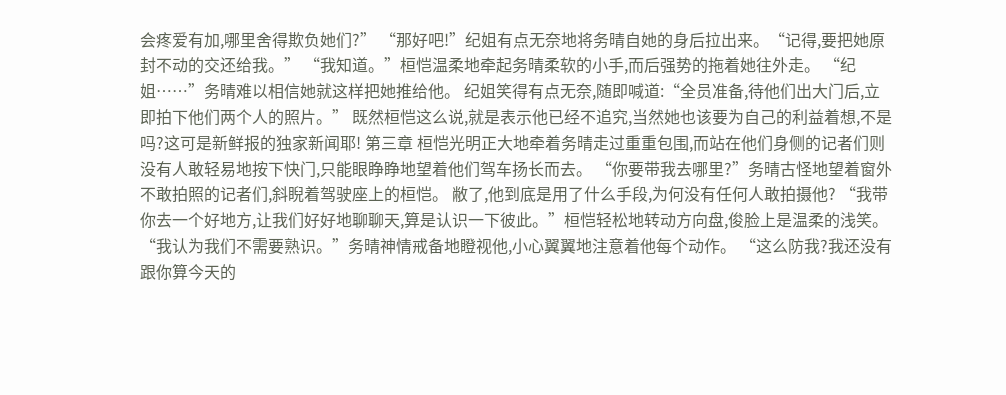会疼爱有加,哪里舍得欺负她们?” “那好吧!”纪姐有点无奈地将务晴自她的身后拉出来。“记得,要把她原封不动的交还给我。” “我知道。”桓恺温柔地牵起务晴柔软的小手,而后强势的拖着她往外走。 “纪姐……”务晴难以相信她就这样把她推给他。 纪姐笑得有点无奈,随即喊道:“全员准备,待他们出大门后,立即拍下他们两个人的照片。” 既然桓恺这么说,就是表示他已经不追究,当然她也该要为自己的利益着想,不是吗?这可是新鲜报的独家新闻耶! 第三章 桓恺光明正大地牵着务晴走过重重包围,而站在他们身侧的记者们则没有人敢轻易地按下快门,只能眼睁睁地望着他们驾车扬长而去。 “你要带我去哪里?”务晴古怪地望着窗外不敢拍照的记者们,斜睨着驾驶座上的桓恺。 敝了,他到底是用了什么手段,为何没有任何人敢拍摄他? “我带你去一个好地方,让我们好好地聊聊天,算是认识一下彼此。”桓恺轻松地转动方向盘,俊脸上是温柔的浅笑。 “我认为我们不需要熟识。”务晴神情戒备地瞪视他,小心翼翼地注意着他每个动作。 “这么防我?我还没有跟你算今天的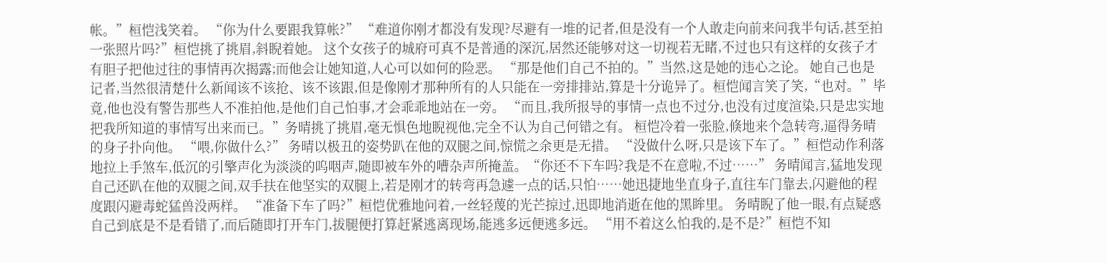帐。”桓恺浅笑着。 “你为什么要跟我算帐?” “难道你刚才都没有发现?尽避有一堆的记者,但是没有一个人敢走向前来问我半句话,甚至拍一张照片吗?”桓恺挑了挑眉,斜睨着她。 这个女孩子的城府可真不是普通的深沉,居然还能够对这一切视若无睹,不过也只有这样的女孩子才有胆子把他过往的事情再次揭露;而他会让她知道,人心可以如何的险恶。 “那是他们自己不拍的。”当然,这是她的违心之论。 她自己也是记者,当然很清楚什么新闻该不该抢、该不该跟,但是像刚才那种所有的人只能在一旁排排站,算是十分诡异了。桓恺闻言笑了笑,“也对。”毕竟,他也没有警告那些人不准拍他,是他们自己怕事,才会乖乖地站在一旁。 “而且,我所报导的事情一点也不过分,也没有过度渲染,只是忠实地把我所知道的事情写出来而已。”务晴挑了挑眉,毫无惧色地睨视他,完全不认为自己何错之有。 桓恺冷着一张脸,倏地来个急转弯,逼得务晴的身子扑向他。 “喂,你做什么?” 务晴以极丑的姿势趴在他的双腿之间,惊慌之余更是无措。 “没做什么呀,只是该下车了。”桓恺动作利落地拉上手煞车,低沉的引擎声化为淡淡的呜咽声,随即被车外的嘈杂声所掩盖。“你还不下车吗?我是不在意啦,不过……” 务晴闻言,猛地发现自己还趴在他的双腿之间,双手扶在他坚实的双腿上,若是刚才的转弯再急遽一点的话,只怕……她迅捷地坐直身子,直往车门靠去,闪避他的程度跟闪避毒蛇猛兽没两样。 “准备下车了吗?”桓恺优雅地问着,一丝轻蔑的光芒掠过,迅即地消逝在他的黑眸里。 务晴睨了他一眼,有点疑惑自己到底是不是看错了,而后随即打开车门,拔腿便打算赶紧逃离现场,能逃多远便逃多远。 “用不着这么怕我的,是不是?”桓恺不知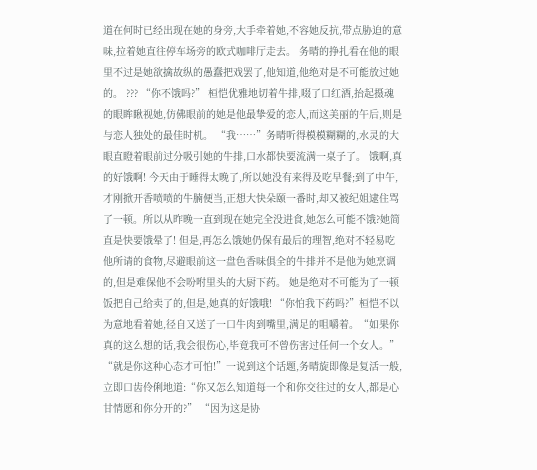道在何时已经出现在她的身旁,大手牵着她,不容她反抗,带点胁迫的意味,拉着她直往停车场旁的欧式咖啡厅走去。 务晴的挣扎看在他的眼里不过是她欲擒故纵的愚蠢把戏罢了,他知道,他绝对是不可能放过她的。 ??? “你不饿吗?” 桓恺优雅地切着牛排,啜了口红酒,抬起摄魂的眼眸瞅视她,仿佛眼前的她是他最挚爱的恋人,而这美丽的午后,则是与恋人独处的最佳时机。 “我……”务晴听得模模糊糊的,水灵的大眼直瞪着眼前过分吸引她的牛排,口水都快要流满一桌子了。 饿啊,真的好饿啊! 今天由于睡得太晚了,所以她没有来得及吃早餐;到了中午,才刚掀开香喷喷的牛腩便当,正想大快朵颐一番时,却又被纪姐逮住骂了一顿。所以从昨晚一直到现在她完全没进食,她怎么可能不饿?她简直是快要饿晕了! 但是,再怎么饿她仍保有最后的理智,绝对不轻易吃他所请的食物,尽避眼前这一盘色香味俱全的牛排并不是他为她烹调的,但是难保他不会吩咐里头的大厨下药。 她是绝对不可能为了一顿饭把自己给卖了的,但是,她真的好饿哦! “你怕我下药吗?”桓恺不以为意地看着她,径自又送了一口牛肉到嘴里,满足的咀嚼着。“如果你真的这么想的话,我会很伤心,毕竟我可不曾伤害过任何一个女人。” “就是你这种心态才可怕!”一说到这个话题,务晴旋即像是复活一般,立即口齿伶俐地道:“你又怎么知道每一个和你交往过的女人,都是心甘情愿和你分开的?” “因为这是协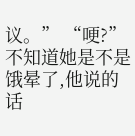议。” “哽?”不知道她是不是饿晕了,他说的话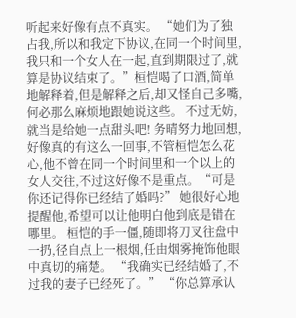听起来好像有点不真实。 “她们为了独占我,所以和我定下协议,在同一个时间里,我只和一个女人在一起,直到期限过了,就算是协议结束了。”桓恺喝了口酒,简单地解释着,但是解释之后,却又怪自己多嘴,何必那么麻烦地跟她说这些。 不过无妨,就当是给她一点甜头吧! 务晴努力地回想,好像真的有这么一回事,不管桓恺怎么花心,他不曾在同一个时间里和一个以上的女人交往,不过这好像不是重点。“可是你还记得你已经结了婚吗?” 她很好心地提醒他,希望可以让他明白他到底是错在哪里。 桓恺的手一僵,随即将刀叉往盘中一扔,径自点上一根烟,任由烟雾掩饰他眼中真切的痛楚。 “我确实已经结婚了,不过我的妻子已经死了。” “你总算承认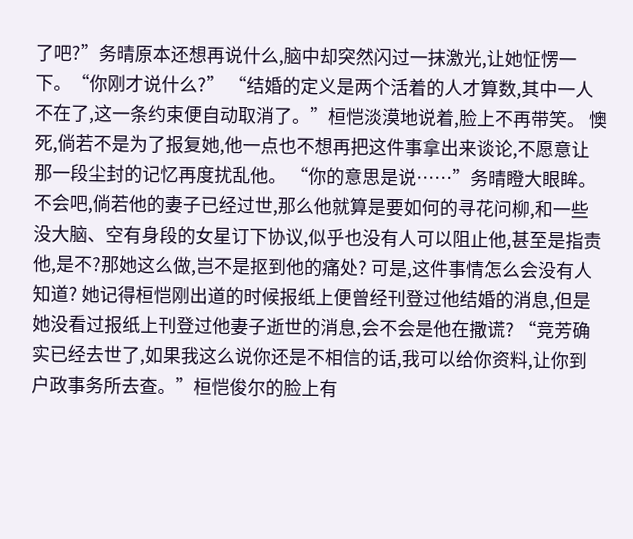了吧?”务晴原本还想再说什么,脑中却突然闪过一抹激光,让她怔愣一下。“你刚才说什么?” “结婚的定义是两个活着的人才算数,其中一人不在了,这一条约束便自动取消了。”桓恺淡漠地说着,脸上不再带笑。 懊死,倘若不是为了报复她,他一点也不想再把这件事拿出来谈论,不愿意让那一段尘封的记忆再度扰乱他。 “你的意思是说……”务晴瞪大眼眸。 不会吧,倘若他的妻子已经过世,那么他就算是要如何的寻花问柳,和一些没大脑、空有身段的女星订下协议,似乎也没有人可以阻止他,甚至是指责他,是不?那她这么做,岂不是抠到他的痛处? 可是,这件事情怎么会没有人知道? 她记得桓恺刚出道的时候报纸上便曾经刊登过他结婚的消息,但是她没看过报纸上刊登过他妻子逝世的消息,会不会是他在撒谎? “竞芳确实已经去世了,如果我这么说你还是不相信的话,我可以给你资料,让你到户政事务所去查。”桓恺俊尔的脸上有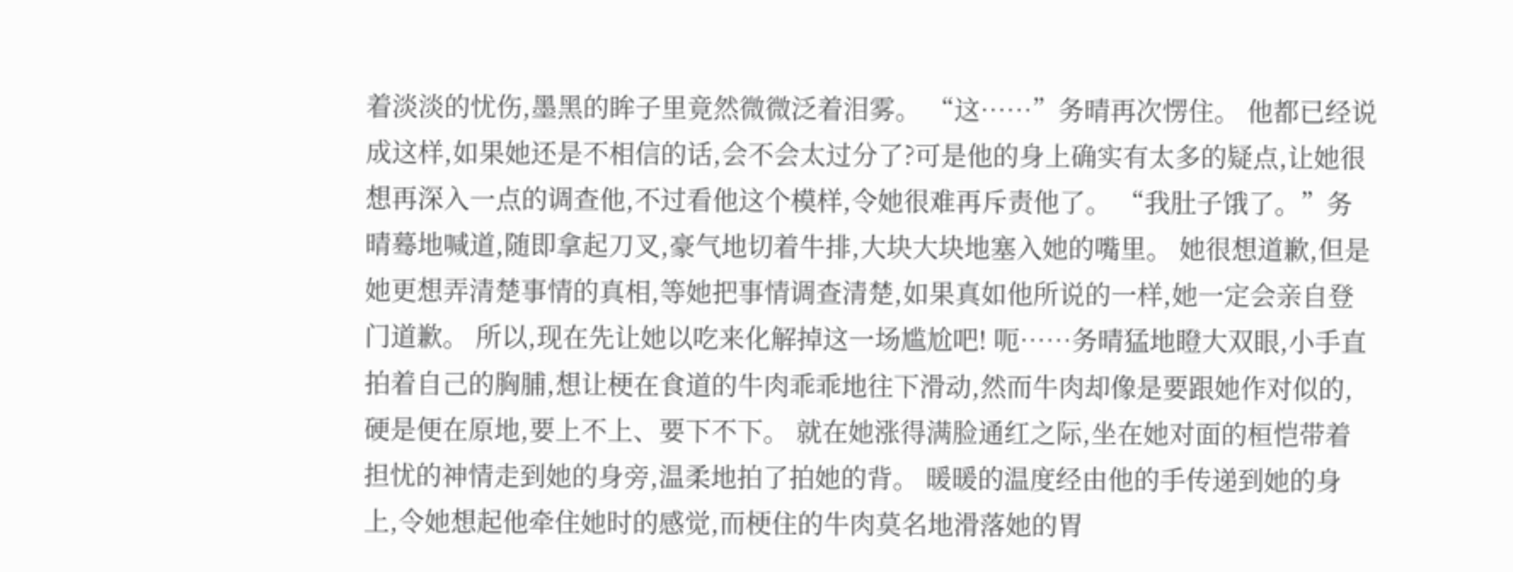着淡淡的忧伤,墨黑的眸子里竟然微微泛着泪雾。 “这……”务晴再次愣住。 他都已经说成这样,如果她还是不相信的话,会不会太过分了?可是他的身上确实有太多的疑点,让她很想再深入一点的调查他,不过看他这个模样,令她很难再斥责他了。 “我肚子饿了。”务晴蓦地喊道,随即拿起刀叉,豪气地切着牛排,大块大块地塞入她的嘴里。 她很想道歉,但是她更想弄清楚事情的真相,等她把事情调查清楚,如果真如他所说的一样,她一定会亲自登门道歉。 所以,现在先让她以吃来化解掉这一场尴尬吧! 呃……务晴猛地瞪大双眼,小手直拍着自己的胸脯,想让梗在食道的牛肉乖乖地往下滑动,然而牛肉却像是要跟她作对似的,硬是便在原地,要上不上、要下不下。 就在她涨得满脸通红之际,坐在她对面的桓恺带着担忧的神情走到她的身旁,温柔地拍了拍她的背。 暖暖的温度经由他的手传递到她的身上,令她想起他牵住她时的感觉,而梗住的牛肉莫名地滑落她的胃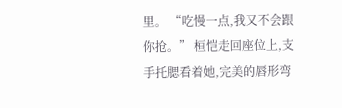里。 “吃慢一点,我又不会跟你抢。” 桓恺走回座位上,支手托腮看着她,完美的唇形弯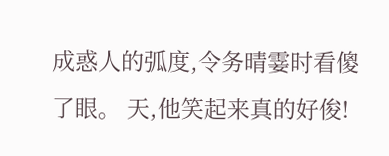成惑人的弧度,令务晴霎时看傻了眼。 天,他笑起来真的好俊!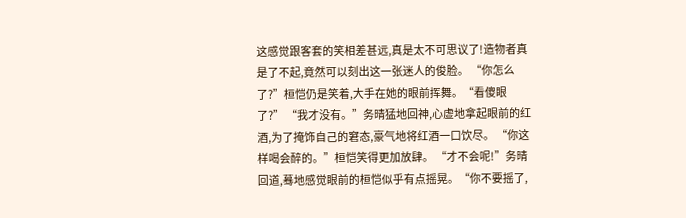这感觉跟客套的笑相差甚远,真是太不可思议了!造物者真是了不起,竟然可以刻出这一张迷人的俊脸。 “你怎么了?”桓恺仍是笑着,大手在她的眼前挥舞。“看傻眼了?” “我才没有。”务晴猛地回神,心虚地拿起眼前的红酒,为了掩饰自己的窘态,豪气地将红酒一口饮尽。 “你这样喝会醉的。”桓恺笑得更加放肆。 “才不会呢!”务晴回道,蓦地感觉眼前的桓恺似乎有点摇晃。“你不要摇了,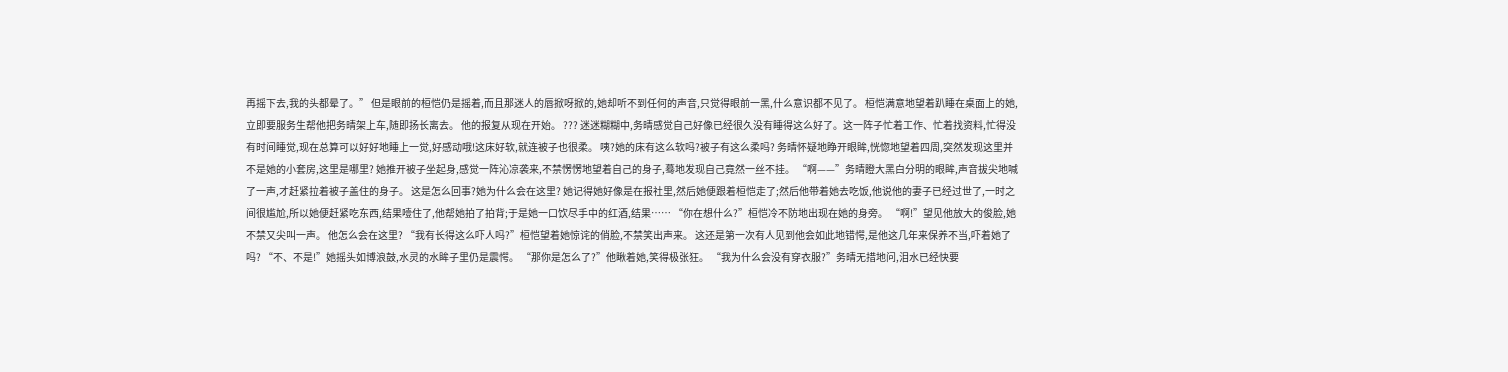再摇下去,我的头都晕了。” 但是眼前的桓恺仍是摇着,而且那迷人的唇掀呀掀的,她却听不到任何的声音,只觉得眼前一黑,什么意识都不见了。 桓恺满意地望着趴睡在桌面上的她,立即要服务生帮他把务晴架上车,随即扬长离去。 他的报复从现在开始。 ??? 迷迷糊糊中,务晴感觉自己好像已经很久没有睡得这么好了。这一阵子忙着工作、忙着找资料,忙得没有时间睡觉,现在总算可以好好地睡上一觉,好感动哦!这床好软,就连被子也很柔。 咦?她的床有这么软吗?被子有这么柔吗? 务晴怀疑地睁开眼眸,恍惚地望着四周,突然发现这里并不是她的小套房,这里是哪里? 她推开被子坐起身,感觉一阵沁凉袭来,不禁愣愣地望着自己的身子,蓦地发现自己竟然一丝不挂。 “啊——”务晴瞪大黑白分明的眼眸,声音拔尖地喊了一声,才赶紧拉着被子盖住的身子。 这是怎么回事?她为什么会在这里? 她记得她好像是在报社里,然后她便跟着桓恺走了;然后他带着她去吃饭,他说他的妻子已经过世了,一时之间很尴尬,所以她便赶紧吃东西,结果噎住了,他帮她拍了拍背;于是她一口饮尽手中的红酒,结果…… “你在想什么?”桓恺冷不防地出现在她的身旁。 “啊!”望见他放大的俊脸,她不禁又尖叫一声。 他怎么会在这里? “我有长得这么吓人吗?”桓恺望着她惊诧的俏脸,不禁笑出声来。 这还是第一次有人见到他会如此地错愕,是他这几年来保养不当,吓着她了吗? “不、不是!”她摇头如博浪鼓,水灵的水眸子里仍是震愕。 “那你是怎么了?”他瞅着她,笑得极张狂。 “我为什么会没有穿衣服?”务晴无措地问,泪水已经快要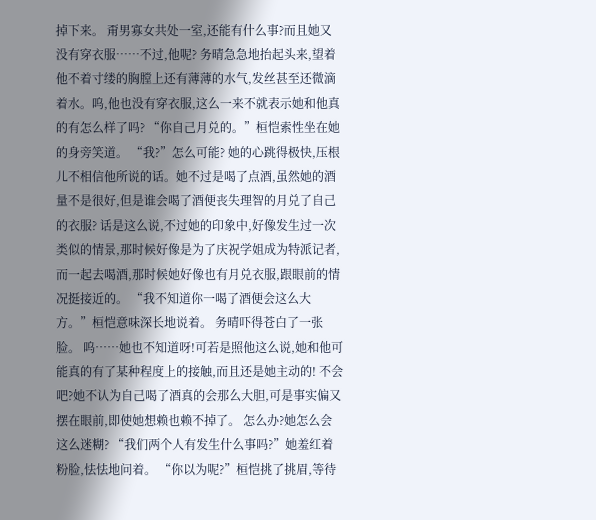掉下来。 甭男寡女共处一室,还能有什么事?而且她又没有穿衣服……不过,他呢? 务晴急急地抬起头来,望着他不着寸缕的胸膛上还有薄薄的水气,发丝甚至还微滴着水。呜,他也没有穿衣服,这么一来不就表示她和他真的有怎么样了吗? “你自己月兑的。”桓恺索性坐在她的身旁笑道。 “我?”怎么可能? 她的心跳得极快,压根儿不相信他所说的话。她不过是喝了点酒,虽然她的酒量不是很好,但是谁会喝了酒便丧失理智的月兑了自己的衣服? 话是这么说,不过她的印象中,好像发生过一次类似的情景,那时候好像是为了庆祝学姐成为特派记者,而一起去喝酒,那时候她好像也有月兑衣服,跟眼前的情况挺接近的。 “我不知道你一喝了酒便会这么大方。”桓恺意味深长地说着。 务晴吓得苍白了一张脸。 呜……她也不知道呀!可若是照他这么说,她和他可能真的有了某种程度上的接触,而且还是她主动的! 不会吧?她不认为自己喝了酒真的会那么大胆,可是事实偏又摆在眼前,即使她想赖也赖不掉了。 怎么办?她怎么会这么迷糊? “我们两个人有发生什么事吗?”她羞红着粉脸,怯怯地问着。 “你以为呢?”桓恺挑了挑眉,等待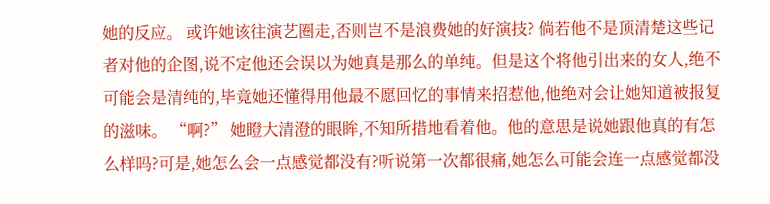她的反应。 或许她该往演艺圈走,否则岂不是浪费她的好演技? 倘若他不是顶清楚这些记者对他的企图,说不定他还会误以为她真是那么的单纯。但是这个将他引出来的女人,绝不可能会是清纯的,毕竟她还懂得用他最不愿回忆的事情来招惹他,他绝对会让她知道被报复的滋味。 “啊?” 她瞪大清澄的眼眸,不知所措地看着他。他的意思是说她跟他真的有怎么样吗?可是,她怎么会一点感觉都没有?听说第一次都很痛,她怎么可能会连一点感觉都没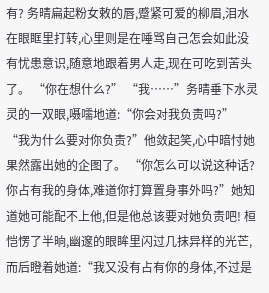有? 务晴扁起粉女敕的唇,蹙紧可爱的柳眉,泪水在眼眶里打转,心里则是在唾骂自己怎会如此没有忧患意识,随意地跟着男人走,现在可吃到苦头了。 “你在想什么?” “我……”务晴垂下水灵灵的一双眼,嗫嚅地道:“你会对我负责吗?” “我为什么要对你负责?”他敛起笑,心中暗忖她果然露出她的企图了。 “你怎么可以说这种话?你占有我的身体,难道你打算置身事外吗?”她知道她可能配不上他,但是他总该要对她负责吧! 桓恺愣了半晌,幽邃的眼眸里闪过几抹异样的光芒,而后瞪着她道:“我又没有占有你的身体,不过是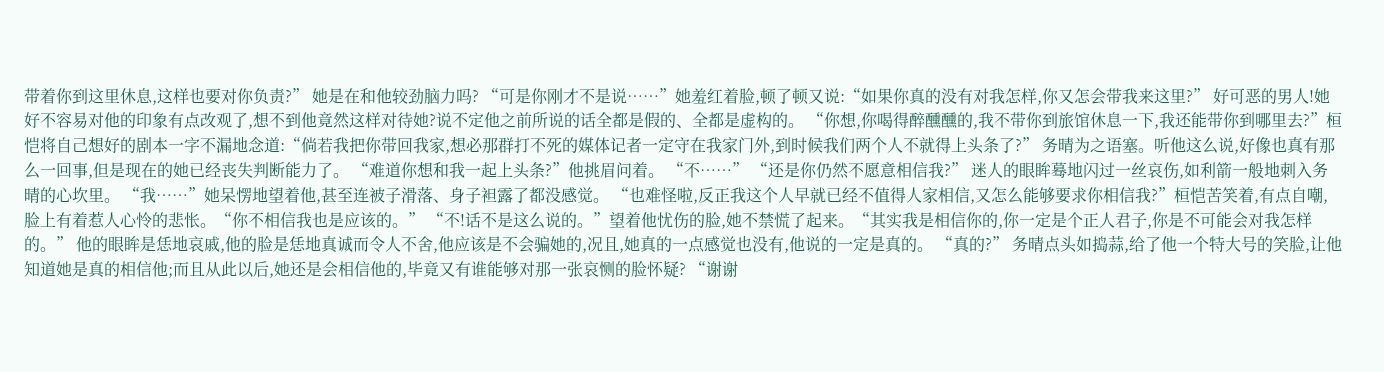带着你到这里休息,这样也要对你负责?” 她是在和他较劲脑力吗? “可是你刚才不是说……”她羞红着脸,顿了顿又说:“如果你真的没有对我怎样,你又怎会带我来这里?” 好可恶的男人!她好不容易对他的印象有点改观了,想不到他竟然这样对待她?说不定他之前所说的话全都是假的、全都是虚构的。 “你想,你喝得醉醺醺的,我不带你到旅馆休息一下,我还能带你到哪里去?”桓恺将自己想好的剧本一字不漏地念道:“倘若我把你带回我家,想必那群打不死的媒体记者一定守在我家门外,到时候我们两个人不就得上头条了?” 务晴为之语塞。听他这么说,好像也真有那么一回事,但是现在的她已经丧失判断能力了。 “难道你想和我一起上头条?”他挑眉问着。 “不……” “还是你仍然不愿意相信我?” 迷人的眼眸蓦地闪过一丝哀伤,如利箭一般地刺入务晴的心坎里。 “我……”她呆愣地望着他,甚至连被子滑落、身子袒露了都没感觉。 “也难怪啦,反正我这个人早就已经不值得人家相信,又怎么能够要求你相信我?”桓恺苦笑着,有点自嘲,脸上有着惹人心怜的悲怅。“你不相信我也是应该的。” “不!话不是这么说的。”望着他忧伤的脸,她不禁慌了起来。“其实我是相信你的,你一定是个正人君子,你是不可能会对我怎样的。” 他的眼眸是恁地哀戚,他的脸是恁地真诚而令人不舍,他应该是不会骗她的,况且,她真的一点感觉也没有,他说的一定是真的。 “真的?” 务晴点头如捣蒜,给了他一个特大号的笑脸,让他知道她是真的相信他;而且从此以后,她还是会相信他的,毕竟又有谁能够对那一张哀恻的脸怀疑? “谢谢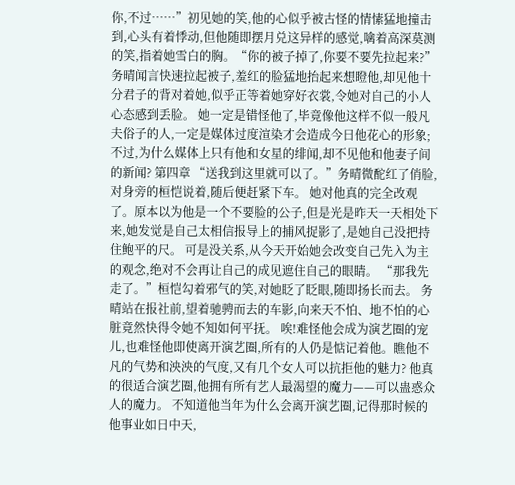你,不过……”初见她的笑,他的心似乎被古怪的情愫猛地撞击到,心头有着悸动,但他随即摆月兑这异样的感觉,噙着高深莫测的笑,指着她雪白的胸。“你的被子掉了,你要不要先拉起来?” 务晴闻言快速拉起被子,羞红的脸猛地抬起来想瞪他,却见他十分君子的背对着她,似乎正等着她穿好衣裳,令她对自己的小人心态感到丢脸。 她一定是错怪他了,毕竟像他这样不似一般凡夫俗子的人,一定是媒体过度渲染才会造成今日他花心的形象;不过,为什么媒体上只有他和女星的绯闻,却不见他和他妻子间的新闻? 第四章 “送我到这里就可以了。”务晴微酡红了俏脸,对身旁的桓恺说着,随后便赶紧下车。 她对他真的完全改观了。原本以为他是一个不要脸的公子,但是光是昨天一天相处下来,她发觉是自己太相信报导上的捕风捉影了,是她自己没把持住鲍平的尺。 可是没关系,从今天开始她会改变自己先入为主的观念,绝对不会再让自己的成见遮住自己的眼睛。 “那我先走了。”桓恺勾着邪气的笑,对她眨了眨眼,随即扬长而去。 务晴站在报社前,望着驰骋而去的车影,向来天不怕、地不怕的心脏竟然快得令她不知如何平抚。 唉!难怪他会成为演艺圈的宠儿,也难怪他即使离开演艺圈,所有的人仍是惦记着他。瞧他不凡的气势和泱泱的气度,又有几个女人可以抗拒他的魅力? 他真的很适合演艺圈,他拥有所有艺人最渴望的魔力——可以蛊惑众人的魔力。 不知道他当年为什么会离开演艺圈,记得那时候的他事业如日中天,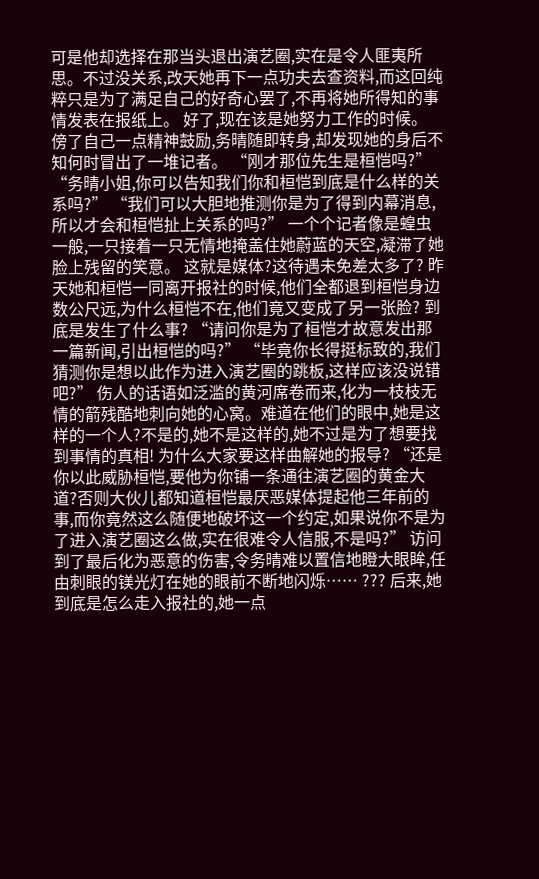可是他却选择在那当头退出演艺圈,实在是令人匪夷所思。不过没关系,改天她再下一点功夫去查资料,而这回纯粹只是为了满足自己的好奇心罢了,不再将她所得知的事情发表在报纸上。 好了,现在该是她努力工作的时候。 傍了自己一点精神鼓励,务晴随即转身,却发现她的身后不知何时冒出了一堆记者。 “刚才那位先生是桓恺吗?” “务晴小姐,你可以告知我们你和桓恺到底是什么样的关系吗?” “我们可以大胆地推测你是为了得到内幕消息,所以才会和桓恺扯上关系的吗?” 一个个记者像是蝗虫一般,一只接着一只无情地掩盖住她蔚蓝的天空,凝滞了她脸上残留的笑意。 这就是媒体?这待遇未免差太多了? 昨天她和桓恺一同离开报社的时候,他们全都退到桓恺身边数公尺远,为什么桓恺不在,他们竟又变成了另一张脸? 到底是发生了什么事? “请问你是为了桓恺才故意发出那一篇新闻,引出桓恺的吗?” “毕竟你长得挺标致的,我们猜测你是想以此作为进入演艺圈的跳板,这样应该没说错吧?” 伤人的话语如泛滥的黄河席卷而来,化为一枝枝无情的箭残酷地刺向她的心窝。难道在他们的眼中,她是这样的一个人?不是的,她不是这样的,她不过是为了想要找到事情的真相! 为什么大家要这样曲解她的报导? “还是你以此威胁桓恺,要他为你铺一条通往演艺圈的黄金大道?否则大伙儿都知道桓恺最厌恶媒体提起他三年前的事,而你竟然这么随便地破坏这一个约定,如果说你不是为了进入演艺圈这么做,实在很难令人信服,不是吗?” 访问到了最后化为恶意的伤害,令务晴难以置信地瞪大眼眸,任由刺眼的镁光灯在她的眼前不断地闪烁…… ??? 后来,她到底是怎么走入报社的,她一点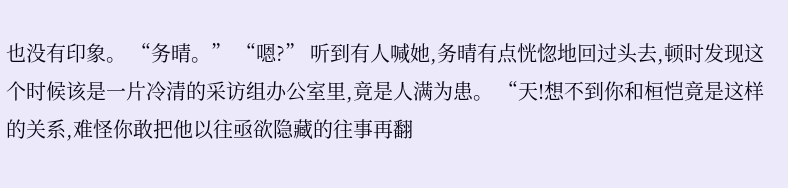也没有印象。 “务晴。” “嗯?” 听到有人喊她,务晴有点恍惚地回过头去,顿时发现这个时候该是一片冷清的采访组办公室里,竟是人满为患。 “天!想不到你和桓恺竟是这样的关系,难怪你敢把他以往亟欲隐藏的往事再翻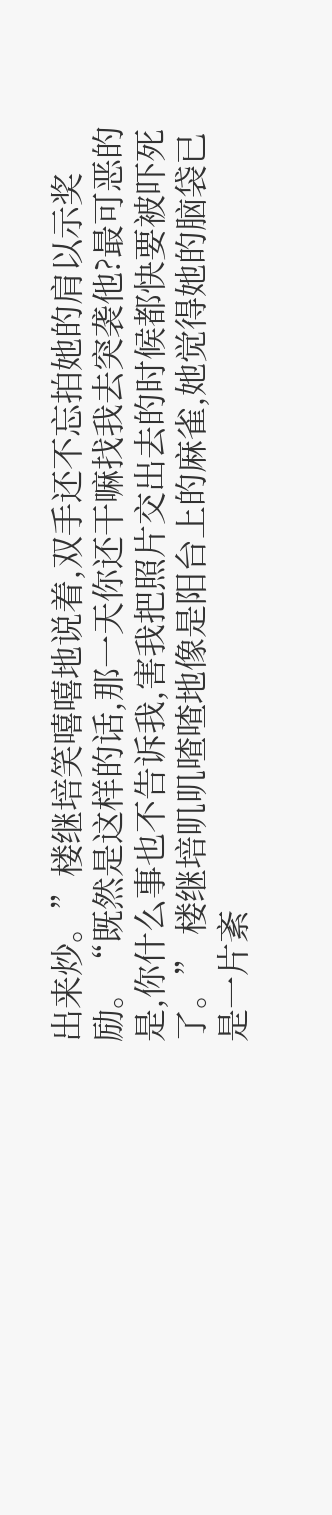出来炒。”楼继培笑嘻嘻地说着,双手还不忘拍她的肩以示奖励。“既然是这样的话,那一天你还干嘛找我去突袭他?最可恶的是,你什么事也不告诉我,害我把照片交出去的时候都快要被吓死了。” 楼继培叽叽喳喳地像是阳台上的麻雀,她觉得她的脑袋已是一片紊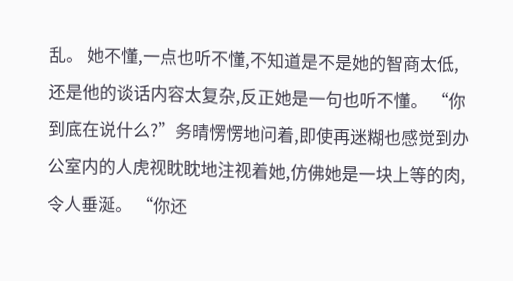乱。 她不懂,一点也听不懂,不知道是不是她的智商太低,还是他的谈话内容太复杂,反正她是一句也听不懂。 “你到底在说什么?”务晴愣愣地问着,即使再迷糊也感觉到办公室内的人虎视眈眈地注视着她,仿佛她是一块上等的肉,令人垂涎。 “你还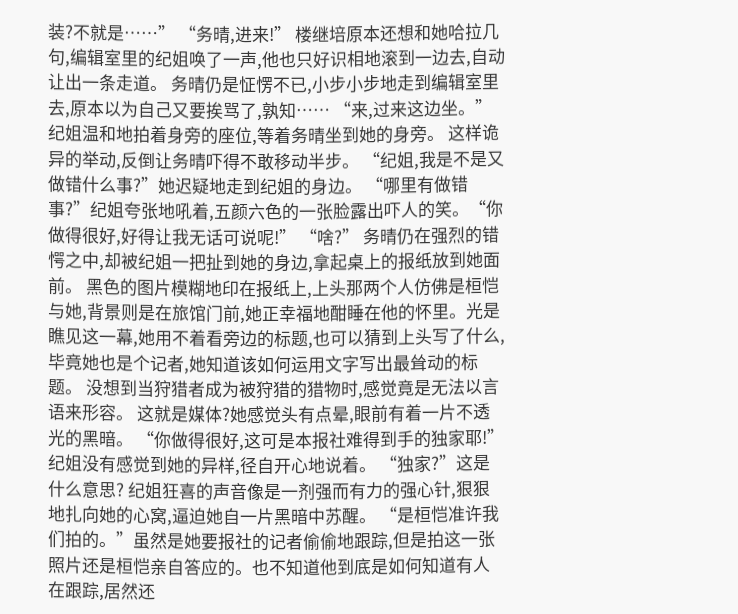装?不就是……” “务晴,进来!” 楼继培原本还想和她哈拉几句,编辑室里的纪姐唤了一声,他也只好识相地滚到一边去,自动让出一条走道。 务晴仍是怔愣不已,小步小步地走到编辑室里去,原本以为自己又要挨骂了,孰知…… “来,过来这边坐。”纪姐温和地拍着身旁的座位,等着务晴坐到她的身旁。 这样诡异的举动,反倒让务晴吓得不敢移动半步。 “纪姐,我是不是又做错什么事?”她迟疑地走到纪姐的身边。 “哪里有做错事?”纪姐夸张地吼着,五颜六色的一张脸露出吓人的笑。“你做得很好,好得让我无话可说呢!” “啥?” 务晴仍在强烈的错愕之中,却被纪姐一把扯到她的身边,拿起桌上的报纸放到她面前。 黑色的图片模糊地印在报纸上,上头那两个人仿佛是桓恺与她,背景则是在旅馆门前,她正幸福地酣睡在他的怀里。光是瞧见这一幕,她用不着看旁边的标题,也可以猜到上头写了什么,毕竟她也是个记者,她知道该如何运用文字写出最耸动的标题。 没想到当狩猎者成为被狩猎的猎物时,感觉竟是无法以言语来形容。 这就是媒体?她感觉头有点晕,眼前有着一片不透光的黑暗。 “你做得很好,这可是本报社难得到手的独家耶!”纪姐没有感觉到她的异样,径自开心地说着。 “独家?”这是什么意思? 纪姐狂喜的声音像是一剂强而有力的强心针,狠狠地扎向她的心窝,逼迫她自一片黑暗中苏醒。 “是桓恺准许我们拍的。”虽然是她要报社的记者偷偷地跟踪,但是拍这一张照片还是桓恺亲自答应的。也不知道他到底是如何知道有人在跟踪,居然还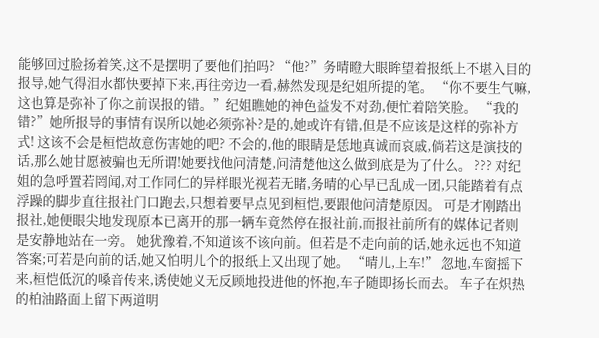能够回过脸扬着笑,这不是摆明了要他们拍吗? “他?”务晴瞪大眼眸望着报纸上不堪入目的报导,她气得泪水都快要掉下来,再往旁边一看,赫然发现是纪姐所提的笔。 “你不要生气嘛,这也算是弥补了你之前误报的错。”纪姐瞧她的神色益发不对劲,便忙着陪笑脸。 “我的错?”她所报导的事情有误所以她必须弥补?是的,她或许有错,但是不应该是这样的弥补方式! 这该不会是桓恺故意伤害她的吧? 不会的,他的眼睛是恁地真诚而哀戚,倘若这是演技的话,那么她甘愿被骗也无所谓!她要找他问清楚,问清楚他这么做到底是为了什么。 ??? 对纪姐的急呼置若罔闻,对工作同仁的异样眼光视若无睹,务晴的心早已乱成一团,只能踏着有点浮躁的脚步直往报社门口跑去,只想着要早点见到桓恺,要跟他问清楚原因。 可是才刚踏出报社,她便眼尖地发现原本已离开的那一辆车竟然停在报社前,而报社前所有的媒体记者则是安静地站在一旁。 她犹豫着,不知道该不该向前。但若是不走向前的话,她永远也不知道答案;可若是向前的话,她又怕明儿个的报纸上又出现了她。 “晴儿,上车!” 忽地,车窗摇下来,桓恺低沉的嗓音传来,诱使她义无反顾地投进他的怀抱,车子随即扬长而去。 车子在炽热的柏油路面上留下两道明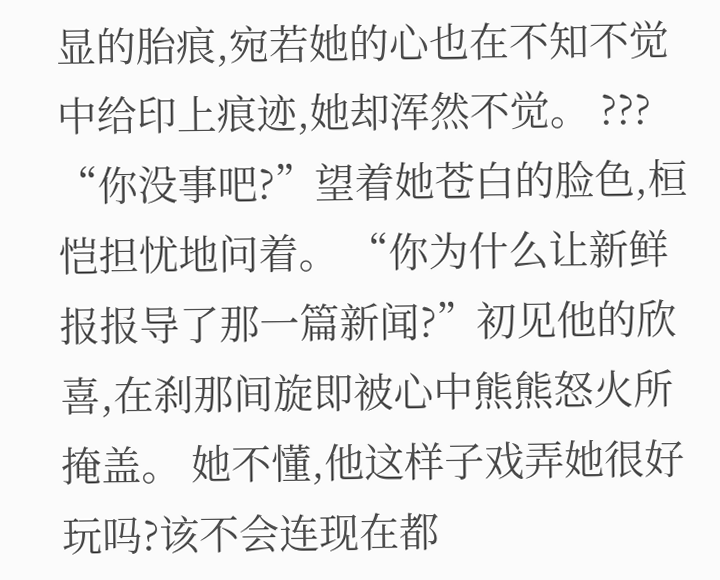显的胎痕,宛若她的心也在不知不觉中给印上痕迹,她却浑然不觉。 ??? “你没事吧?”望着她苍白的脸色,桓恺担忧地问着。 “你为什么让新鲜报报导了那一篇新闻?”初见他的欣喜,在刹那间旋即被心中熊熊怒火所掩盖。 她不懂,他这样子戏弄她很好玩吗?该不会连现在都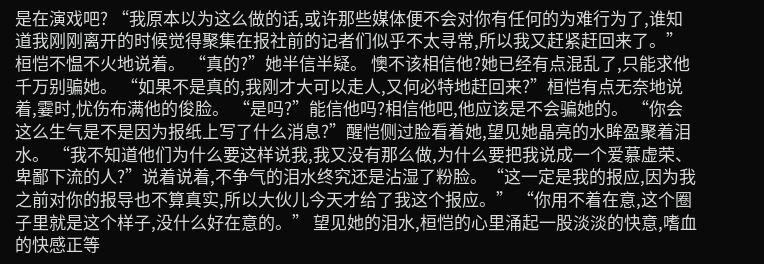是在演戏吧? “我原本以为这么做的话,或许那些媒体便不会对你有任何的为难行为了,谁知道我刚刚离开的时候觉得聚集在报社前的记者们似乎不太寻常,所以我又赶紧赶回来了。”桓恺不愠不火地说着。 “真的?”她半信半疑。 懊不该相信他?她已经有点混乱了,只能求他千万别骗她。 “如果不是真的,我刚才大可以走人,又何必特地赶回来?”桓恺有点无奈地说着,霎时,忧伤布满他的俊脸。 “是吗?”能信他吗?相信他吧,他应该是不会骗她的。 “你会这么生气是不是因为报纸上写了什么消息?”醒恺侧过脸看着她,望见她晶亮的水眸盈聚着泪水。 “我不知道他们为什么要这样说我,我又没有那么做,为什么要把我说成一个爱慕虚荣、卑鄙下流的人?”说着说着,不争气的泪水终究还是沾湿了粉脸。“这一定是我的报应,因为我之前对你的报导也不算真实,所以大伙儿今天才给了我这个报应。” “你用不着在意,这个圈子里就是这个样子,没什么好在意的。” 望见她的泪水,桓恺的心里涌起一股淡淡的快意,嗜血的快感正等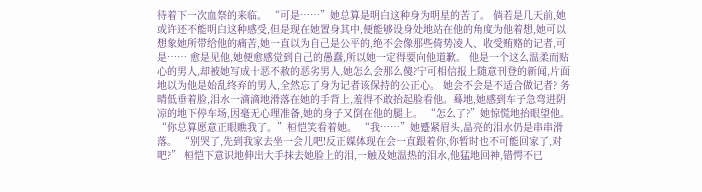待着下一次血祭的来临。 “可是……”她总算是明白这种身为明星的苦了。 倘若是几天前,她或许还不能明白这种感受,但是现在她置身其中,便能够设身处地站在他的角度为他着想,她可以想象她所带给他的痛苦,她一直以为自己是公平的,绝不会像那些倚势凌人、收受贿赂的记者,可是…… 愈是见他,她便愈感觉到自己的愚蠢,所以她一定得要向他道歉。 他是一个这么温柔而贴心的男人,却被她写成十恶不赦的恶劣男人,她怎么会那么傻?宁可相信报上随意刊登的新闻,片面地以为他是始乱终弃的男人,全然忘了身为记者该保持的公正心。 她会不会是不适合做记者? 务晴低垂着脸,泪水一滴滴地滑落在她的手背上,羞得不敢抬起脸看他。蓦地,她感到车子急弯进阴凉的地下停车场,因毫无心理准备,她的身子又倒在他的腿上。 “怎么了?”她惊慌地抬眼望他。 “你总算愿意正眼瞧我了。”桓恺笑看着她。 “我……”她蹙紧眉头,晶亮的泪水仍是串串滑落。 “别哭了,先到我家去坐一会儿吧!反正媒体现在会一直跟着你,你暂时也不可能回家了,对吧?” 桓恺下意识地伸出大手抹去她脸上的泪,一触及她温热的泪水,他猛地回神,错愕不已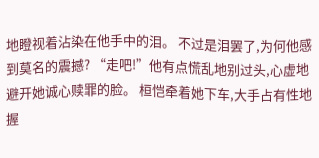地瞪视着沾染在他手中的泪。 不过是泪罢了,为何他感到莫名的震撼? “走吧!”他有点慌乱地别过头,心虚地避开她诚心赎罪的脸。 桓恺牵着她下车,大手占有性地握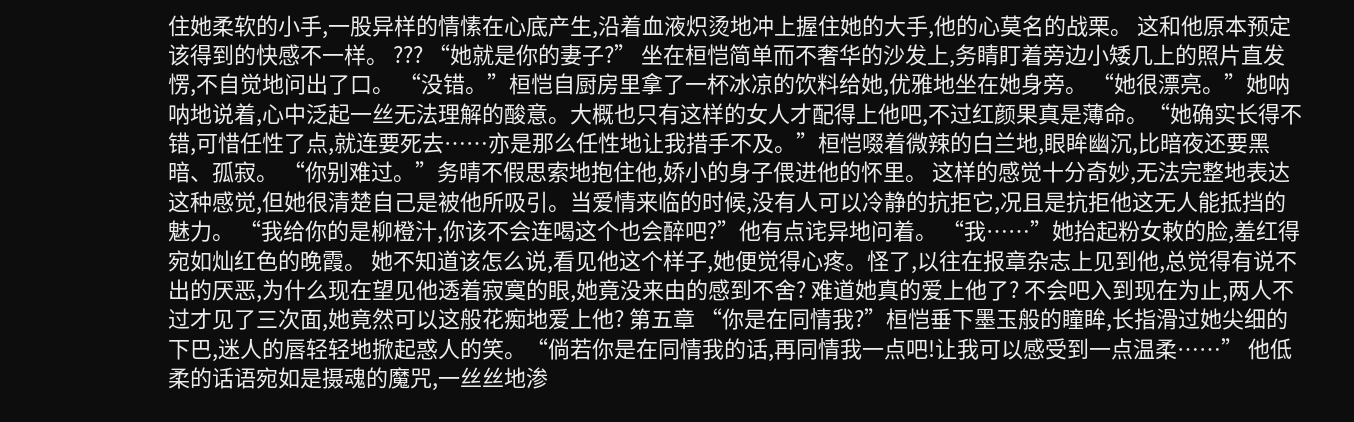住她柔软的小手,一股异样的情愫在心底产生,沿着血液炽烫地冲上握住她的大手,他的心莫名的战栗。 这和他原本预定该得到的快感不一样。 ??? “她就是你的妻子?” 坐在桓恺简单而不奢华的沙发上,务睛盯着旁边小矮几上的照片直发愣,不自觉地问出了口。 “没错。”桓恺自厨房里拿了一杯冰凉的饮料给她,优雅地坐在她身旁。 “她很漂亮。”她呐呐地说着,心中泛起一丝无法理解的酸意。大概也只有这样的女人才配得上他吧,不过红颜果真是薄命。“她确实长得不错,可惜任性了点,就连要死去……亦是那么任性地让我措手不及。”桓恺啜着微辣的白兰地,眼眸幽沉,比暗夜还要黑暗、孤寂。 “你别难过。”务晴不假思索地抱住他,娇小的身子偎进他的怀里。 这样的感觉十分奇妙,无法完整地表达这种感觉,但她很清楚自己是被他所吸引。当爱情来临的时候,没有人可以冷静的抗拒它,况且是抗拒他这无人能抵挡的魅力。 “我给你的是柳橙汁,你该不会连喝这个也会醉吧?”他有点诧异地问着。 “我……”她抬起粉女敕的脸,羞红得宛如灿红色的晚霞。 她不知道该怎么说,看见他这个样子,她便觉得心疼。怪了,以往在报章杂志上见到他,总觉得有说不出的厌恶,为什么现在望见他透着寂寞的眼,她竟没来由的感到不舍? 难道她真的爱上他了? 不会吧入到现在为止,两人不过才见了三次面,她竟然可以这般花痴地爱上他? 第五章 “你是在同情我?”桓恺垂下墨玉般的瞳眸,长指滑过她尖细的下巴,迷人的唇轻轻地掀起惑人的笑。“倘若你是在同情我的话,再同情我一点吧!让我可以感受到一点温柔……” 他低柔的话语宛如是摄魂的魔咒,一丝丝地渗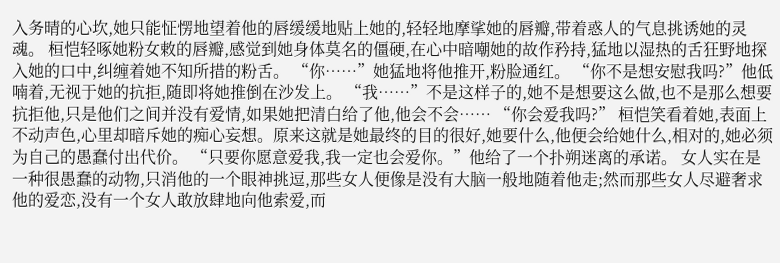入务晴的心坎,她只能怔愣地望着他的唇缓缓地贴上她的,轻轻地摩挲她的唇瓣,带着惑人的气息挑诱她的灵魂。 桓恺轻啄她粉女敕的唇瓣,感觉到她身体莫名的僵硬,在心中暗嘲她的故作矜持,猛地以湿热的舌狂野地探入她的口中,纠缠着她不知所措的粉舌。 “你……”她猛地将他推开,粉脸通红。 “你不是想安慰我吗?”他低喃着,无视于她的抗拒,随即将她推倒在沙发上。 “我……”不是这样子的,她不是想要这么做,也不是那么想要抗拒他,只是他们之间并没有爱情,如果她把清白给了他,他会不会…… “你会爱我吗?” 桓恺笑看着她,表面上不动声色,心里却暗斥她的痴心妄想。原来这就是她最终的目的很好,她要什么,他便会给她什么,相对的,她必须为自己的愚蠢付出代价。 “只要你愿意爱我,我一定也会爱你。”他给了一个扑朔迷离的承诺。 女人实在是一种很愚蠢的动物,只消他的一个眼神挑逗,那些女人便像是没有大脑一般地随着他走;然而那些女人尽避奢求他的爱恋,没有一个女人敢放肆地向他索爱,而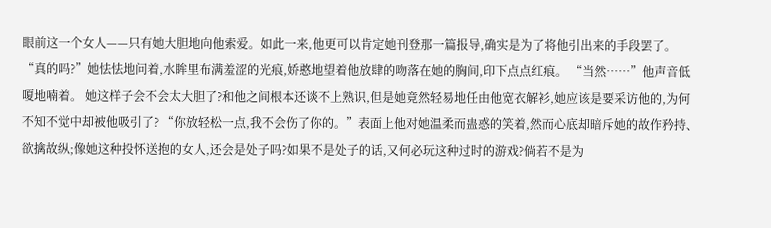眼前这一个女人——只有她大胆地向他索爱。如此一来,他更可以肯定她刊登那一篇报导,确实是为了将他引出来的手段罢了。 “真的吗?”她怯怯地问着,水眸里布满羞涩的光痕,娇憨地望着他放肆的吻落在她的胸间,印下点点红痕。 “当然……”他声音低嗄地喃着。 她这样子会不会太大胆了?和他之间根本还谈不上熟识,但是她竟然轻易地任由他宽衣解衫,她应该是要采访他的,为何不知不觉中却被他吸引了? “你放轻松一点,我不会伤了你的。”表面上他对她温柔而蛊惑的笑着,然而心底却暗斥她的故作矜持、欲擒故纵;像她这种投怀送抱的女人,还会是处子吗?如果不是处子的话,又何必玩这种过时的游戏?倘若不是为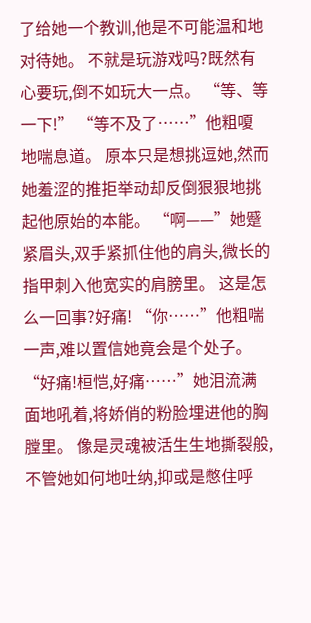了给她一个教训,他是不可能温和地对待她。 不就是玩游戏吗?既然有心要玩,倒不如玩大一点。 “等、等一下!” “等不及了……”他粗嗄地喘息道。 原本只是想挑逗她,然而她羞涩的推拒举动却反倒狠狠地挑起他原始的本能。 “啊——”她蹙紧眉头,双手紧抓住他的肩头,微长的指甲刺入他宽实的肩膀里。 这是怎么一回事?好痛! “你……”他粗喘一声,难以置信她竟会是个处子。 “好痛!桓恺,好痛……”她泪流满面地吼着,将娇俏的粉脸埋进他的胸膛里。 像是灵魂被活生生地撕裂般,不管她如何地吐纳,抑或是憋住呼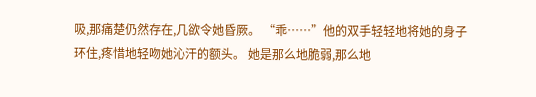吸,那痛楚仍然存在,几欲令她昏厥。 “乖……”他的双手轻轻地将她的身子环住,疼惜地轻吻她沁汗的额头。 她是那么地脆弱,那么地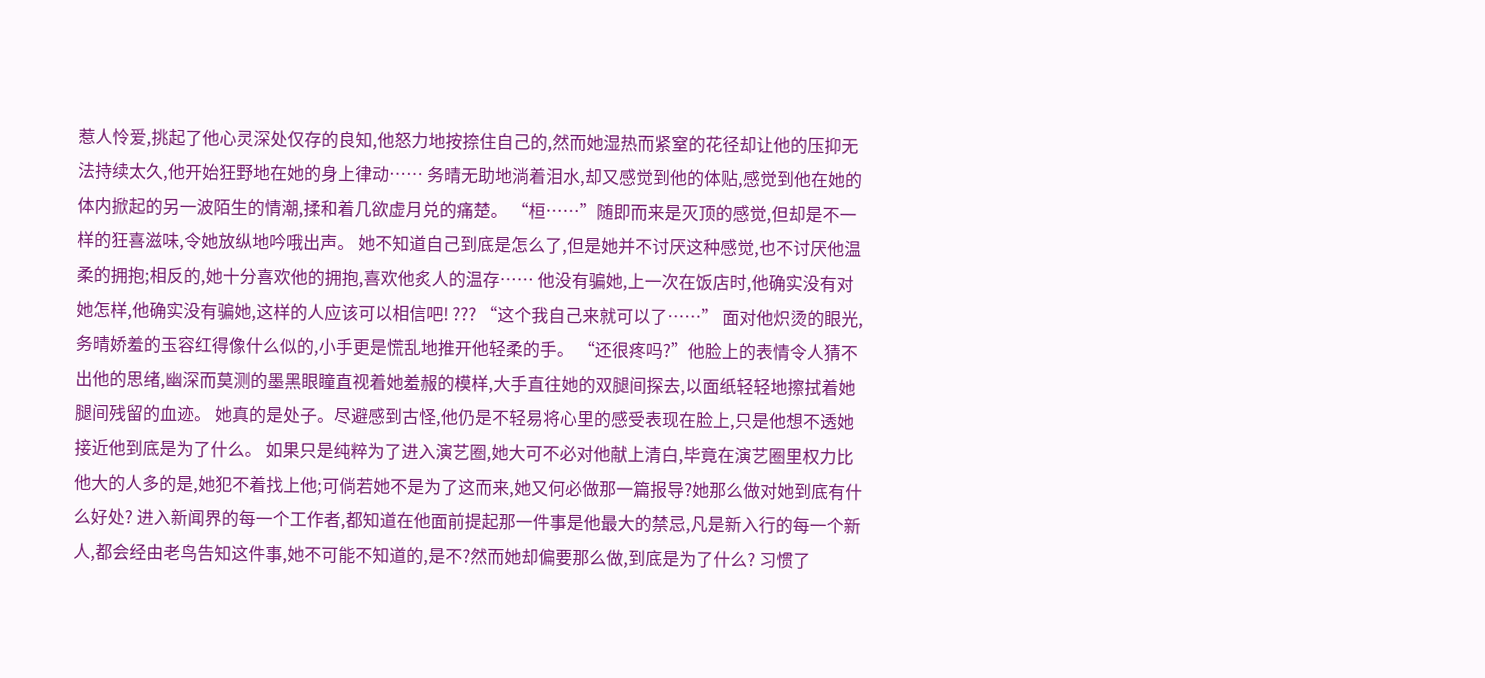惹人怜爱,挑起了他心灵深处仅存的良知,他怒力地按捺住自己的,然而她湿热而紧窒的花径却让他的压抑无法持续太久,他开始狂野地在她的身上律动…… 务晴无助地淌着泪水,却又感觉到他的体贴,感觉到他在她的体内掀起的另一波陌生的情潮,揉和着几欲虚月兑的痛楚。 “桓……”随即而来是灭顶的感觉,但却是不一样的狂喜滋味,令她放纵地吟哦出声。 她不知道自己到底是怎么了,但是她并不讨厌这种感觉,也不讨厌他温柔的拥抱;相反的,她十分喜欢他的拥抱,喜欢他炙人的温存…… 他没有骗她,上一次在饭店时,他确实没有对她怎样,他确实没有骗她,这样的人应该可以相信吧! ??? “这个我自己来就可以了……” 面对他炽烫的眼光,务晴娇羞的玉容红得像什么似的,小手更是慌乱地推开他轻柔的手。 “还很疼吗?”他脸上的表情令人猜不出他的思绪,幽深而莫测的墨黑眼瞳直视着她羞赧的模样,大手直往她的双腿间探去,以面纸轻轻地擦拭着她腿间残留的血迹。 她真的是处子。尽避感到古怪,他仍是不轻易将心里的感受表现在脸上,只是他想不透她接近他到底是为了什么。 如果只是纯粹为了进入演艺圈,她大可不必对他献上清白,毕竟在演艺圈里权力比他大的人多的是,她犯不着找上他;可倘若她不是为了这而来,她又何必做那一篇报导?她那么做对她到底有什么好处? 进入新闻界的每一个工作者,都知道在他面前提起那一件事是他最大的禁忌,凡是新入行的每一个新人,都会经由老鸟告知这件事,她不可能不知道的,是不?然而她却偏要那么做,到底是为了什么? 习惯了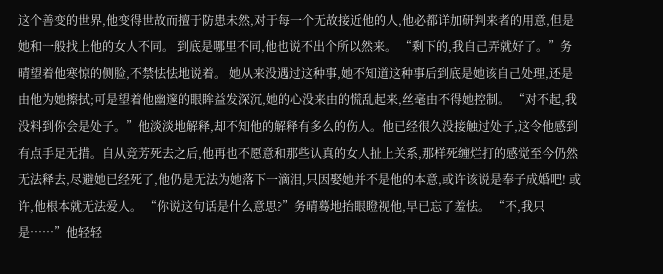这个善变的世界,他变得世故而擅于防患未然,对于每一个无故接近他的人,他必都详加研判来者的用意,但是她和一般找上他的女人不同。 到底是哪里不同,他也说不出个所以然来。 “剩下的,我自己弄就好了。”务晴望着他寒惊的侧脸,不禁怯怯地说着。 她从来没遇过这种事,她不知道这种事后到底是她该自己处理,还是由他为她擦拭;可是望着他幽邃的眼眸益发深沉,她的心没来由的慌乱起来,丝毫由不得她控制。 “对不起,我没料到你会是处子。”他淡淡地解释,却不知他的解释有多么的伤人。他已经很久没接触过处子,这令他感到有点手足无措。自从竞芳死去之后,他再也不愿意和那些认真的女人扯上关系,那样死缠烂打的感觉至今仍然无法释去,尽避她已经死了,他仍是无法为她落下一滴泪,只因娶她并不是他的本意,或许该说是奉子成婚吧! 或许,他根本就无法爱人。 “你说这句话是什么意思?”务晴蓦地抬眼瞪视他,早已忘了羞怯。 “不,我只是……”他轻轻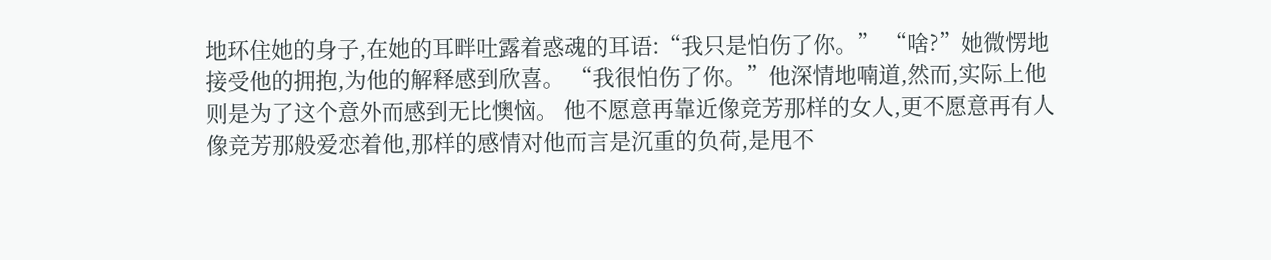地环住她的身子,在她的耳畔吐露着惑魂的耳语:“我只是怕伤了你。” “啥?”她微愣地接受他的拥抱,为他的解释感到欣喜。 “我很怕伤了你。”他深情地喃道,然而,实际上他则是为了这个意外而感到无比懊恼。 他不愿意再靠近像竞芳那样的女人,更不愿意再有人像竞芳那般爱恋着他,那样的感情对他而言是沉重的负荷,是甩不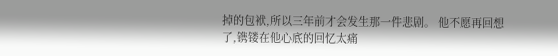掉的包袱,所以三年前才会发生那一件悲剧。 他不愿再回想了,镌镂在他心底的回忆太痛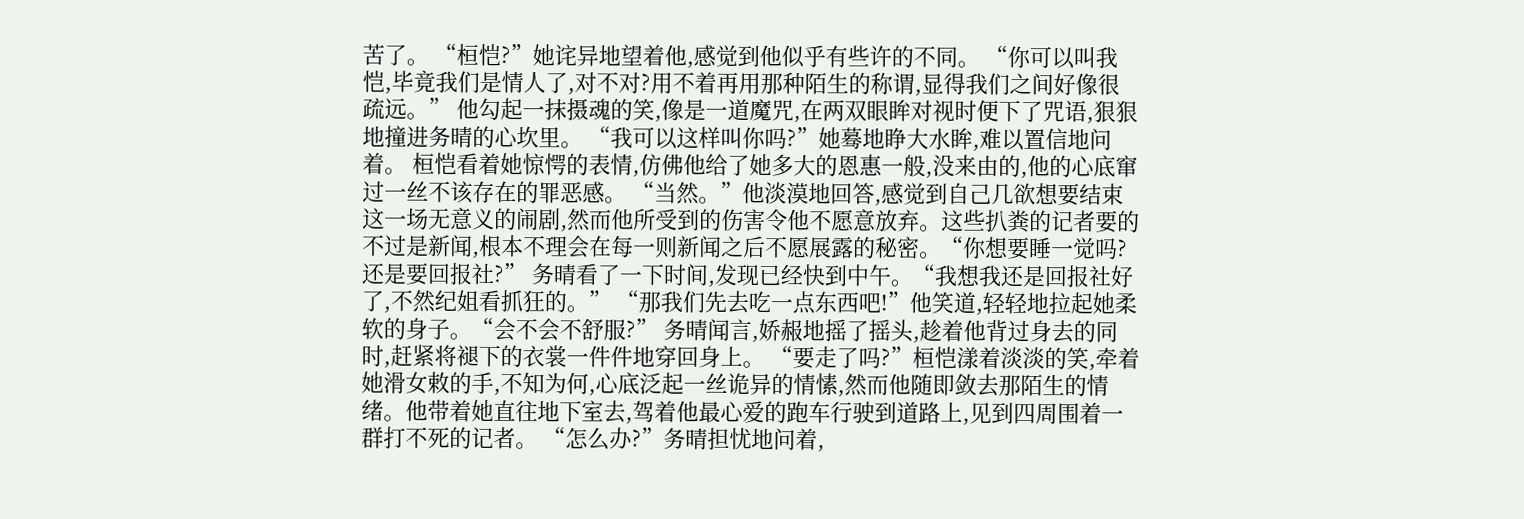苦了。 “桓恺?”她诧异地望着他,感觉到他似乎有些许的不同。 “你可以叫我恺,毕竟我们是情人了,对不对?用不着再用那种陌生的称谓,显得我们之间好像很疏远。” 他勾起一抹摄魂的笑,像是一道魔咒,在两双眼眸对视时便下了咒语,狠狠地撞进务晴的心坎里。 “我可以这样叫你吗?”她蓦地睁大水眸,难以置信地问着。 桓恺看着她惊愕的表情,仿佛他给了她多大的恩惠一般,没来由的,他的心底窜过一丝不该存在的罪恶感。 “当然。”他淡漠地回答,感觉到自己几欲想要结束这一场无意义的闹剧,然而他所受到的伤害令他不愿意放弃。这些扒粪的记者要的不过是新闻,根本不理会在每一则新闻之后不愿展露的秘密。“你想要睡一觉吗?还是要回报社?” 务晴看了一下时间,发现已经快到中午。“我想我还是回报社好了,不然纪姐看抓狂的。” “那我们先去吃一点东西吧!”他笑道,轻轻地拉起她柔软的身子。“会不会不舒服?” 务晴闻言,娇赧地摇了摇头,趁着他背过身去的同时,赶紧将褪下的衣裳一件件地穿回身上。 “要走了吗?”桓恺漾着淡淡的笑,牵着她滑女敕的手,不知为何,心底泛起一丝诡异的情愫,然而他随即敛去那陌生的情绪。他带着她直往地下室去,驾着他最心爱的跑车行驶到道路上,见到四周围着一群打不死的记者。 “怎么办?”务晴担忧地问着,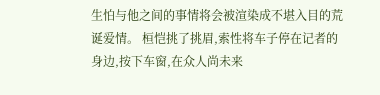生怕与他之间的事情将会被渲染成不堪入目的荒诞爱情。 桓恺挑了挑眉,索性将车子停在记者的身边,按下车窗,在众人尚未来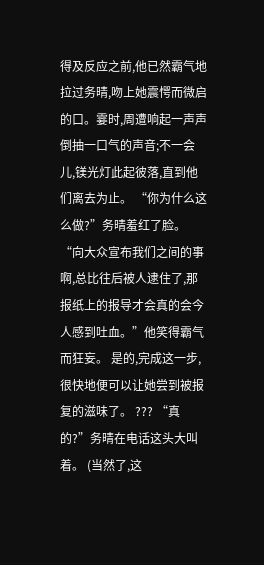得及反应之前,他已然霸气地拉过务晴,吻上她震愕而微启的口。霎时,周遭响起一声声倒抽一口气的声音;不一会儿,镁光灯此起彼落,直到他们离去为止。 “你为什么这么做?”务晴羞红了脸。 “向大众宣布我们之间的事啊,总比往后被人逮住了,那报纸上的报导才会真的会今人感到吐血。”他笑得霸气而狂妄。 是的,完成这一步,很快地便可以让她尝到被报复的滋味了。 ??? “真的?”务晴在电话这头大叫着。 (当然了,这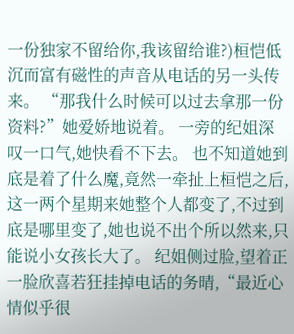一份独家不留给你,我该留给谁?)桓恺低沉而富有磁性的声音从电话的另一头传来。 “那我什么时候可以过去拿那一份资料?”她爱娇地说着。 一旁的纪姐深叹一口气,她快看不下去。 也不知道她到底是着了什么魔,竟然一牵扯上桓恺之后,这一两个星期来她整个人都变了,不过到底是哪里变了,她也说不出个所以然来,只能说小女孩长大了。 纪姐侧过脸,望着正一脸欣喜若狂挂掉电话的务晴,“最近心情似乎很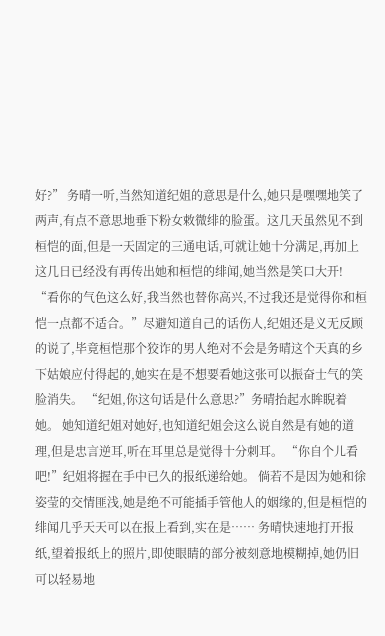好?” 务晴一听,当然知道纪姐的意思是什么,她只是嘿嘿地笑了两声,有点不意思地垂下粉女敕微绯的脸蛋。这几天虽然见不到桓恺的面,但是一天固定的三通电话,可就让她十分满足,再加上这几日已经没有再传出她和桓恺的绯闻,她当然是笑口大开! “看你的气色这么好,我当然也替你高兴,不过我还是觉得你和桓恺一点都不适合。”尽避知道自己的话伤人,纪姐还是义无反顾的说了,毕竟桓恺那个狡诈的男人绝对不会是务晴这个天真的乡下姑娘应付得起的,她实在是不想要看她这张可以振奋士气的笑脸消失。 “纪姐,你这句话是什么意思?”务晴抬起水眸睨着她。 她知道纪姐对她好,也知道纪姐会这么说自然是有她的道理,但是忠言逆耳,听在耳里总是觉得十分刺耳。 “你自个儿看吧!”纪姐将握在手中已久的报纸递给她。 倘若不是因为她和徐姿莹的交情匪浅,她是绝不可能插手管他人的姻缘的,但是桓恺的绯闻几乎天天可以在报上看到,实在是…… 务晴快速地打开报纸,望着报纸上的照片,即使眼睛的部分被刻意地模糊掉,她仍旧可以轻易地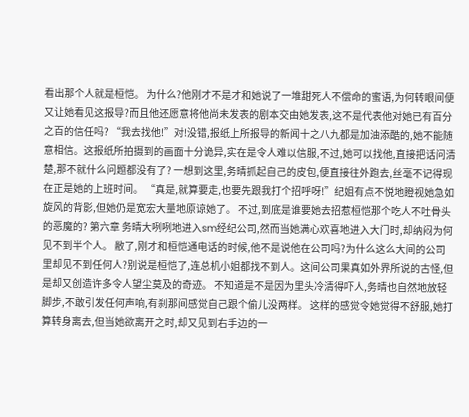看出那个人就是桓恺。 为什么?他刚才不是才和她说了一堆甜死人不偿命的蜜语,为何转眼间便又让她看见这报导?而且他还愿意将他尚未发表的剧本交由她发表,这不是代表他对她已有百分之百的信任吗? “我去找他!”对!没错,报纸上所报导的新闻十之八九都是加油添酷的,她不能随意相信。这报纸所拍摄到的画面十分诡异,实在是令人难以信服,不过,她可以找他,直接把话问清楚,那不就什么问题都没有了? 一想到这里,务晴抓起自己的皮包,便直接往外跑去,丝毫不记得现在正是她的上班时间。 “真是,就算要走,也要先跟我打个招呼呀!”纪姐有点不悦地瞪视她急如旋风的背影,但她仍是宽宏大量地原谅她了。 不过,到底是谁要她去招惹桓恺那个吃人不吐骨头的恶魔的? 第六章 务晴大咧咧地进入sm经纪公司,然而当她满心欢喜地进入大门时,却纳闷为何见不到半个人。 敝了,刚才和桓恺通电话的时候,他不是说他在公司吗?为什么这么大间的公司里却见不到任何人?别说是桓恺了,连总机小姐都找不到人。这间公司果真如外界所说的古怪,但是却又创造许多令人望尘莫及的奇迹。 不知道是不是因为里头冷清得吓人,务晴也自然地放轻脚步,不敢引发任何声响,有刹那间感觉自己跟个偷儿没两样。 这样的感觉令她觉得不舒服,她打算转身离去,但当她欲离开之时,却又见到右手边的一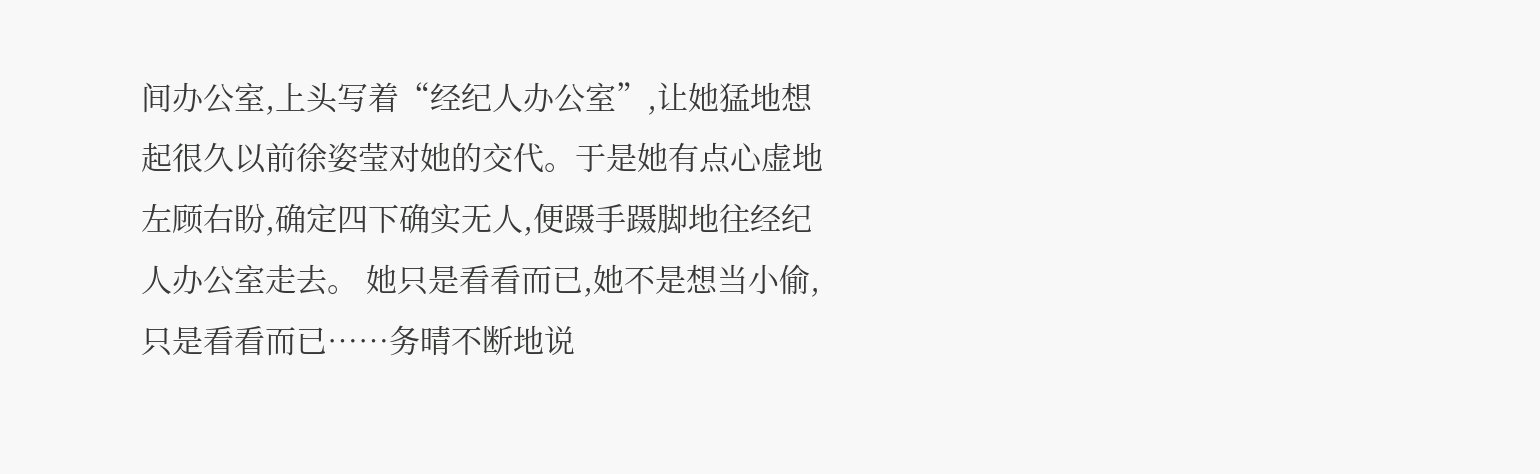间办公室,上头写着“经纪人办公室”,让她猛地想起很久以前徐姿莹对她的交代。于是她有点心虚地左顾右盼,确定四下确实无人,便蹑手蹑脚地往经纪人办公室走去。 她只是看看而已,她不是想当小偷,只是看看而已……务晴不断地说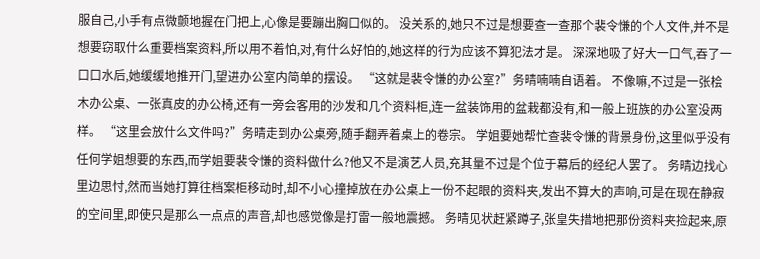服自己,小手有点微颤地握在门把上,心像是要蹦出胸口似的。 没关系的,她只不过是想要查一查那个裴令慊的个人文件,并不是想要窃取什么重要档案资料,所以用不着怕,对,有什么好怕的,她这样的行为应该不算犯法才是。 深深地吸了好大一口气,吞了一口口水后,她缓缓地推开门,望进办公室内简单的摆设。 “这就是裴令慊的办公室?”务晴喃喃自语着。 不像嘛,不过是一张桧木办公桌、一张真皮的办公椅,还有一旁会客用的沙发和几个资料柜,连一盆装饰用的盆栽都没有,和一般上班族的办公室没两样。 “这里会放什么文件吗?”务晴走到办公桌旁,随手翻弄着桌上的卷宗。 学姐要她帮忙查裴令慊的背景身份,这里似乎没有任何学姐想要的东西,而学姐要裴令慊的资料做什么?他又不是演艺人员,充其量不过是个位于幕后的经纪人罢了。 务晴边找心里边思忖,然而当她打算往档案柜移动时,却不小心撞掉放在办公桌上一份不起眼的资料夹,发出不算大的声响,可是在现在静寂的空间里,即使只是那么一点点的声音,却也感觉像是打雷一般地震撼。 务晴见状赶紧蹲子,张皇失措地把那份资料夹捡起来,原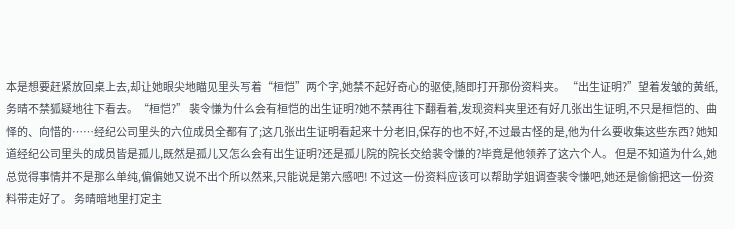本是想要赶紧放回桌上去,却让她眼尖地瞄见里头写着“桓恺”两个字,她禁不起好奇心的驱使,随即打开那份资料夹。 “出生证明?”望着发皱的黄纸,务晴不禁狐疑地往下看去。“桓恺?” 裴令慊为什么会有桓恺的出生证明?她不禁再往下翻看着,发现资料夹里还有好几张出生证明,不只是桓恺的、曲怿的、向惜的……经纪公司里头的六位成员全都有了;这几张出生证明看起来十分老旧,保存的也不好,不过最古怪的是,他为什么要收集这些东西? 她知道经纪公司里头的成员皆是孤儿,既然是孤儿又怎么会有出生证明?还是孤儿院的院长交给裴令慊的?毕竟是他领养了这六个人。 但是不知道为什么,她总觉得事情并不是那么单纯,偏偏她又说不出个所以然来,只能说是第六感吧! 不过这一份资料应该可以帮助学姐调查裴令慊吧,她还是偷偷把这一份资料带走好了。 务晴暗地里打定主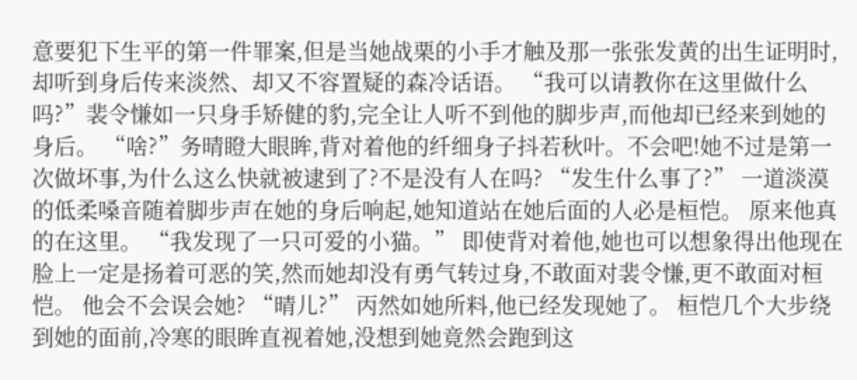意要犯下生平的第一件罪案,但是当她战栗的小手才触及那一张张发黄的出生证明时,却听到身后传来淡然、却又不容置疑的森冷话语。 “我可以请教你在这里做什么吗?”裴令慊如一只身手矫健的豹,完全让人听不到他的脚步声,而他却已经来到她的身后。 “啥?”务晴瞪大眼眸,背对着他的纤细身子抖若秋叶。不会吧!她不过是第一次做坏事,为什么这么快就被逮到了?不是没有人在吗? “发生什么事了?” 一道淡漠的低柔嗓音随着脚步声在她的身后响起,她知道站在她后面的人必是桓恺。 原来他真的在这里。 “我发现了一只可爱的小猫。” 即使背对着他,她也可以想象得出他现在脸上一定是扬着可恶的笑,然而她却没有勇气转过身,不敢面对裴令慊,更不敢面对桓恺。 他会不会误会她? “晴儿?” 丙然如她所料,他已经发现她了。 桓恺几个大步绕到她的面前,冷寒的眼眸直视着她,没想到她竟然会跑到这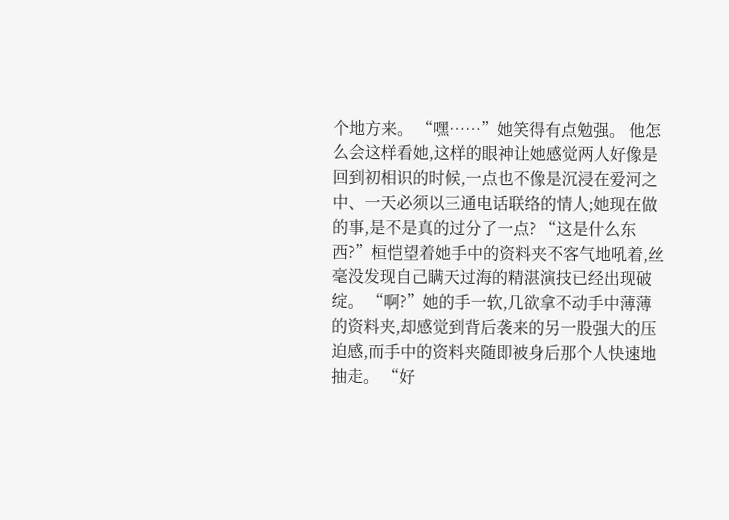个地方来。 “嘿……”她笑得有点勉强。 他怎么会这样看她,这样的眼神让她感觉两人好像是回到初相识的时候,一点也不像是沉浸在爱河之中、一天必须以三通电话联络的情人;她现在做的事,是不是真的过分了一点? “这是什么东西?”桓恺望着她手中的资料夹不客气地吼着,丝毫没发现自己瞒天过海的精湛演技已经出现破绽。 “啊?”她的手一软,几欲拿不动手中薄薄的资料夹,却感觉到背后袭来的另一股强大的压迫感,而手中的资料夹随即被身后那个人快速地抽走。 “好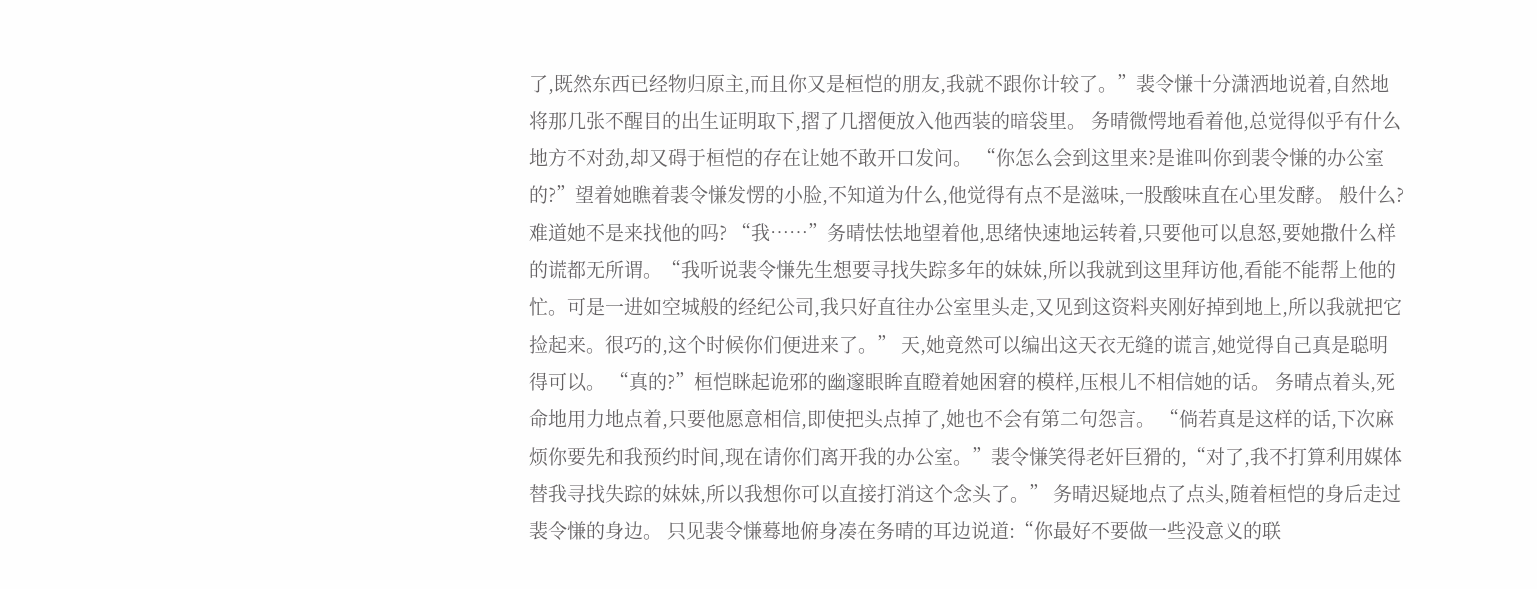了,既然东西已经物归原主,而且你又是桓恺的朋友,我就不跟你计较了。”裴令慊十分潇洒地说着,自然地将那几张不醒目的出生证明取下,摺了几摺便放入他西装的暗袋里。 务晴微愕地看着他,总觉得似乎有什么地方不对劲,却又碍于桓恺的存在让她不敢开口发问。 “你怎么会到这里来?是谁叫你到裴令慊的办公室的?”望着她瞧着裴令慊发愣的小脸,不知道为什么,他觉得有点不是滋味,一股酸味直在心里发酵。 般什么?难道她不是来找他的吗? “我……”务晴怯怯地望着他,思绪快速地运转着,只要他可以息怒,要她撒什么样的谎都无所谓。“我听说裴令慊先生想要寻找失踪多年的妹妹,所以我就到这里拜访他,看能不能帮上他的忙。可是一进如空城般的经纪公司,我只好直往办公室里头走,又见到这资料夹刚好掉到地上,所以我就把它捡起来。很巧的,这个时候你们便进来了。” 天,她竟然可以编出这天衣无缝的谎言,她觉得自己真是聪明得可以。 “真的?”桓恺眯起诡邪的幽邃眼眸直瞪着她困窘的模样,压根儿不相信她的话。 务晴点着头,死命地用力地点着,只要他愿意相信,即使把头点掉了,她也不会有第二句怨言。 “倘若真是这样的话,下次麻烦你要先和我预约时间,现在请你们离开我的办公室。”裴令慊笑得老奸巨猾的,“对了,我不打算利用媒体替我寻找失踪的妹妹,所以我想你可以直接打消这个念头了。” 务晴迟疑地点了点头,随着桓恺的身后走过裴令慊的身边。 只见裴令慊蓦地俯身凑在务晴的耳边说道:“你最好不要做一些没意义的联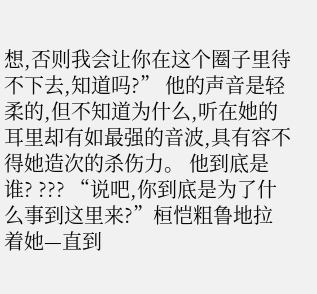想,否则我会让你在这个圈子里待不下去,知道吗?” 他的声音是轻柔的,但不知道为什么,听在她的耳里却有如最强的音波,具有容不得她造次的杀伤力。 他到底是谁? ??? “说吧,你到底是为了什么事到这里来?”桓恺粗鲁地拉着她—直到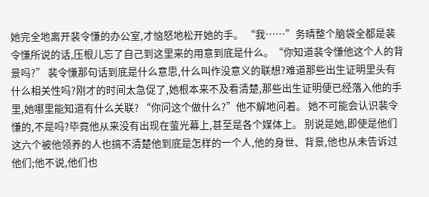她完全地离开裴令慊的办公室,才恼怒地松开她的手。 “我……”务晴整个脑袋全都是裴令慊所说的话,压根儿忘了自己到这里来的用意到底是什么。“你知道裴令慊他这个人的背景吗?” 裴令慊那句话到底是什么意思,什么叫作没意义的联想?难道那些出生证明里头有什么相关性吗?刚才的时间太急促了,她根本来不及看清楚,那些出生证明便已经落入他的手里,她哪里能知道有什么关联? “你问这个做什么?”他不解地问着。 她不可能会认识裴令慊的,不是吗?毕竟他从来没有出现在萤光幕上,甚至是各个媒体上。 别说是她,即使是他们这六个被他领养的人也搞不清楚他到底是怎样的一个人,他的身世、背景,他也从未告诉过他们;他不说,他们也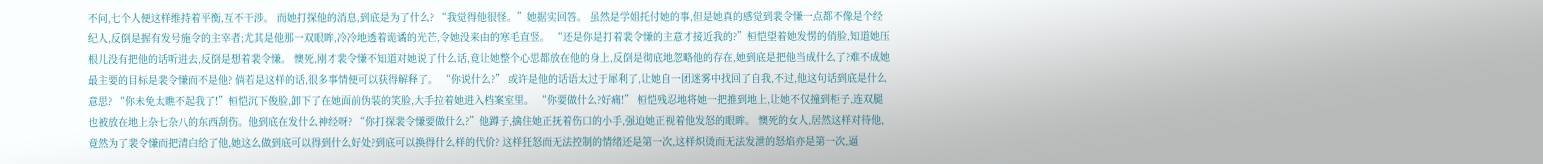不问,七个人便这样维持着平衡,互不干涉。 而她打探他的消息,到底是为了什么? “我觉得他很怪。”她据实回答。 虽然是学姐托付她的事,但是她真的感觉到裴令慊一点都不像是个经纪人,反倒是握有发号施令的主宰者;尤其是他那一双眼眸,冷冷地透着诡谲的光芒,令她没来由的寒毛直竖。 “还是你是打着裴令慊的主意才接近我的?”桓恺望着她发愣的俏脸,知道她压根儿没有把他的话听进去,反倒是想着裴令慊。 懊死,刚才裴令慊不知道对她说了什么话,竟让她整个心思都放在他的身上,反倒是彻底地忽略他的存在,她到底是把他当成什么了?难不成她最主要的目标是裴令慊而不是他? 倘若是这样的话,很多事情便可以获得解释了。 “你说什么?” 或许是他的话语太过于犀利了,让她自一团迷雾中找回了自我,不过,他这句话到底是什么意思? “你未免太瞧不起我了!”桓恺沉下俊脸,卸下了在她面前伪装的笑脸,大手拉着她进入档案室里。 “你要做什么?好痛!” 桓恺残忍地将她一把推到地上,让她不仅撞到柜子,连双腿也被放在地上杂七杂八的东西刮伤。他到底在发什么神经呀? “你打探裴令慊要做什么?”他蹲子,擒住她正抚着伤口的小手,强迫她正视着他发怒的眼眸。 懊死的女人,居然这样对待他,竟然为了裴令慊而把清白给了他,她这么做到底可以得到什么好处?到底可以换得什么样的代价? 这样狂怒而无法控制的情绪还是第一次,这样炽烫而无法发泄的怒焰亦是第一次,逼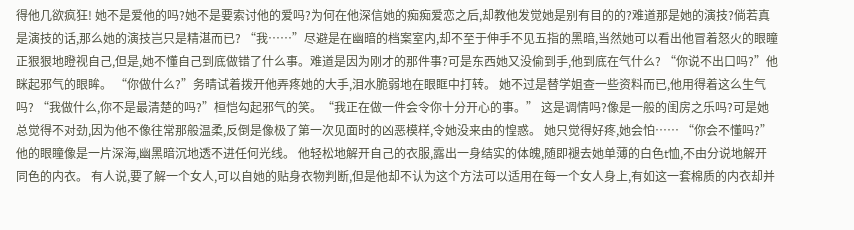得他几欲疯狂! 她不是爱他的吗?她不是要索讨他的爱吗?为何在他深信她的痴痴爱恋之后,却教他发觉她是别有目的的?难道那是她的演技?倘若真是演技的话,那么她的演技岂只是精湛而已? “我……”尽避是在幽暗的档案室内,却不至于伸手不见五指的黑暗,当然她可以看出他冒着怒火的眼瞳正狠狠地瞪视自己,但是,她不懂自己到底做错了什么事。难道是因为刚才的那件事?可是东西她又没偷到手,他到底在气什么? “你说不出口吗?”他眯起邪气的眼眸。 “你做什么?”务晴试着拨开他弄疼她的大手,泪水脆弱地在眼眶中打转。 她不过是替学姐查一些资料而已,他用得着这么生气吗? “我做什么,你不是最清楚的吗?”桓恺勾起邪气的笑。“我正在做一件会令你十分开心的事。” 这是调情吗?像是一般的闺房之乐吗?可是她总觉得不对劲,因为他不像往常那般温柔,反倒是像极了第一次见面时的凶恶模样,令她没来由的惶惑。 她只觉得好疼,她会怕…… “你会不懂吗?”他的眼瞳像是一片深海,幽黑暗沉地透不进任何光线。 他轻松地解开自己的衣服,露出一身结实的体魄,随即褪去她单薄的白色t恤,不由分说地解开同色的内衣。 有人说,要了解一个女人,可以自她的贴身衣物判断,但是他却不认为这个方法可以适用在每一个女人身上,有如这一套棉质的内衣却并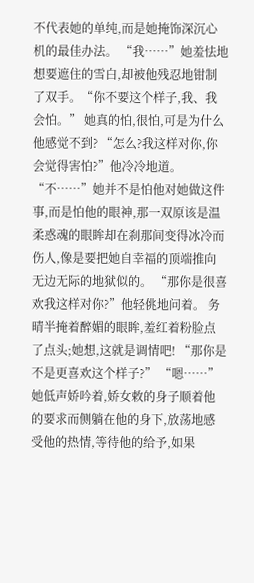不代表她的单纯,而是她掩饰深沉心机的最佳办法。 “我……”她羞怯地想要遮住的雪白,却被他残忍地钳制了双手。“你不要这个样子,我、我会怕。” 她真的怕,很怕,可是为什么他感觉不到? “怎么?我这样对你,你会觉得害怕?”他冷冷地道。 “不……”她并不是怕他对她做这件事,而是怕他的眼神,那一双原该是温柔惑魂的眼眸却在刹那间变得冰冷而伤人,像是要把她自幸福的顶端推向无边无际的地狱似的。 “那你是很喜欢我这样对你?”他轻佻地问着。 务晴半掩着醉媚的眼眸,羞红着粉脸点了点头;她想,这就是调情吧! “那你是不是更喜欢这个样子?” “嗯……”她低声娇吟着,娇女敕的身子顺着他的要求而侧躺在他的身下,放荡地感受他的热情,等待他的给予,如果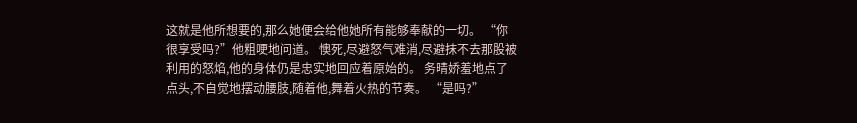这就是他所想要的,那么她便会给他她所有能够奉献的一切。 “你很享受吗?”他粗哽地问道。 懊死,尽避怒气难消,尽避抹不去那股被利用的怒焰,他的身体仍是忠实地回应着原始的。 务晴娇羞地点了点头,不自觉地摆动腰肢,随着他,舞着火热的节奏。 “是吗?”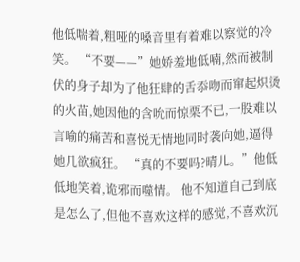他低喘着,粗哑的嗓音里有着难以察觉的冷笑。 “不要——”她娇羞地低喃,然而被制伏的身子却为了他狂肆的舌忝吻而窜起炽烫的火苗,她因他的含吮而惊栗不已,一股难以言喻的痛苦和喜悦无情地同时袭向她,逼得她几欲疯狂。 “真的不要吗?晴儿。”他低低地笑着,诡邪而噬情。 他不知道自己到底是怎么了,但他不喜欢这样的感觉,不喜欢沉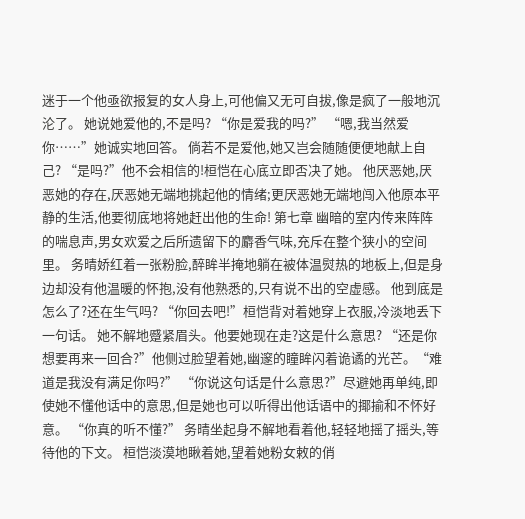迷于一个他亟欲报复的女人身上,可他偏又无可自拔,像是疯了一般地沉沦了。 她说她爱他的,不是吗? “你是爱我的吗?” “嗯,我当然爱你……”她诚实地回答。 倘若不是爱他,她又岂会随随便便地献上自己? “是吗?”他不会相信的!桓恺在心底立即否决了她。 他厌恶她,厌恶她的存在,厌恶她无端地挑起他的情绪;更厌恶她无端地闯入他原本平静的生活,他要彻底地将她赶出他的生命! 第七章 幽暗的室内传来阵阵的喘息声,男女欢爱之后所遗留下的麝香气味,充斥在整个狭小的空间里。 务晴娇红着一张粉脸,醉眸半掩地躺在被体温熨热的地板上,但是身边却没有他温暖的怀抱,没有他熟悉的,只有说不出的空虚感。 他到底是怎么了?还在生气吗? “你回去吧!”桓恺背对着她穿上衣服,冷淡地丢下一句话。 她不解地蹙紧眉头。他要她现在走?这是什么意思? “还是你想要再来一回合?”他侧过脸望着她,幽邃的瞳眸闪着诡谲的光芒。“难道是我没有满足你吗?” “你说这句话是什么意思?”尽避她再单纯,即使她不懂他话中的意思,但是她也可以听得出他话语中的揶揄和不怀好意。 “你真的听不懂?” 务晴坐起身不解地看着他,轻轻地摇了摇头,等待他的下文。 桓恺淡漠地瞅着她,望着她粉女敕的俏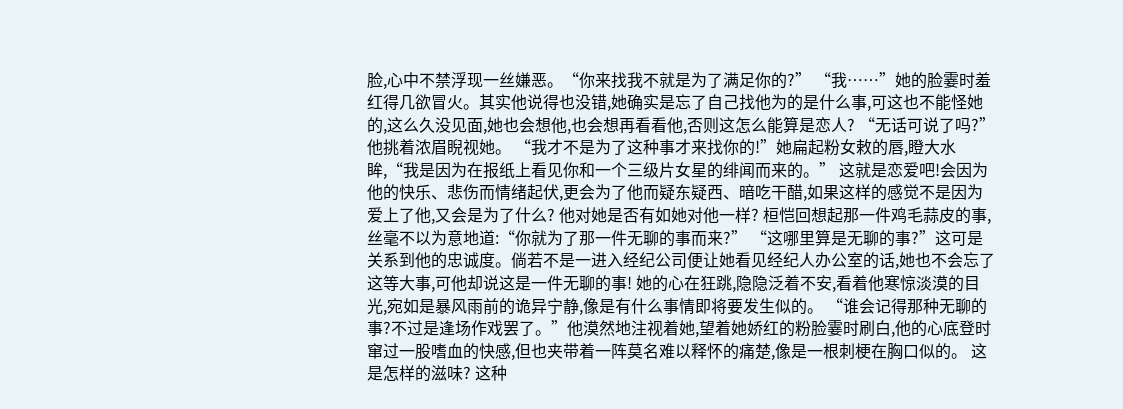脸,心中不禁浮现一丝嫌恶。“你来找我不就是为了满足你的?” “我……”她的脸霎时羞红得几欲冒火。其实他说得也没错,她确实是忘了自己找他为的是什么事,可这也不能怪她的,这么久没见面,她也会想他,也会想再看看他,否则这怎么能算是恋人? “无话可说了吗?”他挑着浓眉睨视她。 “我才不是为了这种事才来找你的!”她扁起粉女敕的唇,瞪大水眸,“我是因为在报纸上看见你和一个三级片女星的绯闻而来的。” 这就是恋爱吧!会因为他的快乐、悲伤而情绪起伏,更会为了他而疑东疑西、暗吃干醋,如果这样的感觉不是因为爱上了他,又会是为了什么? 他对她是否有如她对他一样? 桓恺回想起那一件鸡毛蒜皮的事,丝毫不以为意地道:“你就为了那一件无聊的事而来?” “这哪里算是无聊的事?”这可是关系到他的忠诚度。倘若不是一进入经纪公司便让她看见经纪人办公室的话,她也不会忘了这等大事,可他却说这是一件无聊的事! 她的心在狂跳,隐隐泛着不安,看着他寒惊淡漠的目光,宛如是暴风雨前的诡异宁静,像是有什么事情即将要发生似的。 “谁会记得那种无聊的事?不过是逢场作戏罢了。”他漠然地注视着她,望着她娇红的粉脸霎时刷白,他的心底登时窜过一股嗜血的快感,但也夹带着一阵莫名难以释怀的痛楚,像是一根刺梗在胸口似的。 这是怎样的滋味? 这种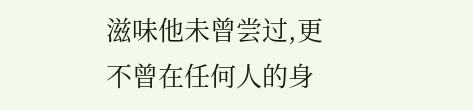滋味他未曾尝过,更不曾在任何人的身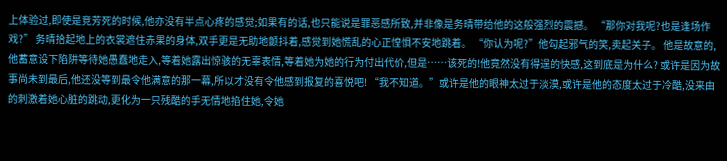上体验过,即使是竞芳死的时候,他亦没有半点心疼的感觉;如果有的话,也只能说是罪恶感所致,并非像是务晴带给他的这般强烈的震撼。 “那你对我呢?也是逢场作戏?” 务晴拾起地上的衣裳遮住赤果的身体,双手更是无助地颤抖着,感觉到她慌乱的心正惶惧不安地跳着。 “你认为呢?”他勾起邪气的笑,卖起关子。 他是故意的,他蓄意设下陷阱等待她愚蠢地走入,等着她露出惊骇的无辜表情,等着她为她的行为付出代价,但是……该死的!他竟然没有得逞的快感,这到底是为什么? 或许是因为故事尚未到最后,他还没等到最令他满意的那一幕,所以才没有令他感到报复的喜悦吧! “我不知道。”或许是他的眼神太过于淡漠,或许是他的态度太过于冷酷,没来由的刺激着她心脏的跳动,更化为一只残酷的手无情地掐住她,令她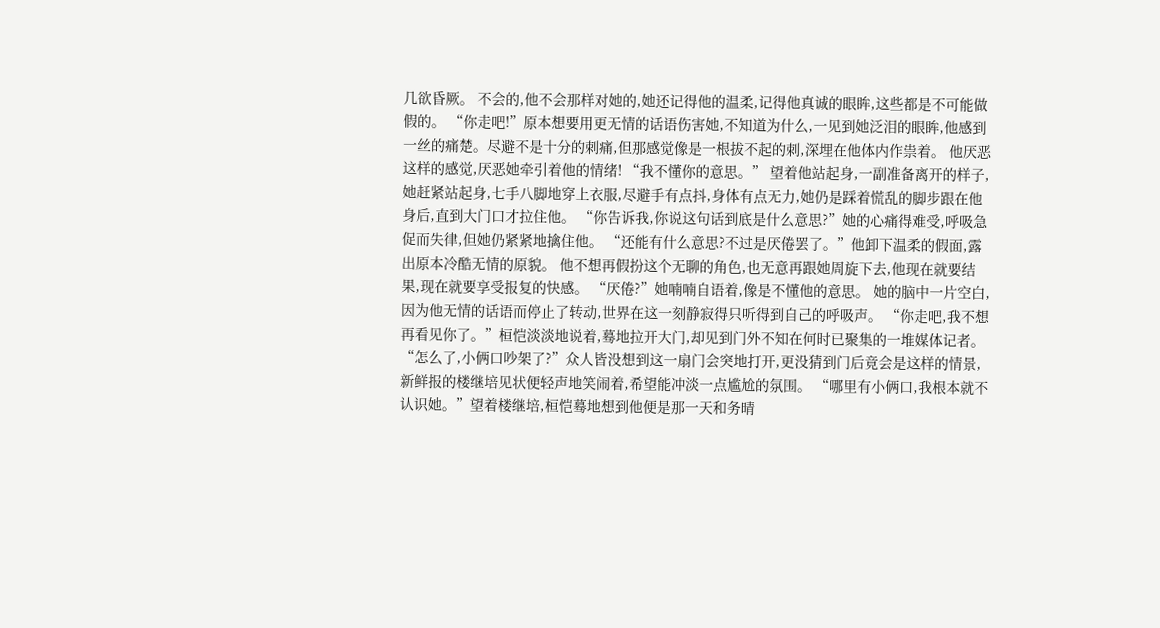几欲昏厥。 不会的,他不会那样对她的,她还记得他的温柔,记得他真诚的眼眸,这些都是不可能做假的。 “你走吧!”原本想要用更无情的话语伤害她,不知道为什么,一见到她泛泪的眼眸,他感到一丝的痛楚。尽避不是十分的刺痛,但那感觉像是一根拔不起的刺,深埋在他体内作祟着。 他厌恶这样的感觉,厌恶她牵引着他的情绪! “我不懂你的意思。” 望着他站起身,一副准备离开的样子,她赶紧站起身,七手八脚地穿上衣服,尽避手有点抖,身体有点无力,她仍是踩着慌乱的脚步跟在他身后,直到大门口才拉住他。 “你告诉我,你说这句话到底是什么意思?”她的心痛得难受,呼吸急促而失律,但她仍紧紧地擒住他。 “还能有什么意思?不过是厌倦罢了。”他卸下温柔的假面,露出原本冷酷无情的原貌。 他不想再假扮这个无聊的角色,也无意再跟她周旋下去,他现在就要结果,现在就要享受报复的快感。 “厌倦?”她喃喃自语着,像是不懂他的意思。 她的脑中一片空白,因为他无情的话语而停止了转动,世界在这一刻静寂得只听得到自己的呼吸声。 “你走吧,我不想再看见你了。”桓恺淡淡地说着,蓦地拉开大门,却见到门外不知在何时已聚集的一堆媒体记者。 “怎么了,小俩口吵架了?”众人皆没想到这一扇门会突地打开,更没猜到门后竟会是这样的情景,新鲜报的楼继培见状便轻声地笑闹着,希望能冲淡一点尴尬的氛围。 “哪里有小俩口,我根本就不认识她。”望着楼继培,桓恺蓦地想到他便是那一天和务晴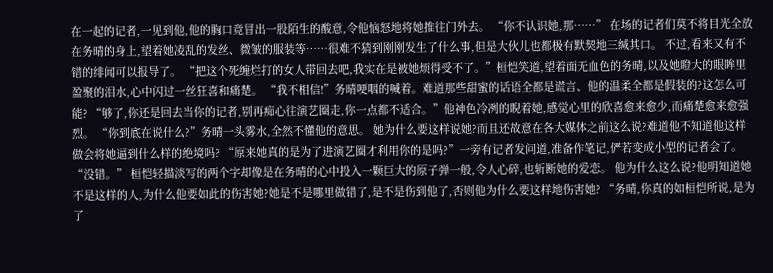在一起的记者,一见到他,他的胸口竟冒出一股陌生的酸意,令他恼怒地将她推往门外去。 “你不认识她,那……” 在场的记者们莫不将目光全放在务晴的身上,望着她凌乱的发丝、微皱的服装等……很难不猜到刚刚发生了什么事,但是大伙儿也都极有默契地三缄其口。 不过,看来又有不错的绯闻可以报导了。 “把这个死缠烂打的女人带回去吧,我实在是被她烦得受不了。”桓恺笑道,望着面无血色的务晴,以及她瞪大的眼眸里盈聚的泪水,心中闪过一丝狂喜和痛楚。 “我不相信!”务晴哽咽的喊着。难道那些甜蜜的话语全都是谎言、他的温柔全都是假装的?这怎么可能? “够了,你还是回去当你的记者,别再痴心往演艺圈走,你一点都不适合。”他神色冷冽的睨着她,感觉心里的欣喜愈来愈少,而痛楚愈来愈强烈。 “你到底在说什么?”务晴一头雾水,全然不懂他的意思。 她为什么要这样说她?而且还故意在各大媒体之前这么说?难道他不知道他这样做会将她逼到什么样的绝境吗? “原来她真的是为了进演艺圈才利用你的是吗?”一旁有记者发问道,准备作笔记,俨若变成小型的记者会了。 “没错。” 桓恺轻描淡写的两个字却像是在务晴的心中投入一颗巨大的原子弹一般,令人心碎,也斩断她的爱恋。 他为什么这么说?他明知道她不是这样的人,为什么他要如此的伤害她?她是不是哪里做错了,是不是伤到他了,否则他为什么要这样地伤害她? “务晴,你真的如桓恺所说,是为了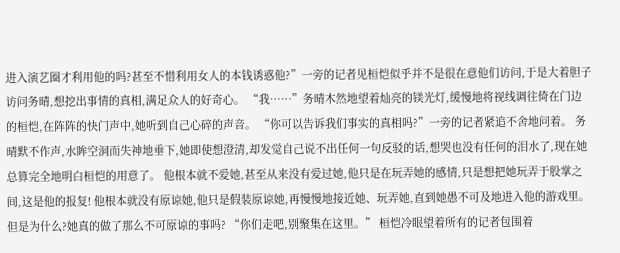进入演艺圈才利用他的吗?甚至不惜利用女人的本钱诱惑他?”一旁的记者见桓恺似乎并不是很在意他们访问,于是大着胆子访问务晴,想挖出事情的真相,满足众人的好奇心。 “我……”务晴木然地望着灿亮的镁光灯,缓慢地将视线调往倚在门边的桓恺,在阵阵的快门声中,她听到自己心碎的声音。 “你可以告诉我们事实的真相吗?”一旁的记者紧追不舍地问着。 务晴默不作声,水眸空洞而失神地垂下,她即使想澄清,却发觉自己说不出任何一句反驳的话,想哭也没有任何的泪水了,现在她总算完全地明白桓恺的用意了。 他根本就不爱她,甚至从来没有爱过她,他只是在玩弄她的感情,只是想把她玩弄于股掌之间,这是他的报复! 他根本就没有原谅她,他只是假装原谅她,再慢慢地接近她、玩弄她,直到她愚不可及地进入他的游戏里。 但是为什么?她真的做了那么不可原谅的事吗? “你们走吧,别聚集在这里。” 桓恺冷眼望着所有的记者包围着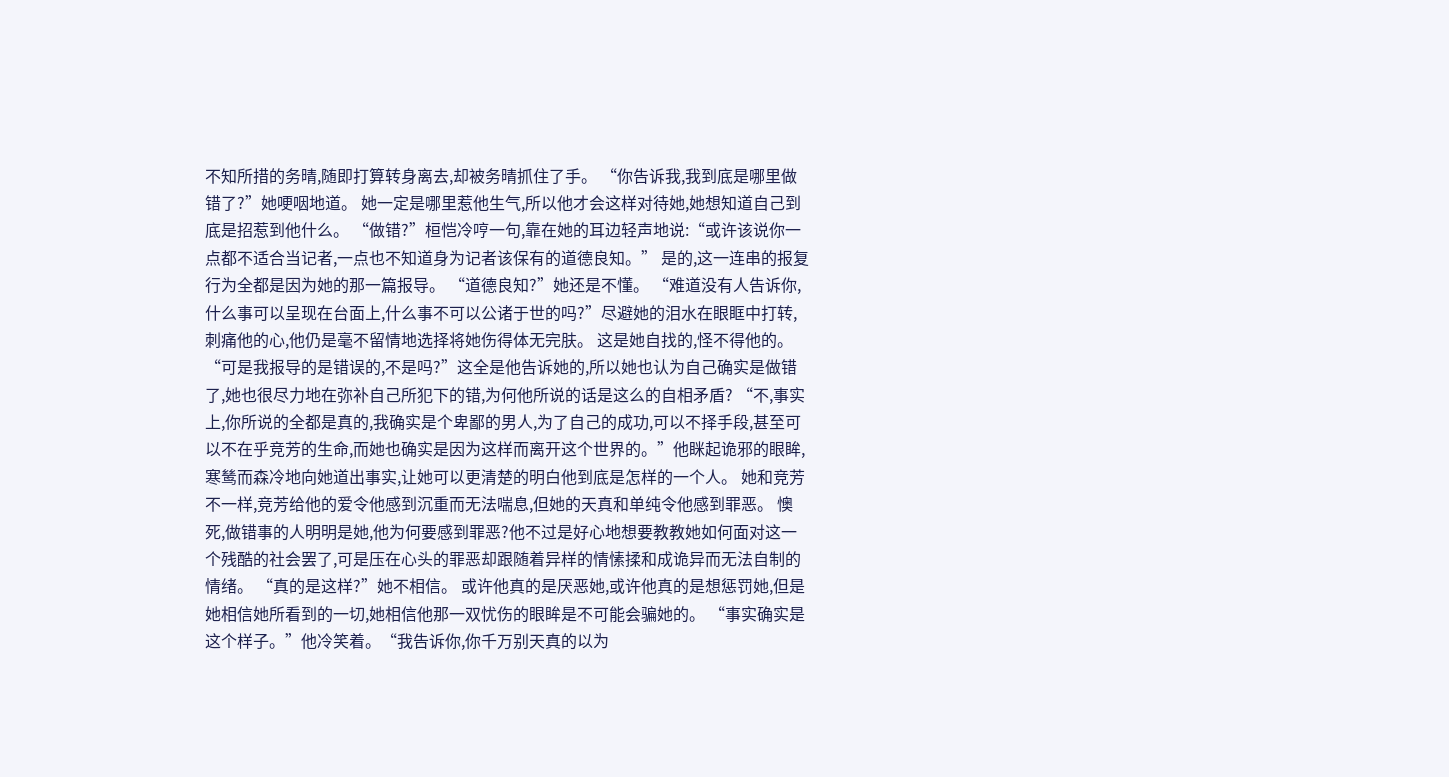不知所措的务晴,随即打算转身离去,却被务晴抓住了手。 “你告诉我,我到底是哪里做错了?”她哽咽地道。 她一定是哪里惹他生气,所以他才会这样对待她,她想知道自己到底是招惹到他什么。 “做错?”桓恺冷哼一句,靠在她的耳边轻声地说:“或许该说你一点都不适合当记者,一点也不知道身为记者该保有的道德良知。” 是的,这一连串的报复行为全都是因为她的那一篇报导。 “道德良知?”她还是不懂。 “难道没有人告诉你,什么事可以呈现在台面上,什么事不可以公诸于世的吗?”尽避她的泪水在眼眶中打转,刺痛他的心,他仍是毫不留情地选择将她伤得体无完肤。 这是她自找的,怪不得他的。 “可是我报导的是错误的,不是吗?”这全是他告诉她的,所以她也认为自己确实是做错了,她也很尽力地在弥补自己所犯下的错,为何他所说的话是这么的自相矛盾? “不,事实上,你所说的全都是真的,我确实是个卑鄙的男人,为了自己的成功,可以不择手段,甚至可以不在乎竞芳的生命,而她也确实是因为这样而离开这个世界的。”他眯起诡邪的眼眸,寒鸶而森冷地向她道出事实,让她可以更清楚的明白他到底是怎样的一个人。 她和竞芳不一样,竞芳给他的爱令他感到沉重而无法喘息,但她的天真和单纯令他感到罪恶。 懊死,做错事的人明明是她,他为何要感到罪恶?他不过是好心地想要教教她如何面对这一个残酷的社会罢了,可是压在心头的罪恶却跟随着异样的情愫揉和成诡异而无法自制的情绪。 “真的是这样?”她不相信。 或许他真的是厌恶她,或许他真的是想惩罚她,但是她相信她所看到的一切,她相信他那一双忧伤的眼眸是不可能会骗她的。 “事实确实是这个样子。”他冷笑着。“我告诉你,你千万别天真的以为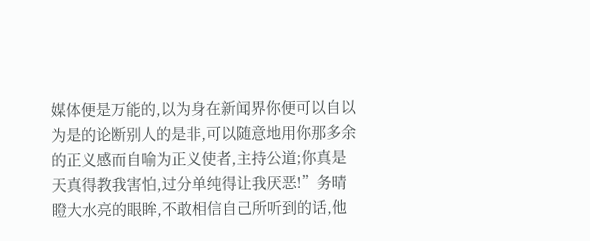媒体便是万能的,以为身在新闻界你便可以自以为是的论断别人的是非,可以随意地用你那多余的正义感而自喻为正义使者,主持公道;你真是天真得教我害怕,过分单纯得让我厌恶!”务晴瞪大水亮的眼眸,不敢相信自己所听到的话,他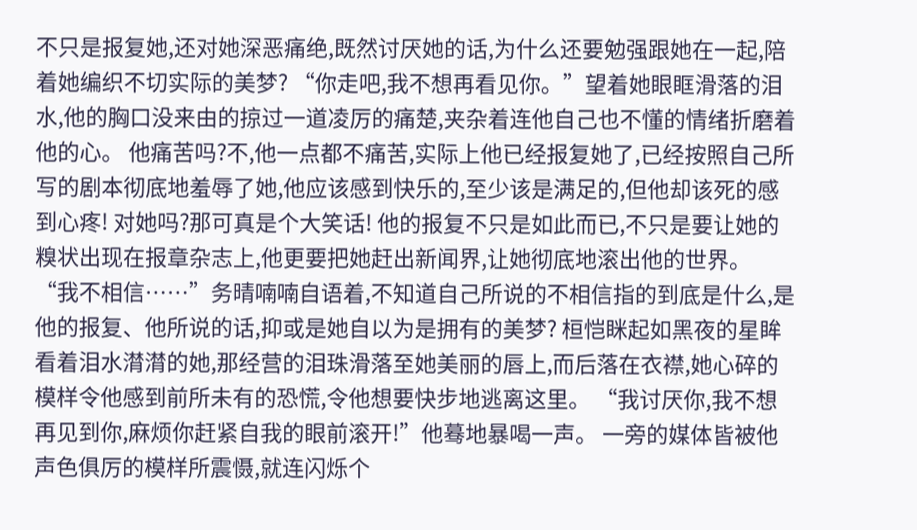不只是报复她,还对她深恶痛绝,既然讨厌她的话,为什么还要勉强跟她在一起,陪着她编织不切实际的美梦? “你走吧,我不想再看见你。”望着她眼眶滑落的泪水,他的胸口没来由的掠过一道凌厉的痛楚,夹杂着连他自己也不懂的情绪折磨着他的心。 他痛苦吗?不,他一点都不痛苦,实际上他已经报复她了,已经按照自己所写的剧本彻底地羞辱了她,他应该感到快乐的,至少该是满足的,但他却该死的感到心疼! 对她吗?那可真是个大笑话! 他的报复不只是如此而已,不只是要让她的糗状出现在报章杂志上,他更要把她赶出新闻界,让她彻底地滚出他的世界。 “我不相信……”务晴喃喃自语着,不知道自己所说的不相信指的到底是什么,是他的报复、他所说的话,抑或是她自以为是拥有的美梦? 桓恺眯起如黑夜的星眸看着泪水潸潸的她,那经营的泪珠滑落至她美丽的唇上,而后落在衣襟,她心碎的模样令他感到前所未有的恐慌,令他想要快步地逃离这里。 “我讨厌你,我不想再见到你,麻烦你赶紧自我的眼前滚开!”他蓦地暴喝一声。 一旁的媒体皆被他声色俱厉的模样所震慑,就连闪烁个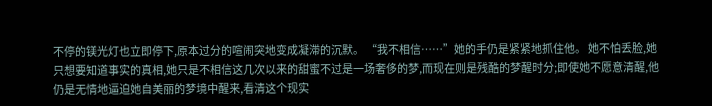不停的镁光灯也立即停下,原本过分的喧闹突地变成凝滞的沉默。 “我不相信……”她的手仍是紧紧地抓住他。 她不怕丢脸,她只想要知道事实的真相,她只是不相信这几次以来的甜蜜不过是一场奢侈的梦,而现在则是残酷的梦醒时分;即使她不愿意清醒,他仍是无情地逼迫她自美丽的梦境中醒来,看清这个现实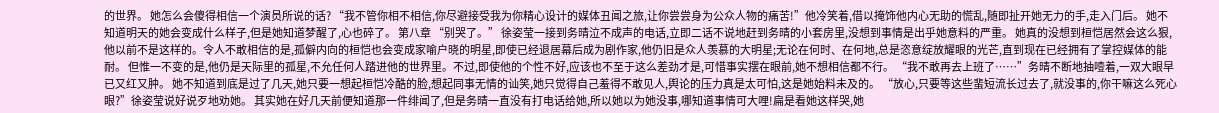的世界。 她怎么会傻得相信一个演员所说的话? “我不管你相不相信,你尽避接受我为你精心设计的媒体丑闻之旅,让你尝尝身为公众人物的痛苦!”他冷笑着,借以掩饰他内心无助的慌乱,随即扯开她无力的手,走入门后。 她不知道明天的她会变成什么样子,但是她知道梦醒了,心也碎了。 第八章 “别哭了。” 徐姿莹一接到务晴泣不成声的电话,立即二话不说地赶到务晴的小套房里,没想到事情是出乎她意料的严重。 她真的没想到桓恺居然会这么狠,他以前不是这样的。令人不敢相信的是,孤僻内向的桓恺也会变成家喻户晓的明星,即使已经退居幕后成为剧作家,他仍旧是众人羡慕的大明星;无论在何时、在何地,总是恣意绽放耀眼的光芒,直到现在已经拥有了掌控媒体的能耐。 但惟一不变的是,他仍是天际里的孤星,不允任何人踏进他的世界里。不过,即使他的个性不好,应该也不至于这么差劲才是,可惜事实摆在眼前,她不想相信都不行。 “我不敢再去上班了……”务晴不断地抽噎着,一双大眼早已又红又肿。 她不知道到底是过了几天,她只要一想起桓恺冷酷的脸,想起同事无情的讪笑,她只觉得自己羞得不敢见人,舆论的压力真是太可怕,这是她始料未及的。 “放心,只要等这些蜚短流长过去了,就没事的,你干嘛这么死心眼?”徐姿莹说好说歹地劝她。 其实她在好几天前便知道那一件绯闻了,但是务晴一直没有打电话给她,所以她以为她没事,哪知道事情可大哩!扁是看她这样哭,她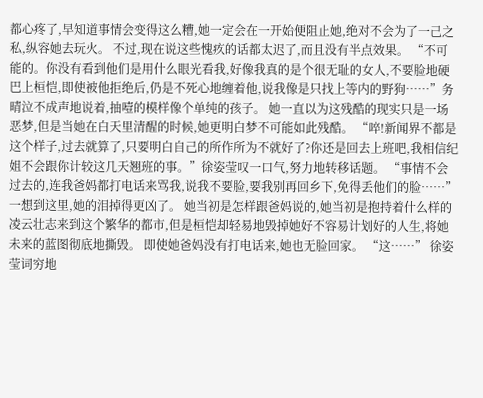都心疼了,早知道事情会变得这么糟,她一定会在一开始便阻止她,绝对不会为了一己之私,纵容她去玩火。 不过,现在说这些愧疚的话都太迟了,而且没有半点效果。 “不可能的。你没有看到他们是用什么眼光看我,好像我真的是个很无耻的女人,不要脸地硬巴上桓恺,即使被他拒绝后,仍是不死心地缠着他,说我像是只找上等内的野狗……”务晴泣不成声地说着,抽噎的模样像个单纯的孩子。 她一直以为这残酷的现实只是一场恶梦,但是当她在白天里清醒的时候,她更明白梦不可能如此残酷。 “啐!新闻界不都是这个样子,过去就算了,只要明白自己的所作所为不就好了?你还是回去上班吧,我相信纪姐不会跟你计较这几天翘班的事。”徐姿莹叹一口气,努力地转移话题。 “事情不会过去的,连我爸妈都打电话来骂我,说我不要脸,要我别再回乡下,免得丢他们的脸……”一想到这里,她的泪掉得更凶了。 她当初是怎样跟爸妈说的,她当初是抱持着什么样的凌云壮志来到这个繁华的都市,但是桓恺却轻易地毁掉她好不容易计划好的人生,将她未来的蓝图彻底地撕毁。 即使她爸妈没有打电话来,她也无脸回家。 “这……” 徐姿莹词穷地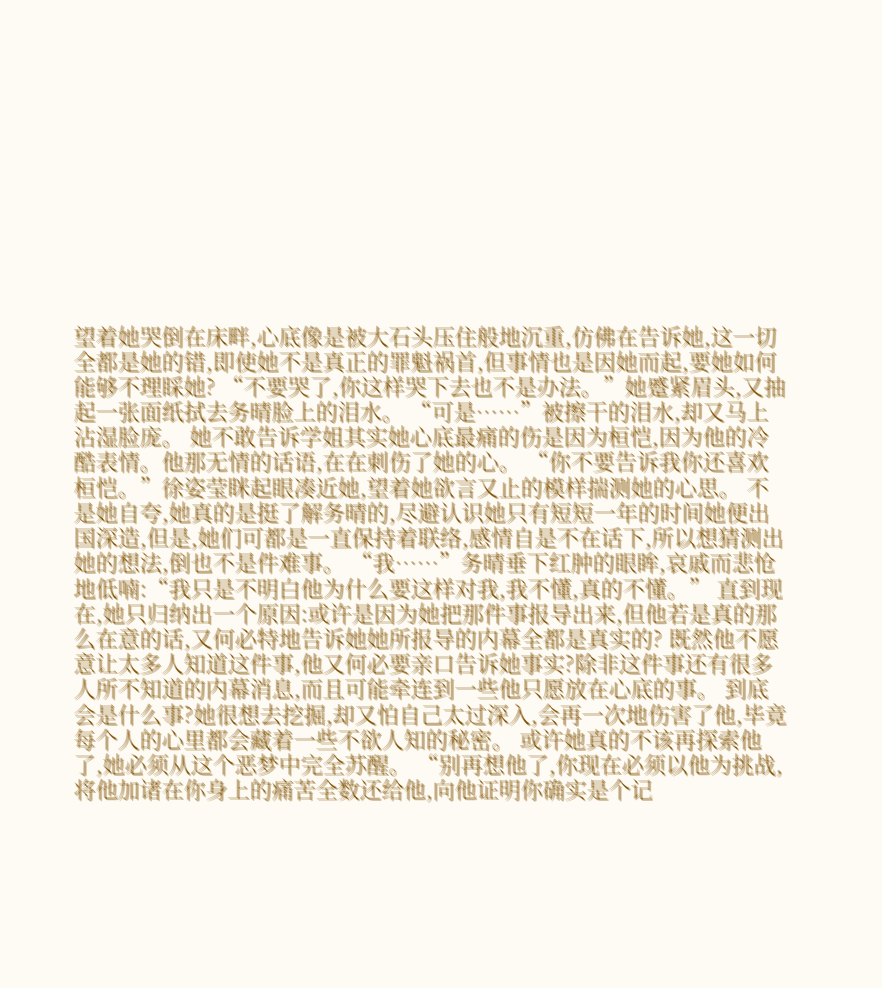望着她哭倒在床畔,心底像是被大石头压住般地沉重,仿佛在告诉她,这一切全都是她的错,即使她不是真正的罪魁祸首,但事情也是因她而起,要她如何能够不理睬她? “不要哭了,你这样哭下去也不是办法。”她蹙紧眉头,又抽起一张面纸拭去务晴脸上的泪水。 “可是……”被擦干的泪水,却又马上沾湿脸庞。 她不敢告诉学姐其实她心底最痛的伤是因为桓恺,因为他的冷酷表情。他那无情的话语,在在刺伤了她的心。 “你不要告诉我你还喜欢桓恺。”徐姿莹眯起眼凑近她,望着她欲言又止的模样揣测她的心思。 不是她自夸,她真的是挺了解务晴的,尽避认识她只有短短一年的时间她便出国深造,但是,她们可都是一直保持着联络,感情自是不在话下,所以想猜测出她的想法,倒也不是件难事。 “我……”务晴垂下红肿的眼眸,哀戚而悲怆地低喃:“我只是不明白他为什么要这样对我,我不懂,真的不懂。” 直到现在,她只归纳出一个原因:或许是因为她把那件事报导出来,但他若是真的那么在意的话,又何必特地告诉她她所报导的内幕全都是真实的? 既然他不愿意让太多人知道这件事,他又何必要亲口告诉她事实?除非这件事还有很多人所不知道的内幕消息,而且可能牵连到一些他只愿放在心底的事。 到底会是什么事?她很想去挖掘,却又怕自己太过深入,会再一次地伤害了他,毕竟每个人的心里都会藏着一些不欲人知的秘密。 或许她真的不该再探索他了,她必须从这个恶梦中完全苏醒。 “别再想他了,你现在必须以他为挑战,将他加诸在你身上的痛苦全数还给他,向他证明你确实是个记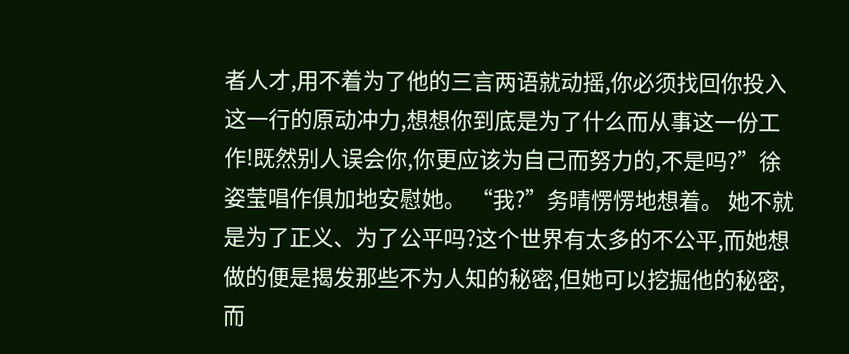者人才,用不着为了他的三言两语就动摇,你必须找回你投入这一行的原动冲力,想想你到底是为了什么而从事这一份工作!既然别人误会你,你更应该为自己而努力的,不是吗?”徐姿莹唱作俱加地安慰她。 “我?”务晴愣愣地想着。 她不就是为了正义、为了公平吗?这个世界有太多的不公平,而她想做的便是揭发那些不为人知的秘密,但她可以挖掘他的秘密,而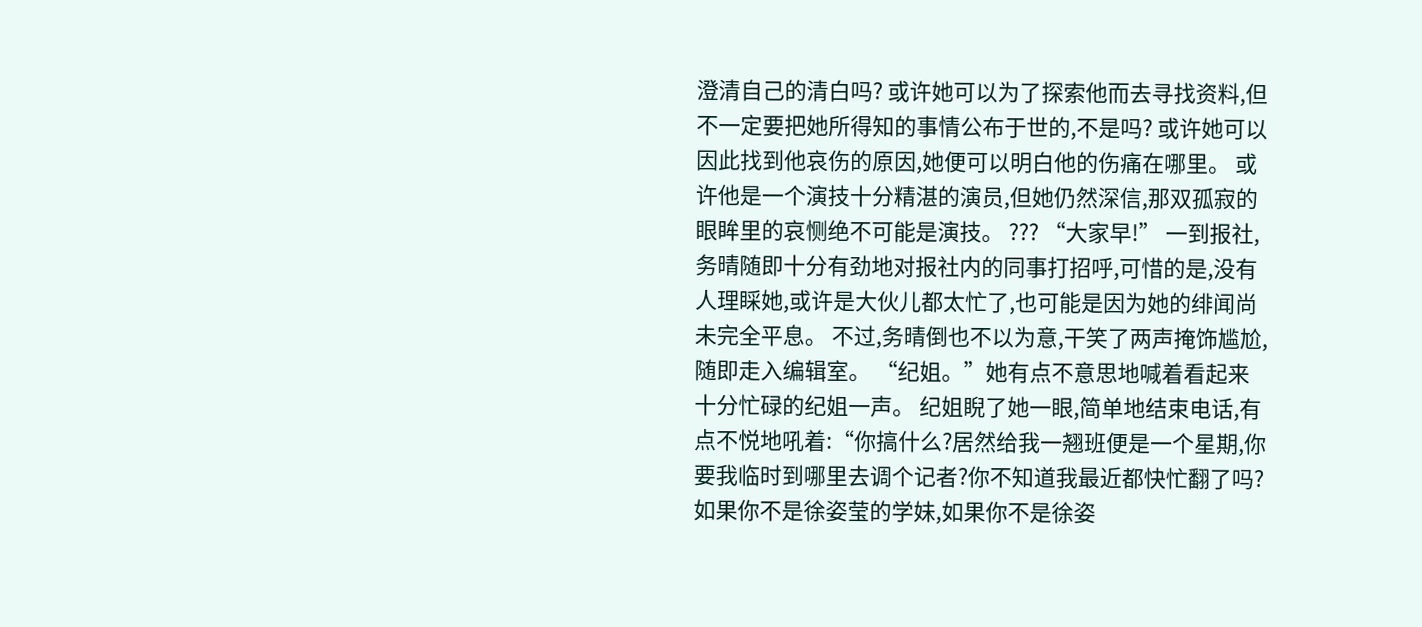澄清自己的清白吗? 或许她可以为了探索他而去寻找资料,但不一定要把她所得知的事情公布于世的,不是吗? 或许她可以因此找到他哀伤的原因,她便可以明白他的伤痛在哪里。 或许他是一个演技十分精湛的演员,但她仍然深信,那双孤寂的眼眸里的哀恻绝不可能是演技。 ??? “大家早!” 一到报社,务晴随即十分有劲地对报社内的同事打招呼,可惜的是,没有人理睬她,或许是大伙儿都太忙了,也可能是因为她的绯闻尚未完全平息。 不过,务晴倒也不以为意,干笑了两声掩饰尴尬,随即走入编辑室。 “纪姐。”她有点不意思地喊着看起来十分忙碌的纪姐一声。 纪姐睨了她一眼,简单地结束电话,有点不悦地吼着:“你搞什么?居然给我一翘班便是一个星期,你要我临时到哪里去调个记者?你不知道我最近都快忙翻了吗?如果你不是徐姿莹的学妹,如果你不是徐姿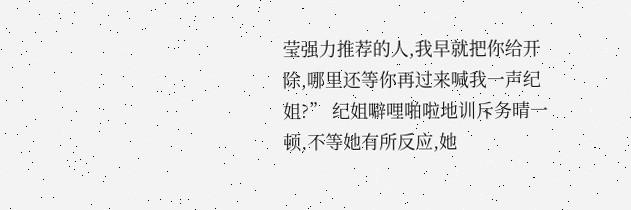莹强力推荐的人,我早就把你给开除,哪里还等你再过来喊我一声纪姐?” 纪姐噼哩啪啦地训斥务晴一顿,不等她有所反应,她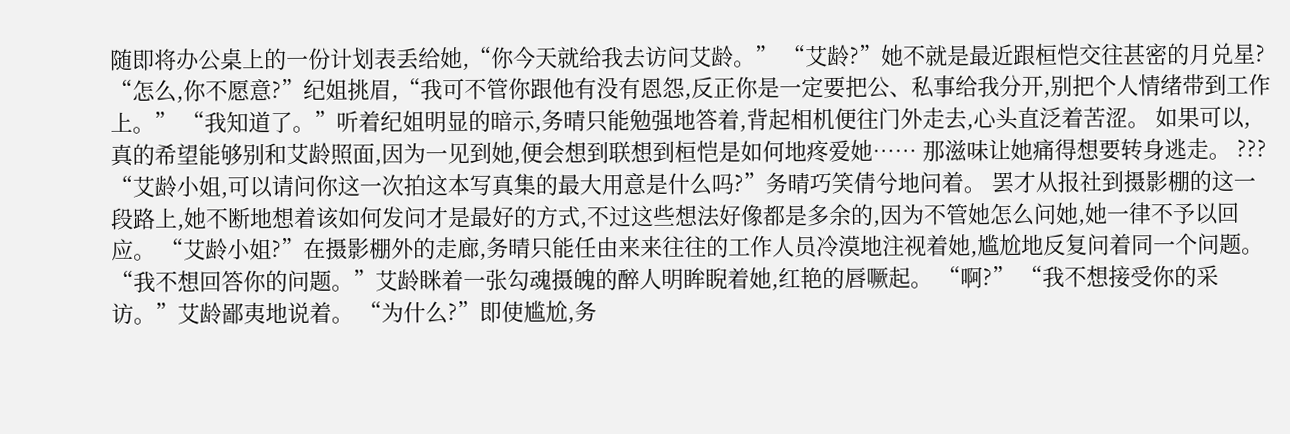随即将办公桌上的一份计划表丢给她,“你今天就给我去访问艾龄。” “艾龄?”她不就是最近跟桓恺交往甚密的月兑星? “怎么,你不愿意?”纪姐挑眉,“我可不管你跟他有没有恩怨,反正你是一定要把公、私事给我分开,别把个人情绪带到工作上。” “我知道了。”听着纪姐明显的暗示,务晴只能勉强地答着,背起相机便往门外走去,心头直泛着苦涩。 如果可以,真的希望能够别和艾龄照面,因为一见到她,便会想到联想到桓恺是如何地疼爱她…… 那滋味让她痛得想要转身逃走。 ??? “艾龄小姐,可以请问你这一次拍这本写真集的最大用意是什么吗?”务晴巧笑倩兮地问着。 罢才从报社到摄影棚的这一段路上,她不断地想着该如何发问才是最好的方式,不过这些想法好像都是多余的,因为不管她怎么问她,她一律不予以回应。 “艾龄小姐?”在摄影棚外的走廊,务晴只能任由来来往往的工作人员冷漠地注视着她,尴尬地反复问着同一个问题。 “我不想回答你的问题。”艾龄眯着一张勾魂摄魄的醉人明眸睨着她,红艳的唇噘起。 “啊?” “我不想接受你的采访。”艾龄鄙夷地说着。 “为什么?”即使尴尬,务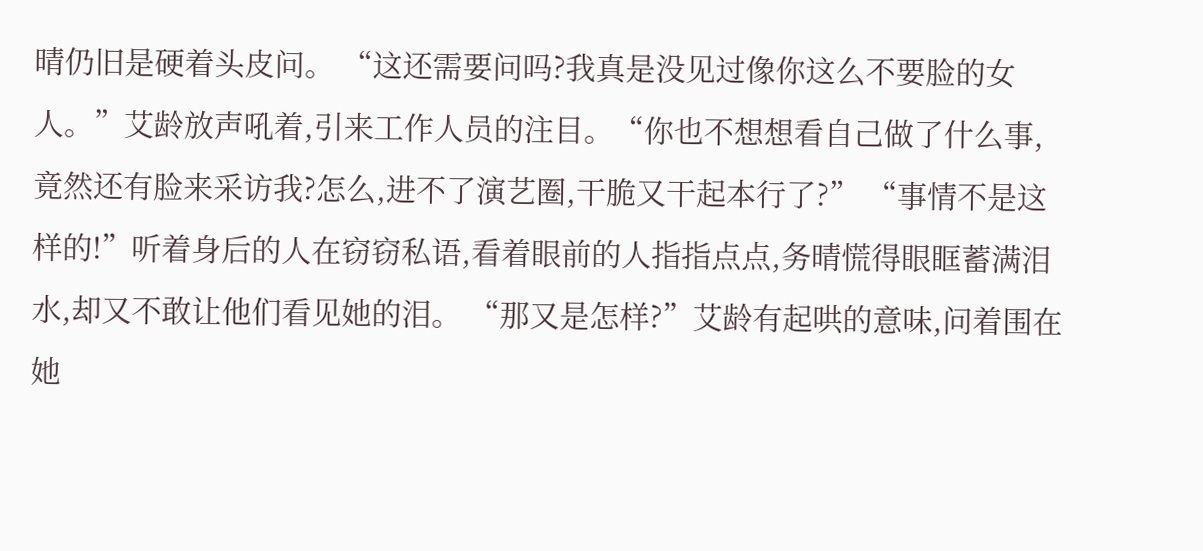晴仍旧是硬着头皮问。 “这还需要问吗?我真是没见过像你这么不要脸的女人。”艾龄放声吼着,引来工作人员的注目。“你也不想想看自己做了什么事,竟然还有脸来采访我?怎么,进不了演艺圈,干脆又干起本行了?” “事情不是这样的!”听着身后的人在窃窃私语,看着眼前的人指指点点,务晴慌得眼眶蓄满泪水,却又不敢让他们看见她的泪。 “那又是怎样?”艾龄有起哄的意味,问着围在她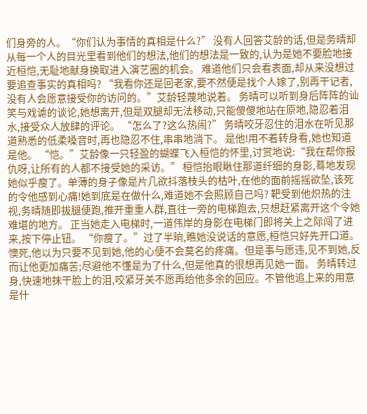们身旁的人。“你们认为事情的真相是什么?” 没有人回答艾龄的话,但是务晴却从每一个人的目光里看到他们的想法,他们的想法是一致的,认为是她不要脸地接近桓恺,无耻地献身换取进入演艺圈的机会。 难道他们只会看表面,却从来没想过要追查事实的真相吗? “我看你还是回老家,要不然便是找个人嫁了,别再干记者,没有人会愿意接受你的访问的。”艾龄轻蔑地说着。 务晴可以听到身后阵阵的讪笑与戏谑的谈论,她想离开,但是双腿却无法移动,只能傻傻地站在原地,隐忍着泪水,接受众人放肆的评论。 “怎么了?这么热闹?” 务晴咬牙忍住的泪水在听见那道熟悉的低柔嗓音时,再也隐忍不住,串串地淌下。 是他!用不着转身看,她也知道是他。 “恺。”艾龄像一只轻盈的蝴蝶飞入桓恺的怀里,讨赏地说:“我在帮你报仇呀,让所有的人都不接受她的采访。” 桓恺抬眼瞅住那道纤细的身影,蓦地发现她似乎瘦了。单薄的身子像是片几欲抖落枝头的枯叶,在他的面前摇摇欲坠,该死的令他感到心痛!她到底是在做什么,难道她不会照顾自己吗? 靶受到他炽热的注视,务晴随即拔腿便跑,推开重重人群,直往一旁的电梯跑去,只想赶紧离开这个令她难堪的地方。 正当她走入电梯时,一道伟岸的身影在电梯门即将关上之际闯了进来,按下停止钮。 “你瘦了。”过了半晌,瞧她没说话的意愿,桓恺只好先开口道。 懊死,他以为只要不见到她,他的心便不会莫名的疼痛。但是事与愿违,见不到她,反而让他更加痛苦;尽避他不懂是为了什么,但是他真的很想再见她一面。 务晴转过身,快速地抹干脸上的泪,咬紧牙关不愿再给他多余的回应。不管他追上来的用意是什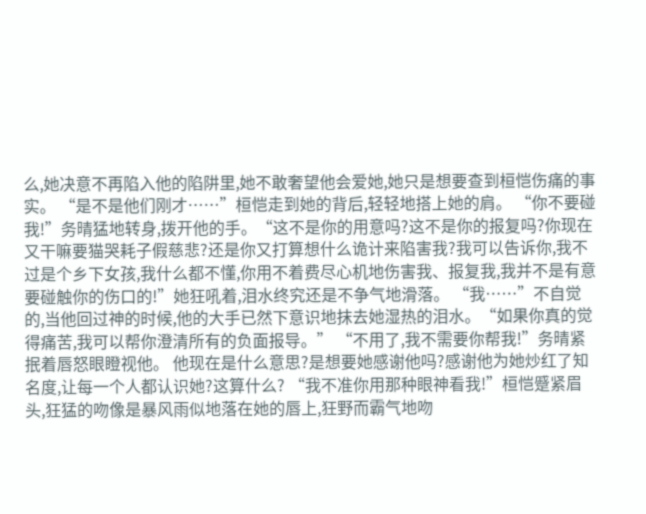么,她决意不再陷入他的陷阱里,她不敢奢望他会爱她,她只是想要查到桓恺伤痛的事实。 “是不是他们刚才……”桓恺走到她的背后,轻轻地搭上她的肩。 “你不要碰我!”务晴猛地转身,拨开他的手。“这不是你的用意吗?这不是你的报复吗?你现在又干嘛要猫哭耗子假慈悲?还是你又打算想什么诡计来陷害我?我可以告诉你,我不过是个乡下女孩,我什么都不懂,你用不着费尽心机地伤害我、报复我,我并不是有意要碰触你的伤口的!”她狂吼着,泪水终究还是不争气地滑落。 “我……”不自觉的,当他回过神的时候,他的大手已然下意识地抹去她湿热的泪水。“如果你真的觉得痛苦,我可以帮你澄清所有的负面报导。” “不用了,我不需要你帮我!”务晴紧抿着唇怒眼瞪视他。 他现在是什么意思?是想要她感谢他吗?感谢他为她炒红了知名度,让每一个人都认识她?这算什么? “我不准你用那种眼神看我!”桓恺蹙紧眉头,狂猛的吻像是暴风雨似地落在她的唇上,狂野而霸气地吻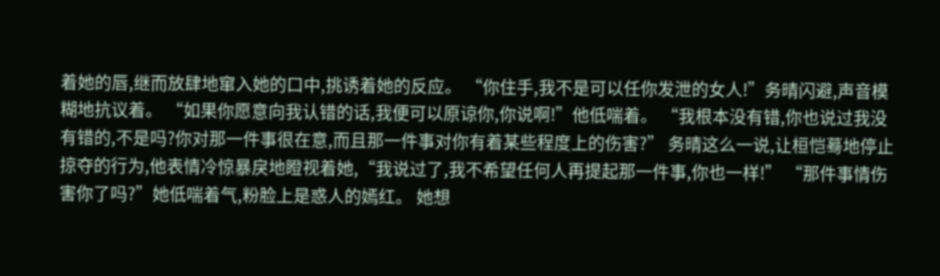着她的唇,继而放肆地窜入她的口中,挑诱着她的反应。 “你住手,我不是可以任你发泄的女人!”务晴闪避,声音模糊地抗议着。 “如果你愿意向我认错的话,我便可以原谅你,你说啊!”他低喘着。 “我根本没有错,你也说过我没有错的,不是吗?你对那一件事很在意,而且那一件事对你有着某些程度上的伤害?” 务晴这么一说,让桓恺蓦地停止掠夺的行为,他表情冷惊暴戾地瞪视着她,“我说过了,我不希望任何人再提起那一件事,你也一样!” “那件事情伤害你了吗?”她低喘着气,粉脸上是惑人的嫣红。 她想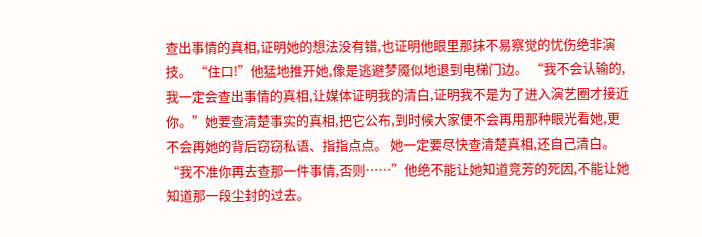查出事情的真相,证明她的想法没有错,也证明他眼里那抹不易察觉的忧伤绝非演技。 “住口!”他猛地推开她,像是逃避梦魇似地退到电梯门边。 “我不会认输的,我一定会查出事情的真相,让媒体证明我的清白,证明我不是为了进入演艺圈才接近你。”她要查清楚事实的真相,把它公布,到时候大家便不会再用那种眼光看她,更不会再她的背后窃窃私语、指指点点。 她一定要尽快查清楚真相,还自己清白。 “我不准你再去查那一件事情,否则……”他绝不能让她知道竞芳的死因,不能让她知道那一段尘封的过去。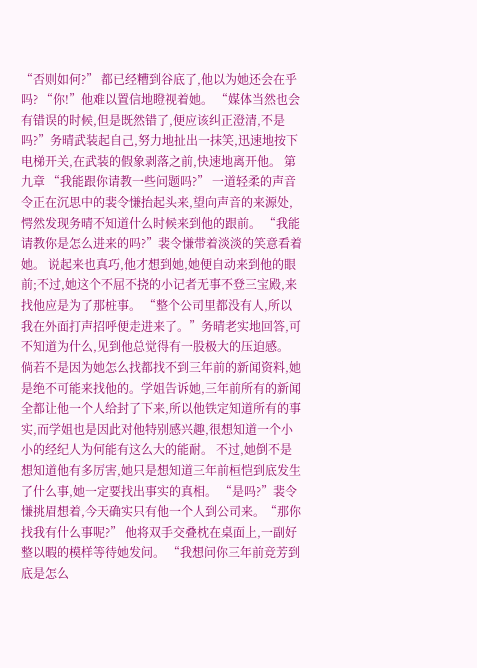“否则如何?” 都已经糟到谷底了,他以为她还会在乎吗? “你!”他难以置信地瞪视着她。 “媒体当然也会有错误的时候,但是既然错了,便应该纠正澄清,不是吗?”务晴武装起自己,努力地扯出一抹笑,迅速地按下电梯开关,在武装的假象剥落之前,快速地离开他。 第九章 “我能跟你请教一些问题吗?” 一道轻柔的声音令正在沉思中的裴令慊抬起头来,望向声音的来源处,愕然发现务晴不知道什么时候来到他的跟前。 “我能请教你是怎么进来的吗?”裴令慊带着淡淡的笑意看着她。 说起来也真巧,他才想到她,她便自动来到他的眼前;不过,她这个不屈不挠的小记者无事不登三宝殿,来找他应是为了那桩事。 “整个公司里都没有人,所以我在外面打声招呼便走进来了。”务晴老实地回答,可不知道为什么,见到他总觉得有一股极大的压迫感。 倘若不是因为她怎么找都找不到三年前的新闻资料,她是绝不可能来找他的。学姐告诉她,三年前所有的新闻全都让他一个人给封了下来,所以他铁定知道所有的事实,而学姐也是因此对他特别感兴趣,很想知道一个小小的经纪人为何能有这么大的能耐。 不过,她倒不是想知道他有多厉害,她只是想知道三年前桓恺到底发生了什么事,她一定要找出事实的真相。 “是吗?”裴令慊挑眉想着,今天确实只有他一个人到公司来。“那你找我有什么事呢?” 他将双手交叠枕在桌面上,一副好整以暇的模样等待她发问。 “我想问你三年前竞芳到底是怎么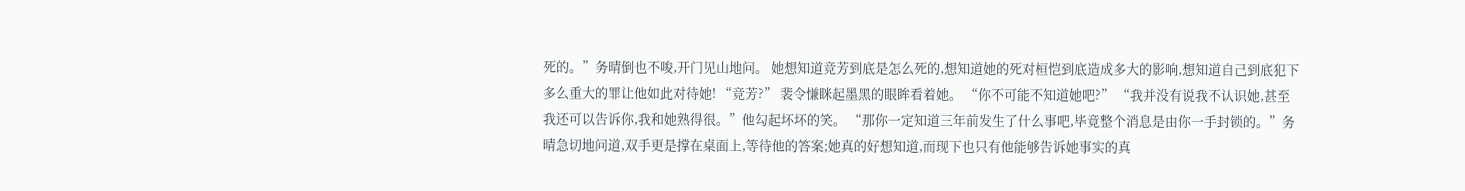死的。”务晴倒也不唆,开门见山地问。 她想知道竞芳到底是怎么死的,想知道她的死对桓恺到底造成多大的影响,想知道自己到底犯下多么重大的罪让他如此对待她! “竞芳?” 裴令慊眯起墨黑的眼眸看着她。 “你不可能不知道她吧?” “我并没有说我不认识她,甚至我还可以告诉你,我和她熟得很。”他勾起坏坏的笑。 “那你一定知道三年前发生了什么事吧,毕竟整个消息是由你一手封锁的。”务晴急切地问道,双手更是撑在桌面上,等待他的答案;她真的好想知道,而现下也只有他能够告诉她事实的真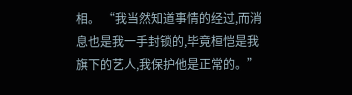相。 “我当然知道事情的经过,而消息也是我一手封锁的,毕竟桓恺是我旗下的艺人,我保护他是正常的。”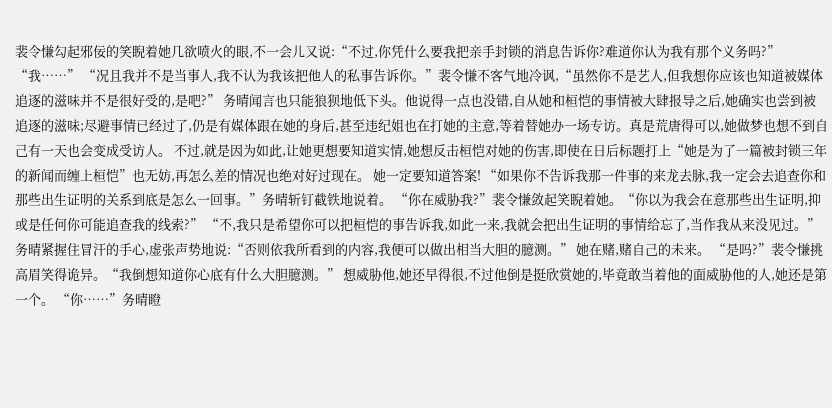裴令慊勾起邪佞的笑睨着她几欲喷火的眼,不一会儿又说:“不过,你凭什么要我把亲手封锁的消息告诉你?难道你认为我有那个义务吗?” “我……” “况且我并不是当事人,我不认为我该把他人的私事告诉你。”裴令慊不客气地冷讽,“虽然你不是艺人,但我想你应该也知道被媒体追逐的滋味并不是很好受的,是吧?” 务晴闻言也只能狼狈地低下头。他说得一点也没错,自从她和桓恺的事情被大肆报导之后,她确实也尝到被追逐的滋味;尽避事情已经过了,仍是有媒体跟在她的身后,甚至违纪姐也在打她的主意,等着替她办一场专访。真是荒唐得可以,她做梦也想不到自己有一天也会变成受访人。 不过,就是因为如此,让她更想要知道实情,她想反击桓恺对她的伤害,即使在日后标题打上“她是为了一篇被封锁三年的新闻而缠上桓恺”也无妨,再怎么差的情况也绝对好过现在。 她一定要知道答案! “如果你不告诉我那一件事的来龙去脉,我一定会去追查你和那些出生证明的关系到底是怎么一回事。”务晴斩钉截铁地说着。 “你在威胁我?”裴令慊敛起笑睨着她。“你以为我会在意那些出生证明,抑或是任何你可能追查我的线索?” “不,我只是希望你可以把桓恺的事告诉我,如此一来,我就会把出生证明的事情给忘了,当作我从来没见过。” 务晴紧握住冒汗的手心,虚张声势地说:“否则依我所看到的内容,我便可以做出相当大胆的臆测。” 她在赌,赌自己的未来。 “是吗?”裴令慊挑高眉笑得诡异。“我倒想知道你心底有什么大胆臆测。” 想威胁他,她还早得很,不过他倒是挺欣赏她的,毕竟敢当着他的面威胁他的人,她还是第一个。 “你……”务晴瞪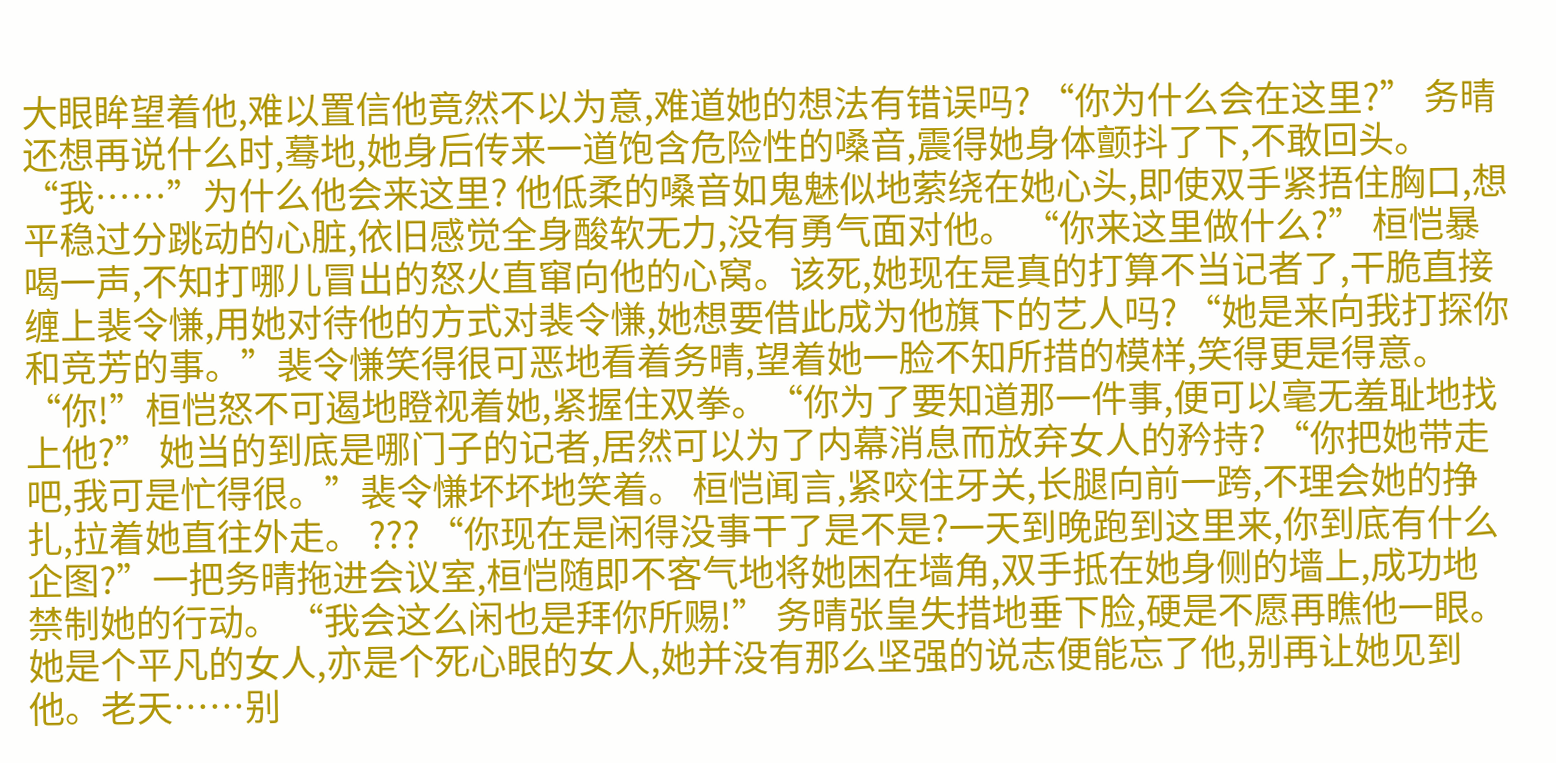大眼眸望着他,难以置信他竟然不以为意,难道她的想法有错误吗? “你为什么会在这里?” 务晴还想再说什么时,蓦地,她身后传来一道饱含危险性的嗓音,震得她身体颤抖了下,不敢回头。 “我……”为什么他会来这里? 他低柔的嗓音如鬼魅似地萦绕在她心头,即使双手紧捂住胸口,想平稳过分跳动的心脏,依旧感觉全身酸软无力,没有勇气面对他。 “你来这里做什么?” 桓恺暴喝一声,不知打哪儿冒出的怒火直窜向他的心窝。该死,她现在是真的打算不当记者了,干脆直接缠上裴令慊,用她对待他的方式对裴令慊,她想要借此成为他旗下的艺人吗? “她是来向我打探你和竞芳的事。”裴令慊笑得很可恶地看着务晴,望着她一脸不知所措的模样,笑得更是得意。 “你!”桓恺怒不可遏地瞪视着她,紧握住双拳。“你为了要知道那一件事,便可以毫无羞耻地找上他?” 她当的到底是哪门子的记者,居然可以为了内幕消息而放弃女人的矜持? “你把她带走吧,我可是忙得很。”裴令慊坏坏地笑着。 桓恺闻言,紧咬住牙关,长腿向前一跨,不理会她的挣扎,拉着她直往外走。 ??? “你现在是闲得没事干了是不是?一天到晚跑到这里来,你到底有什么企图?”一把务晴拖进会议室,桓恺随即不客气地将她困在墙角,双手抵在她身侧的墙上,成功地禁制她的行动。 “我会这么闲也是拜你所赐!” 务晴张皇失措地垂下脸,硬是不愿再瞧他一眼。她是个平凡的女人,亦是个死心眼的女人,她并没有那么坚强的说志便能忘了他,别再让她见到他。老天……别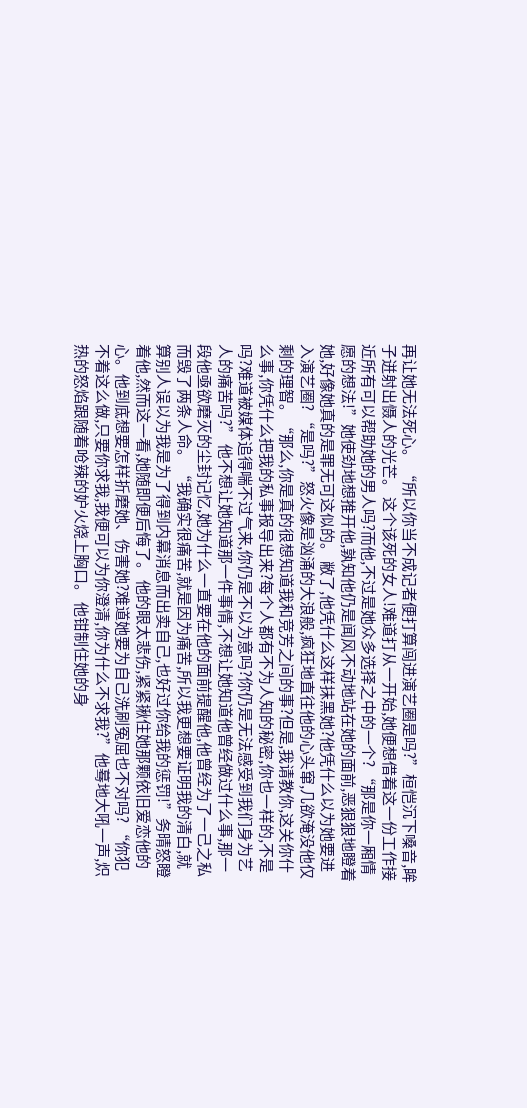再让她无法死心。 “所以你当不成记者便打算闯进演艺圈是吗?”桓恺沉下嗓音,眸子迸射出慑人的光芒。 这个该死的女人!难道打从一开始,她便想借着这一份工作接近所有可以帮助她的男人吗?而他,不过是她众多选择之中的一个? “那是你一厢情愿的想法!”她使劲地想推开他,孰知他仍是闻风不动地站在她的面前,恶狠狠地瞪着她,好像她真的是罪无可这似的。 敝了,他凭什么这样抹黑她?他凭什么以为她要进入演艺圈? “是吗?”怒火像是汹涌的大浪般,疯狂地直往他的心头窜,几欲淹没他仅剩的理智。“那么,你是真的很想知道我和竞芳之间的事?但是,我请教你,这关你什么事,你凭什么把我的私事报导出来?每个人都有不为人知的秘密,你也一样的,不是吗?难道被媒体追得喘不过气来,你仍是不以为意吗?你仍是无法感受到我们身为艺人的痛苦吗?” 他不想让她知道那一件事情,不想让她知道他曾经做过什么事,那一段他亟欲磨灭的尘封记忆,她为什么一直要在他的面前提醒他,他曾经为了一己之私而毁了两条人命。 “我确实很痛苦,就是因为痛苦,所以我更想要证明我的清白,就算别人误以为我是为了得到内幕消息而出卖自己,也好过你给我的惩罚!”务晴怒瞪着他,然而这一看,她随即便后悔了。 他的眼太悲伤,紧紧揪住她那颗依旧爱恋他的心。他到底想要怎样折磨她、伤害她?难道她要为自己洗刷冤屈也不对吗? “你犯不着这么做,只要你求我,我便可以为你澄清,你为什么不求我?”他蓦地大吼一声,炽热的怒焰跟随着呛辣的妒火烧上胸口。 他钳制住她的身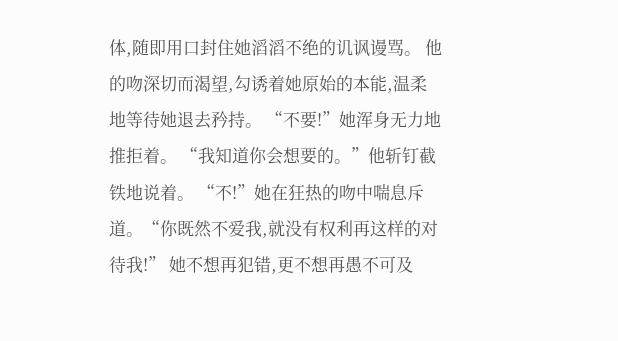体,随即用口封住她滔滔不绝的讥讽谩骂。 他的吻深切而渴望,勾诱着她原始的本能,温柔地等待她退去矜持。 “不要!”她浑身无力地推拒着。 “我知道你会想要的。”他斩钉截铁地说着。 “不!”她在狂热的吻中喘息斥道。“你既然不爱我,就没有权利再这样的对待我!” 她不想再犯错,更不想再愚不可及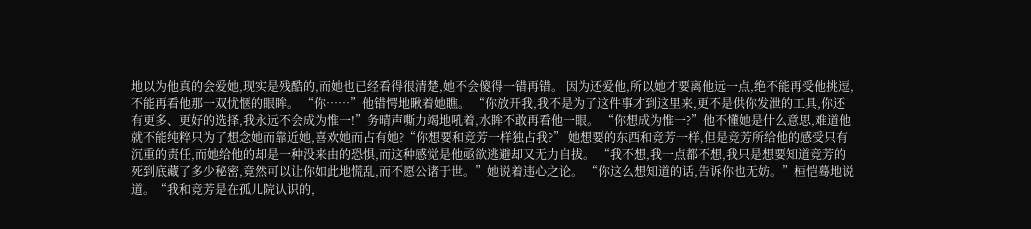地以为他真的会爱她,现实是残酷的,而她也已经看得很清楚,她不会傻得一错再错。 因为还爱他,所以她才要离他远一点,绝不能再受他挑逗,不能再看他那一双忧惬的眼眸。 “你……”他错愕地瞅着她瞧。 “你放开我,我不是为了这件事才到这里来,更不是供你发泄的工具,你还有更多、更好的选择,我永远不会成为惟一!”务晴声嘶力竭地吼着,水眸不敢再看他一眼。 “你想成为惟一?”他不懂她是什么意思,难道他就不能纯粹只为了想念她而靠近她,喜欢她而占有她?“你想要和竞芳一样独占我?” 她想要的东西和竞芳一样,但是竞芳所给他的感受只有沉重的责任,而她给他的却是一种没来由的恐惧,而这种感觉是他亟欲逃避却又无力自拔。 “我不想,我一点都不想,我只是想要知道竞芳的死到底藏了多少秘密,竟然可以让你如此地慌乱,而不愿公诸于世。”她说着违心之论。 “你这么想知道的话,告诉你也无妨。”桓恺蓦地说道。“我和竞芳是在孤儿院认识的,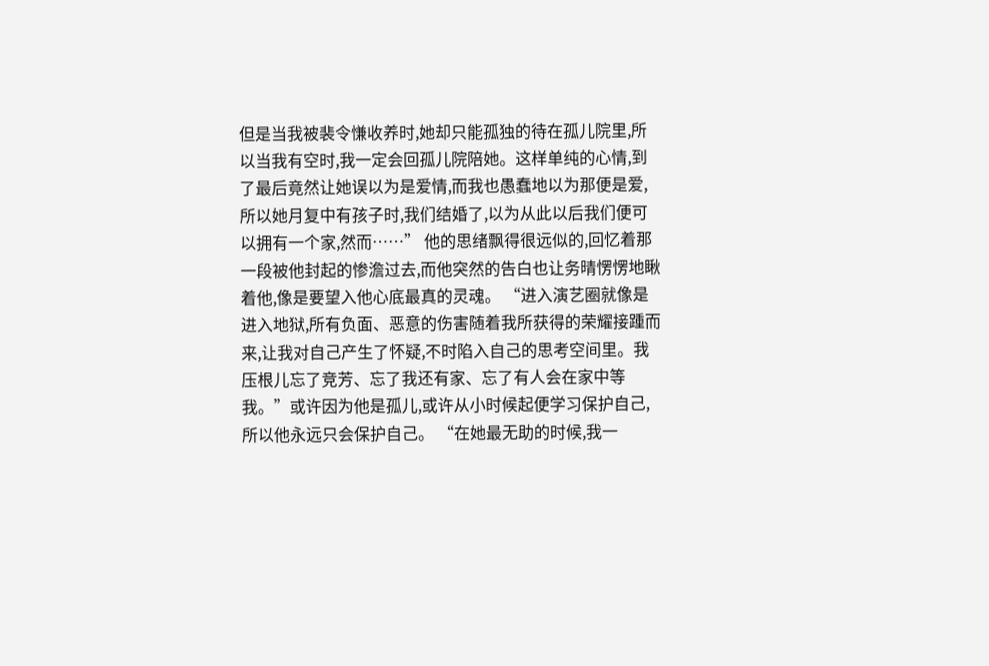但是当我被裴令慊收养时,她却只能孤独的待在孤儿院里,所以当我有空时,我一定会回孤儿院陪她。这样单纯的心情,到了最后竟然让她误以为是爱情,而我也愚蠢地以为那便是爱,所以她月复中有孩子时,我们结婚了,以为从此以后我们便可以拥有一个家,然而……” 他的思绪飘得很远似的,回忆着那一段被他封起的惨澹过去,而他突然的告白也让务晴愣愣地瞅着他,像是要望入他心底最真的灵魂。 “进入演艺圈就像是进入地狱,所有负面、恶意的伤害随着我所获得的荣耀接踵而来,让我对自己产生了怀疑,不时陷入自己的思考空间里。我压根儿忘了竞芳、忘了我还有家、忘了有人会在家中等我。”或许因为他是孤儿,或许从小时候起便学习保护自己,所以他永远只会保护自己。 “在她最无助的时候,我一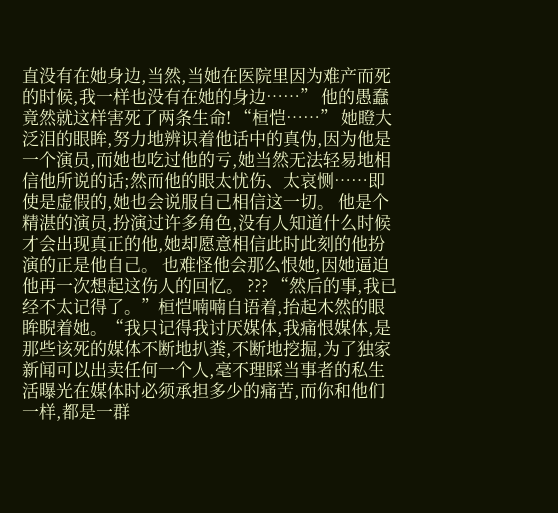直没有在她身边,当然,当她在医院里因为难产而死的时候,我一样也没有在她的身边……” 他的愚蠢竟然就这样害死了两条生命! “桓恺……” 她瞪大泛泪的眼眸,努力地辨识着他话中的真伪,因为他是一个演员,而她也吃过他的亏,她当然无法轻易地相信他所说的话;然而他的眼太忧伤、太哀恻……即使是虚假的,她也会说服自己相信这一切。 他是个精湛的演员,扮演过许多角色,没有人知道什么时候才会出现真正的他,她却愿意相信此时此刻的他扮演的正是他自己。 也难怪他会那么恨她,因她逼迫他再一次想起这伤人的回忆。 ??? “然后的事,我已经不太记得了。”桓恺喃喃自语着,抬起木然的眼眸睨着她。“我只记得我讨厌媒体,我痛恨媒体,是那些该死的媒体不断地扒粪,不断地挖掘,为了独家新闻可以出卖任何一个人,毫不理睬当事者的私生活曝光在媒体时必须承担多少的痛苦,而你和他们一样,都是一群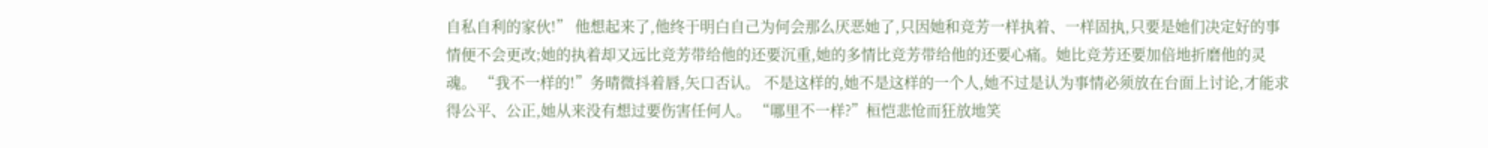自私自利的家伙!” 他想起来了,他终于明白自己为何会那么厌恶她了,只因她和竞芳一样执着、一样固执,只要是她们决定好的事情便不会更改;她的执着却又远比竞芳带给他的还要沉重,她的多情比竞芳带给他的还要心痛。她比竞芳还要加倍地折磨他的灵魂。 “我不一样的!”务晴微抖着唇,矢口否认。 不是这样的,她不是这样的一个人,她不过是认为事情必须放在台面上讨论,才能求得公平、公正,她从来没有想过要伤害任何人。 “哪里不一样?”桓恺悲怆而狂放地笑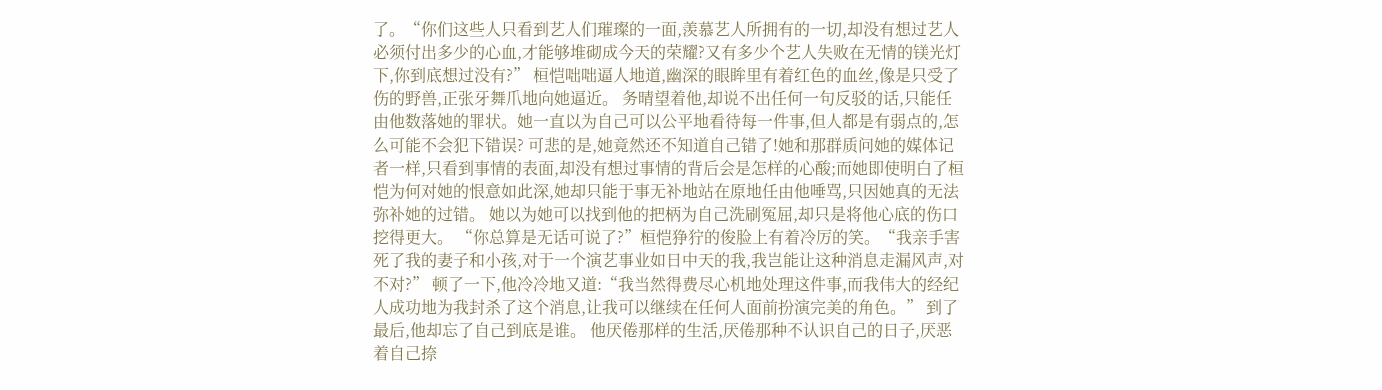了。“你们这些人只看到艺人们璀璨的一面,羡慕艺人所拥有的一切,却没有想过艺人必须付出多少的心血,才能够堆砌成今天的荣耀?又有多少个艺人失败在无情的镁光灯下,你到底想过没有?” 桓恺咄咄逼人地道,幽深的眼眸里有着红色的血丝,像是只受了伤的野兽,正张牙舞爪地向她逼近。 务晴望着他,却说不出任何一句反驳的话,只能任由他数落她的罪状。她一直以为自己可以公平地看待每一件事,但人都是有弱点的,怎么可能不会犯下错误? 可悲的是,她竟然还不知道自己错了!她和那群质问她的媒体记者一样,只看到事情的表面,却没有想过事情的背后会是怎样的心酸;而她即使明白了桓恺为何对她的恨意如此深,她却只能于事无补地站在原地任由他唾骂,只因她真的无法弥补她的过错。 她以为她可以找到他的把柄为自己洗刷冤屈,却只是将他心底的伤口挖得更大。 “你总算是无话可说了?”桓恺狰狞的俊脸上有着冷厉的笑。“我亲手害死了我的妻子和小孩,对于一个演艺事业如日中天的我,我岂能让这种消息走漏风声,对不对?” 顿了一下,他冷冷地又道:“我当然得费尽心机地处理这件事,而我伟大的经纪人成功地为我封杀了这个消息,让我可以继续在任何人面前扮演完美的角色。” 到了最后,他却忘了自己到底是谁。 他厌倦那样的生活,厌倦那种不认识自己的日子,厌恶着自己捺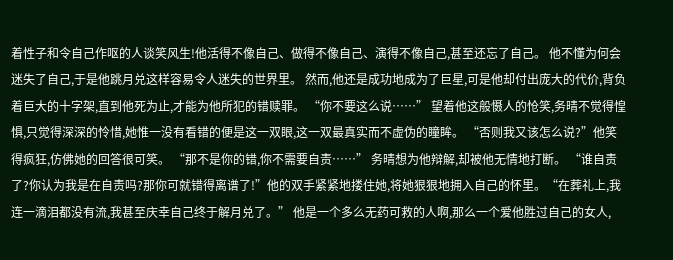着性子和令自己作呕的人谈笑风生!他活得不像自己、做得不像自己、演得不像自己,甚至还忘了自己。 他不懂为何会迷失了自己,于是他跳月兑这样容易令人迷失的世界里。 然而,他还是成功地成为了巨星,可是他却付出庞大的代价,背负着巨大的十字架,直到他死为止,才能为他所犯的错赎罪。 “你不要这么说……” 望着他这般慑人的怆笑,务晴不觉得惶惧,只觉得深深的怜惜,她惟一没有看错的便是这一双眼,这一双最真实而不虚伪的瞳眸。 “否则我又该怎么说?”他笑得疯狂,仿佛她的回答很可笑。 “那不是你的错,你不需要自责……” 务晴想为他辩解,却被他无情地打断。 “谁自责了?你认为我是在自责吗?那你可就错得离谱了!”他的双手紧紧地搂住她,将她狠狠地拥入自己的怀里。“在葬礼上,我连一滴泪都没有流,我甚至庆幸自己终于解月兑了。” 他是一个多么无药可救的人啊,那么一个爱他胜过自己的女人,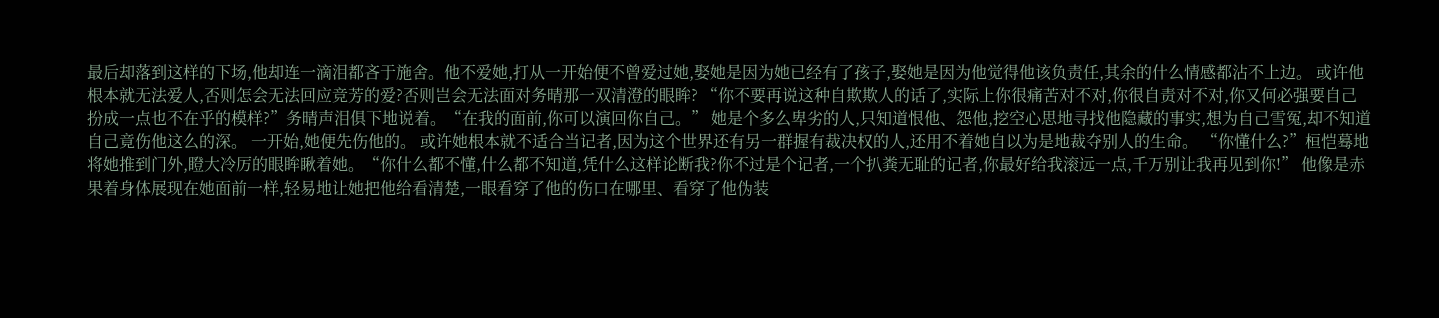最后却落到这样的下场,他却连一滴泪都吝于施舍。他不爱她,打从一开始便不曾爱过她,娶她是因为她已经有了孩子,娶她是因为他觉得他该负责任,其余的什么情感都沾不上边。 或许他根本就无法爱人,否则怎会无法回应竞芳的爱?否则岂会无法面对务晴那一双清澄的眼眸? “你不要再说这种自欺欺人的话了,实际上你很痛苦对不对,你很自责对不对,你又何必强要自己扮成一点也不在乎的模样?”务晴声泪俱下地说着。“在我的面前,你可以演回你自己。” 她是个多么卑劣的人,只知道恨他、怨他,挖空心思地寻找他隐藏的事实,想为自己雪冤,却不知道自己竟伤他这么的深。 一开始,她便先伤他的。 或许她根本就不适合当记者,因为这个世界还有另一群握有裁决权的人,还用不着她自以为是地裁夺别人的生命。 “你懂什么?”桓恺蓦地将她推到门外,瞪大冷厉的眼眸瞅着她。“你什么都不懂,什么都不知道,凭什么这样论断我?你不过是个记者,一个扒粪无耻的记者,你最好给我滚远一点,千万别让我再见到你!” 他像是赤果着身体展现在她面前一样,轻易地让她把他给看清楚,一眼看穿了他的伤口在哪里、看穿了他伪装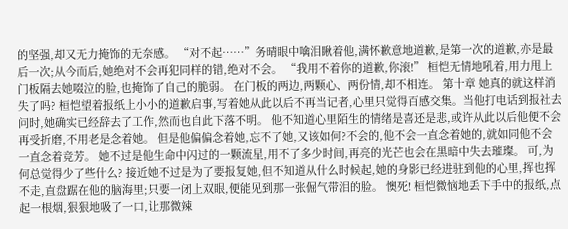的坚强,却又无力掩饰的无奈感。 “对不起……”务晴眼中噙泪瞅着他,满怀歉意地道歉,是第一次的道歉,亦是最后一次;从今而后,她绝对不会再犯同样的错,绝对不会。 “我用不着你的道歉,你滚!” 桓恺无情地吼着,用力甩上门板隔去她啜泣的脸,也掩饰了自己的脆弱。 在门板的两边,两颗心、两份情,却不相连。 第十章 她真的就这样消失了吗? 桓恺望着报纸上小小的道歉启事,写着她从此以后不再当记者,心里只觉得百感交集。当他打电话到报社去问时,她确实已经辞去了工作,然而也自此下落不明。 他不知道心里陌生的情绪是喜还是悲,或许从此以后他便不会再受折磨,不用老是念着她。 但是他偏偏念着她,忘不了她,又该如何?不会的,他不会一直念着她的,就如同他不会一直念着竞芳。 她不过是他生命中闪过的一颗流星,用不了多少时间,再亮的光芒也会在黑暗中失去璀璨。 可,为何总觉得少了些什么? 接近她不过是为了要报复她,但不知道从什么时候起,她的身影已经进驻到他的心里,挥也挥不走,直盘踞在他的脑海里;只要一闭上双眼,便能见到那一张倔气带泪的脸。 懊死! 桓恺微恼地丢下手中的报纸,点起一根烟,狠狠地吸了一口,让那微辣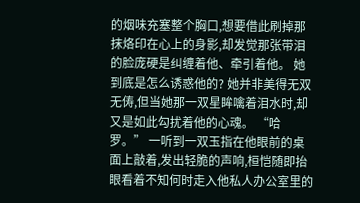的烟味充塞整个胸口,想要借此刷掉那抹烙印在心上的身影,却发觉那张带泪的脸庞硬是纠缠着他、牵引着他。 她到底是怎么诱惑他的? 她并非美得无双无俦,但当她那一双星眸噙着泪水时,却又是如此勾扰着他的心魂。 “哈罗。” 一听到一双玉指在他眼前的桌面上敲着,发出轻脆的声响,桓恺随即抬眼看着不知何时走入他私人办公室里的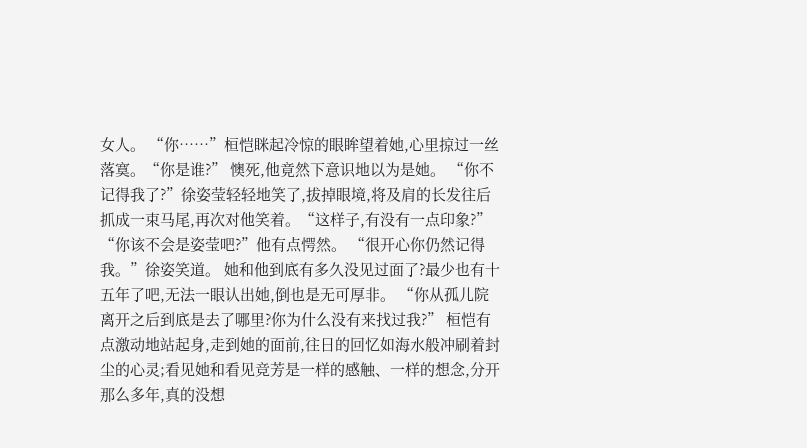女人。 “你……”桓恺眯起冷惊的眼眸望着她,心里掠过一丝落寞。“你是谁?” 懊死,他竟然下意识地以为是她。 “你不记得我了?”徐姿莹轻轻地笑了,拔掉眼境,将及肩的长发往后抓成一束马尾,再次对他笑着。“这样子,有没有一点印象?” “你该不会是姿莹吧?”他有点愕然。 “很开心你仍然记得我。”徐姿笑道。 她和他到底有多久没见过面了?最少也有十五年了吧,无法一眼认出她,倒也是无可厚非。 “你从孤儿院离开之后到底是去了哪里?你为什么没有来找过我?” 桓恺有点激动地站起身,走到她的面前,往日的回忆如海水般冲刷着封尘的心灵;看见她和看见竞芳是一样的感触、一样的想念,分开那么多年,真的没想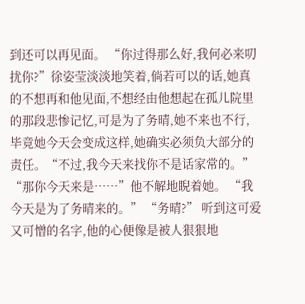到还可以再见面。 “你过得那么好,我何必来叨扰你?”徐姿莹淡淡地笑着,倘若可以的话,她真的不想再和他见面,不想经由他想起在孤儿院里的那段悲惨记忆,可是为了务晴,她不来也不行,毕竟她今天会变成这样,她确实必须负大部分的责任。“不过,我今天来找你不是话家常的。” “那你今天来是……”他不解地睨着她。 “我今天是为了务晴来的。” “务晴?” 听到这可爱又可憎的名字,他的心便像是被人狠狠地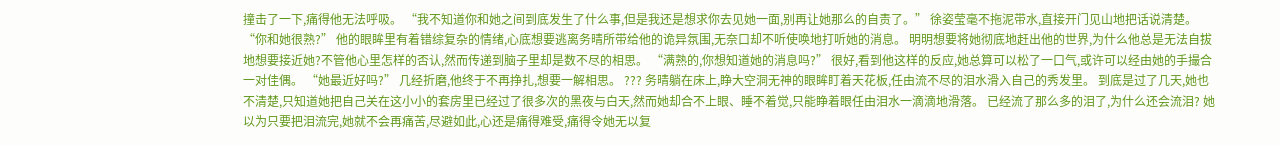撞击了一下,痛得他无法呼吸。 “我不知道你和她之间到底发生了什么事,但是我还是想求你去见她一面,别再让她那么的自责了。” 徐姿莹毫不拖泥带水,直接开门见山地把话说清楚。 “你和她很熟?” 他的眼眸里有着错综复杂的情绪,心底想要逃离务晴所带给他的诡异氛围,无奈口却不听使唤地打听她的消息。 明明想要将她彻底地赶出他的世界,为什么他总是无法自拔地想要接近她?不管他心里怎样的否认,然而传递到脑子里却是数不尽的相思。 “满熟的,你想知道她的消息吗?” 很好,看到他这样的反应,她总算可以松了一口气,或许可以经由她的手撮合一对佳偶。 “她最近好吗?” 几经折磨,他终于不再挣扎,想要一解相思。 ??? 务晴躺在床上,睁大空洞无神的眼眸盯着天花板,任由流不尽的泪水滑入自己的秀发里。 到底是过了几天,她也不清楚,只知道她把自己关在这小小的套房里已经过了很多次的黑夜与白天,然而她却合不上眼、睡不着觉,只能睁着眼任由泪水一滴滴地滑落。 已经流了那么多的泪了,为什么还会流泪? 她以为只要把泪流完,她就不会再痛苦,尽避如此,心还是痛得难受,痛得令她无以复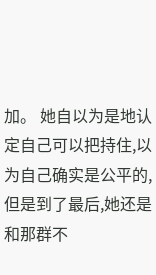加。 她自以为是地认定自己可以把持住,以为自己确实是公平的,但是到了最后,她还是和那群不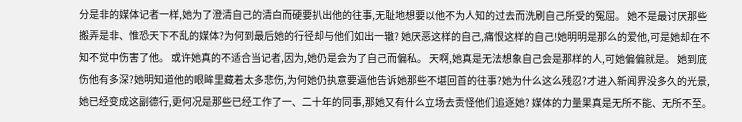分是非的媒体记者一样,她为了澄清自己的清白而硬要扒出他的往事,无耻地想要以他不为人知的过去而洗刷自己所受的冤屈。 她不是最讨厌那些搬弄是非、惟恐天下不乱的媒体?为何到最后她的行径却与他们如出一辙? 她厌恶这样的自己,痛恨这样的自己!她明明是那么的爱他,可是她却在不知不觉中伤害了他。 或许她真的不适合当记者,因为,她仍是会为了自己而偏私。 天啊,她真是无法想象自己会是那样的人,可她偏偏就是。 她到底伤他有多深?她明知道他的眼眸里藏着太多悲伤,为何她仍执意要逼他告诉她那些不堪回首的往事?她为什么这么残忍?才进入新闻界没多久的光景,她已经变成这副德行,更何况是那些已经工作了一、二十年的同事,那她又有什么立场去责怪他们追逐她? 媒体的力量果真是无所不能、无所不至。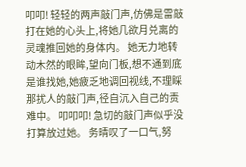叩叩! 轻轻的两声敲门声,仿佛是雷敲打在她的心头上,将她几欲月兑离的灵魂推回她的身体内。 她无力地转动木然的眼眸,望向门板,想不通到底是谁找她,她疲乏地调回视线,不理睬那扰人的敲门声,径自沉入自己的责难中。 叩叩叩! 急切的敲门声似乎没打算放过她。 务晴叹了一口气,努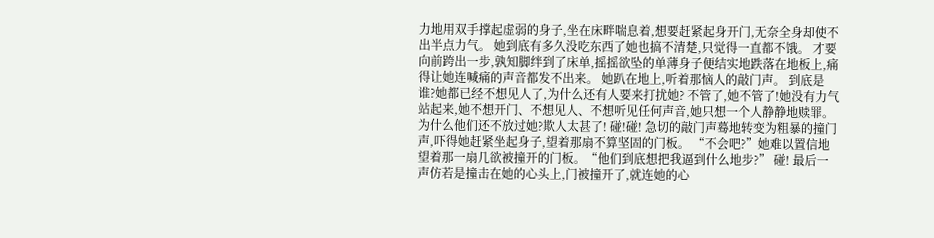力地用双手撑起虚弱的身子,坐在床畔喘息着,想要赶紧起身开门,无奈全身却使不出半点力气。 她到底有多久没吃东西了她也搞不清楚,只觉得一直都不饿。 才要向前跨出一步,孰知脚绊到了床单,摇摇欲坠的单薄身子便结实地跌落在地板上,痛得让她连喊痛的声音都发不出来。 她趴在地上,听着那恼人的敲门声。 到底是谁?她都已经不想见人了,为什么还有人要来打扰她? 不管了,她不管了!她没有力气站起来,她不想开门、不想见人、不想听见任何声音,她只想一个人静静地赎罪。 为什么他们还不放过她?欺人太甚了! 碰!碰! 急切的敲门声蓦地转变为粗暴的撞门声,吓得她赶紧坐起身子,望着那扇不算坚固的门板。 “不会吧?”她难以置信地望着那一扇几欲被撞开的门板。“他们到底想把我逼到什么地步?” 碰! 最后一声仿若是撞击在她的心头上,门被撞开了,就连她的心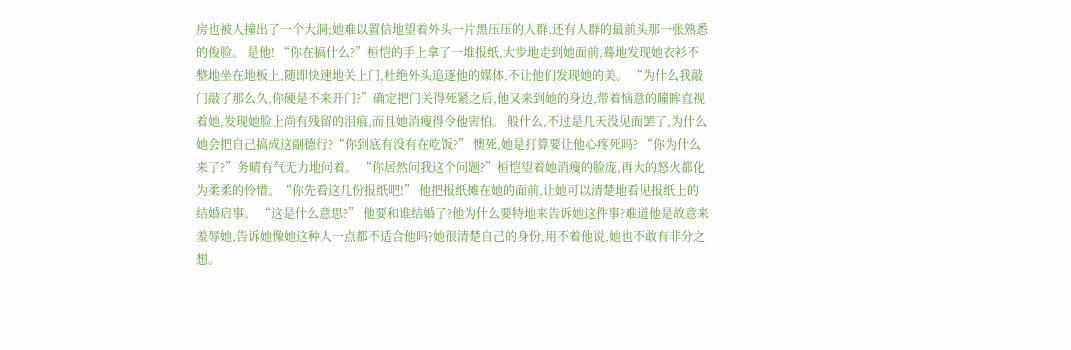房也被人撞出了一个大洞;她难以置信地望着外头一片黑压压的人群,还有人群的最前头那一张熟悉的俊脸。 是他! “你在搞什么?”桓恺的手上拿了一堆报纸,大步地走到她面前,蓦地发现她衣衫不整地坐在地板上,随即快速地关上门,杜绝外头追逐他的媒体,不让他们发现她的美。 “为什么我敲门敲了那么久,你硬是不来开门?”确定把门关得死紧之后,他又来到她的身边,带着恼意的瞳眸直视着她,发现她脸上尚有残留的泪痕,而且她消瘦得令他害怕。 般什么,不过是几天没见面罢了,为什么她会把自己搞成这副德行?“你到底有没有在吃饭?” 懊死,她是打算要让他心疼死吗? “你为什么来了?”务晴有气无力地问着。 “你居然问我这个问题?”桓恺望着她消瘦的脸庞,再大的怒火都化为柔柔的怜惜。“你先看这几份报纸吧!” 他把报纸摊在她的面前,让她可以清楚地看见报纸上的结婚启事。 “这是什么意思?” 他要和谁结婚了?他为什么要特地来告诉她这件事?难道他是故意来羞辱她,告诉她像她这种人一点都不适合他吗?她很清楚自己的身份,用不着他说,她也不敢有非分之想。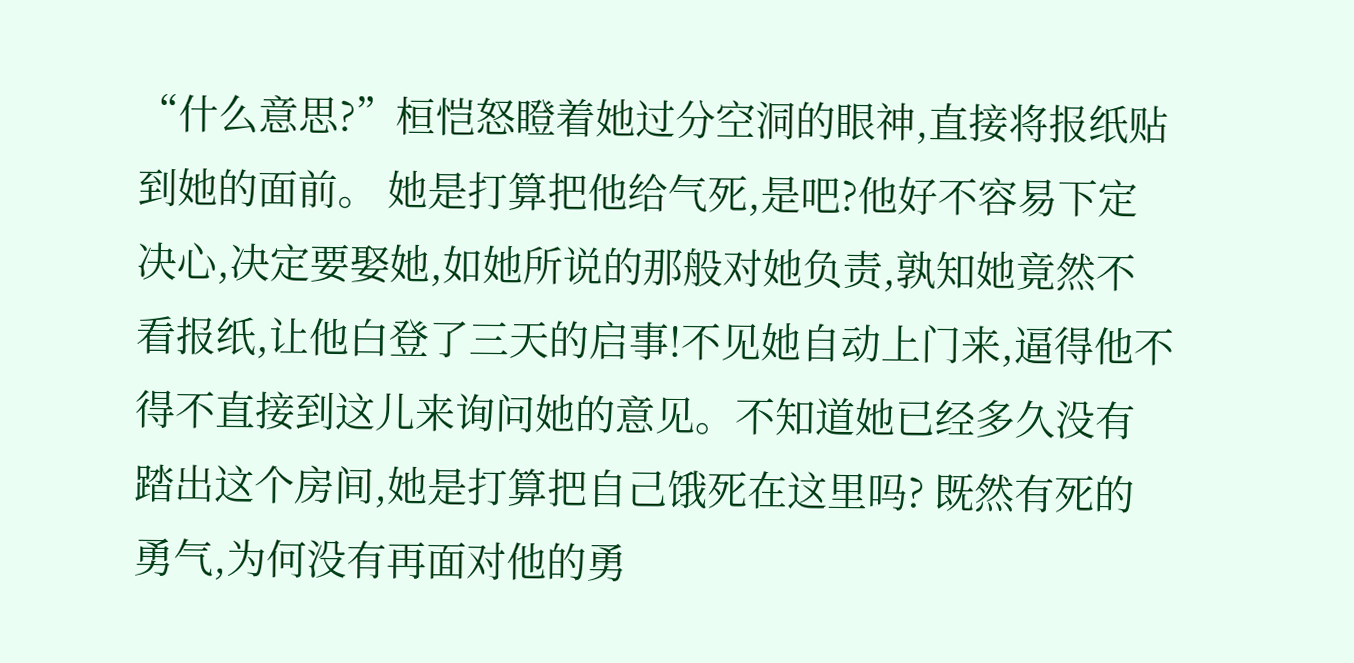“什么意思?”桓恺怒瞪着她过分空洞的眼神,直接将报纸贴到她的面前。 她是打算把他给气死,是吧?他好不容易下定决心,决定要娶她,如她所说的那般对她负责,孰知她竟然不看报纸,让他白登了三天的启事!不见她自动上门来,逼得他不得不直接到这儿来询问她的意见。不知道她已经多久没有踏出这个房间,她是打算把自己饿死在这里吗? 既然有死的勇气,为何没有再面对他的勇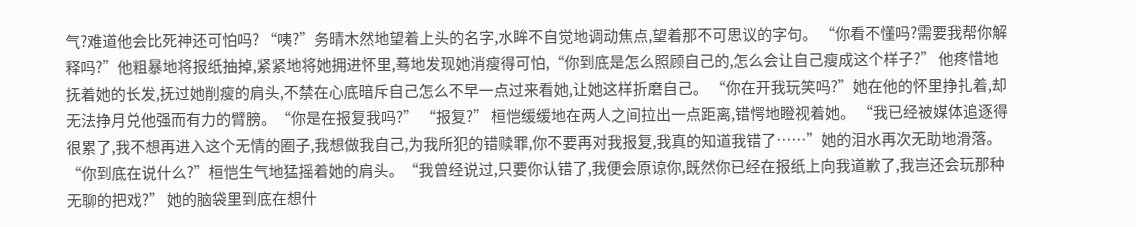气?难道他会比死神还可怕吗? “咦?”务晴木然地望着上头的名字,水眸不自觉地调动焦点,望着那不可思议的字句。 “你看不懂吗?需要我帮你解释吗?”他粗暴地将报纸抽掉,紧紧地将她拥进怀里,蓦地发现她消瘦得可怕,“你到底是怎么照顾自己的,怎么会让自己瘦成这个样子?” 他疼惜地抚着她的长发,抚过她削瘦的肩头,不禁在心底暗斥自己怎么不早一点过来看她,让她这样折磨自己。 “你在开我玩笑吗?”她在他的怀里挣扎着,却无法挣月兑他强而有力的臂膀。“你是在报复我吗?” “报复?” 桓恺缓缓地在两人之间拉出一点距离,错愕地瞪视着她。 “我已经被媒体追逐得很累了,我不想再进入这个无情的圈子,我想做我自己,为我所犯的错赎罪,你不要再对我报复,我真的知道我错了……”她的泪水再次无助地滑落。 “你到底在说什么?”桓恺生气地猛摇着她的肩头。“我曾经说过,只要你认错了,我便会原谅你,既然你已经在报纸上向我道歉了,我岂还会玩那种无聊的把戏?” 她的脑袋里到底在想什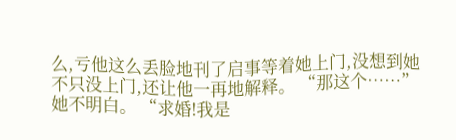么,亏他这么丢脸地刊了启事等着她上门,没想到她不只没上门,还让他一再地解释。 “那这个……”她不明白。 “求婚!我是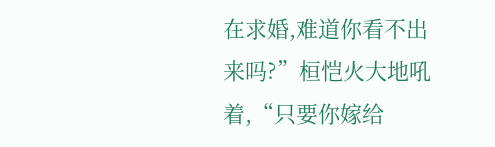在求婚,难道你看不出来吗?”桓恺火大地吼着,“只要你嫁给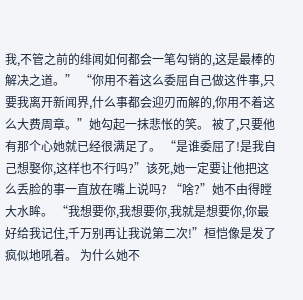我,不管之前的绯闻如何都会一笔勾销的,这是最棒的解决之道。” “你用不着这么委屈自己做这件事,只要我离开新闻界,什么事都会迎刃而解的,你用不着这么大费周章。”她勾起一抹悲怅的笑。 被了,只要他有那个心她就已经很满足了。 “是谁委屈了!是我自己想娶你,这样也不行吗?”该死,她一定要让他把这么丢脸的事一直放在嘴上说吗? “啥?”她不由得瞠大水眸。 “我想要你,我想要你,我就是想要你,你最好给我记住,千万别再让我说第二次!”桓恺像是发了疯似地吼着。 为什么她不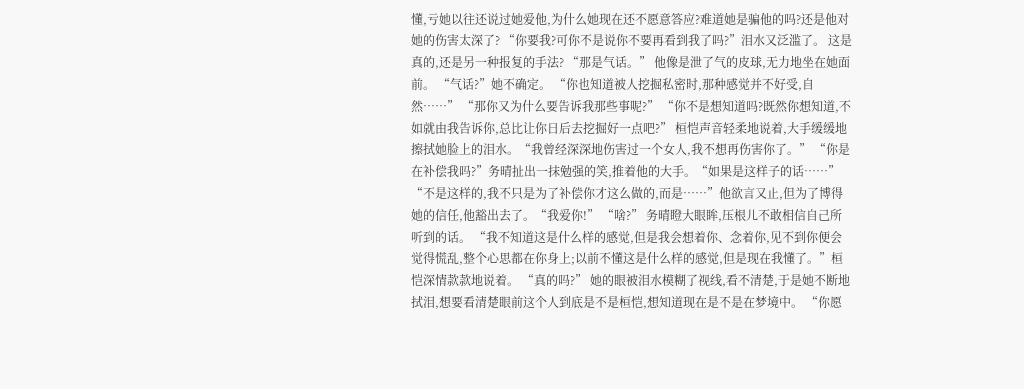懂,亏她以往还说过她爱他,为什么她现在还不愿意答应?难道她是骗他的吗?还是他对她的伤害太深了? “你要我?可你不是说你不要再看到我了吗?”泪水又泛滥了。 这是真的,还是另一种报复的手法? “那是气话。” 他像是泄了气的皮球,无力地坐在她面前。 “气话?”她不确定。 “你也知道被人挖掘私密时,那种感觉并不好受,自然……” “那你又为什么要告诉我那些事呢?” “你不是想知道吗?既然你想知道,不如就由我告诉你,总比让你日后去挖掘好一点吧?” 桓恺声音轻柔地说着,大手缓缓地擦拭她脸上的泪水。“我曾经深深地伤害过一个女人,我不想再伤害你了。” “你是在补偿我吗?”务晴扯出一抹勉强的笑,推着他的大手。“如果是这样子的话……” “不是这样的,我不只是为了补偿你才这么做的,而是……”他欲言又止,但为了博得她的信任,他豁出去了。“我爱你!” “啥?” 务晴瞪大眼眸,压根儿不敢相信自己所听到的话。 “我不知道这是什么样的感觉,但是我会想着你、念着你,见不到你便会觉得慌乱,整个心思都在你身上;以前不懂这是什么样的感觉,但是现在我懂了。”桓恺深情款款地说着。 “真的吗?” 她的眼被泪水模糊了视线,看不清楚,于是她不断地拭泪,想要看清楚眼前这个人到底是不是桓恺,想知道现在是不是在梦境中。 “你愿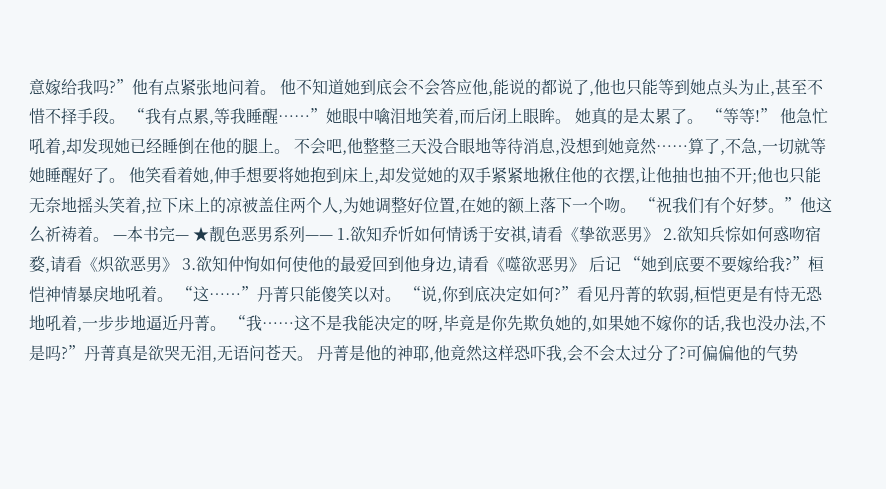意嫁给我吗?”他有点紧张地问着。 他不知道她到底会不会答应他,能说的都说了,他也只能等到她点头为止,甚至不惜不择手段。 “我有点累,等我睡醒……”她眼中噙泪地笑着,而后闭上眼眸。 她真的是太累了。 “等等!” 他急忙吼着,却发现她已经睡倒在他的腿上。 不会吧,他整整三天没合眼地等待消息,没想到她竟然……算了,不急,一切就等她睡醒好了。 他笑看着她,伸手想要将她抱到床上,却发觉她的双手紧紧地揪住他的衣摆,让他抽也抽不开;他也只能无奈地摇头笑着,拉下床上的凉被盖住两个人,为她调整好位置,在她的额上落下一个吻。 “祝我们有个好梦。”他这么祈祷着。 —本书完— ★靓色恶男系列—— 1.欲知乔忻如何情诱于安祺,请看《挚欲恶男》 2.欲知兵悰如何惑吻宿婺,请看《炽欲恶男》 3.欲知仲恂如何使他的最爱回到他身边,请看《噬欲恶男》 后记 “她到底要不要嫁给我?”桓恺神情暴戾地吼着。 “这……”丹菁只能傻笑以对。 “说,你到底决定如何?”看见丹菁的软弱,桓恺更是有恃无恐地吼着,一步步地逼近丹菁。 “我……这不是我能决定的呀,毕竟是你先欺负她的,如果她不嫁你的话,我也没办法,不是吗?”丹菁真是欲哭无泪,无语问苍天。 丹菁是他的神耶,他竟然这样恐吓我,会不会太过分了?可偏偏他的气势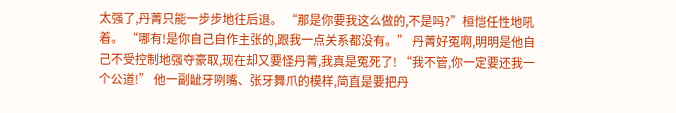太强了,丹菁只能一步步地往后退。 “那是你要我这么做的,不是吗?”桓恺任性地吼着。 “哪有!是你自己自作主张的,跟我一点关系都没有。” 丹菁好冤啊,明明是他自己不受控制地强夺豪取,现在却又要怪丹菁,我真是冤死了! “我不管,你一定要还我一个公道!” 他一副龇牙咧嘴、张牙舞爪的模样,简直是要把丹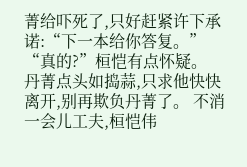菁给吓死了,只好赶紧许下承诺:“下一本给你答复。” “真的?”桓恺有点怀疑。 丹菁点头如捣蒜,只求他快快离开,别再欺负丹菁了。 不消一会儿工夫,桓恺伟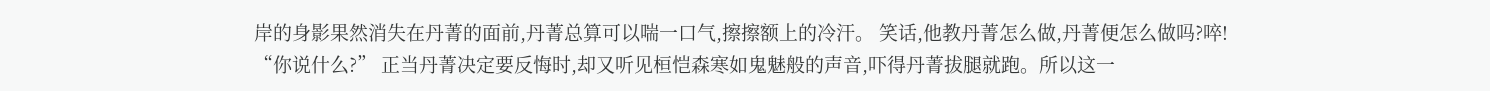岸的身影果然消失在丹菁的面前,丹菁总算可以喘一口气,擦擦额上的冷汗。 笑话,他教丹菁怎么做,丹菁便怎么做吗?啐! “你说什么?” 正当丹菁决定要反悔时,却又听见桓恺森寒如鬼魅般的声音,吓得丹菁拔腿就跑。所以这一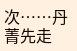次……丹菁先走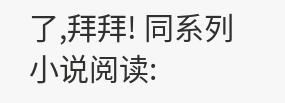了,拜拜! 同系列小说阅读: